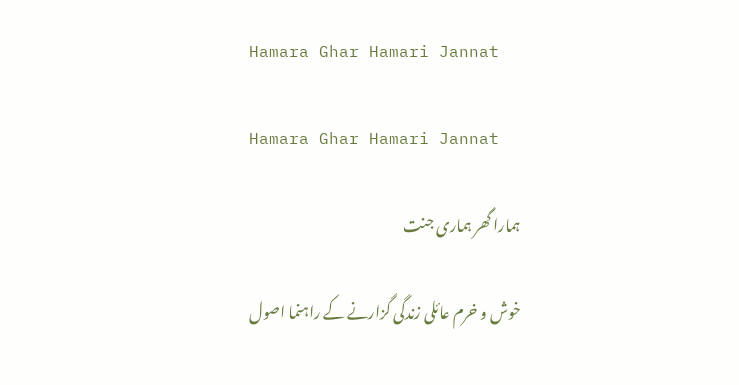Hamara Ghar Hamari Jannat

Hamara Ghar Hamari Jannat

ہمارا گھر ہماری جنت

خوش و خرم عائلی زندگی گزارنے کے راہنما اصول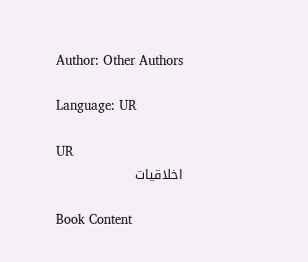Author: Other Authors

Language: UR

UR
اخلاقیات

Book Content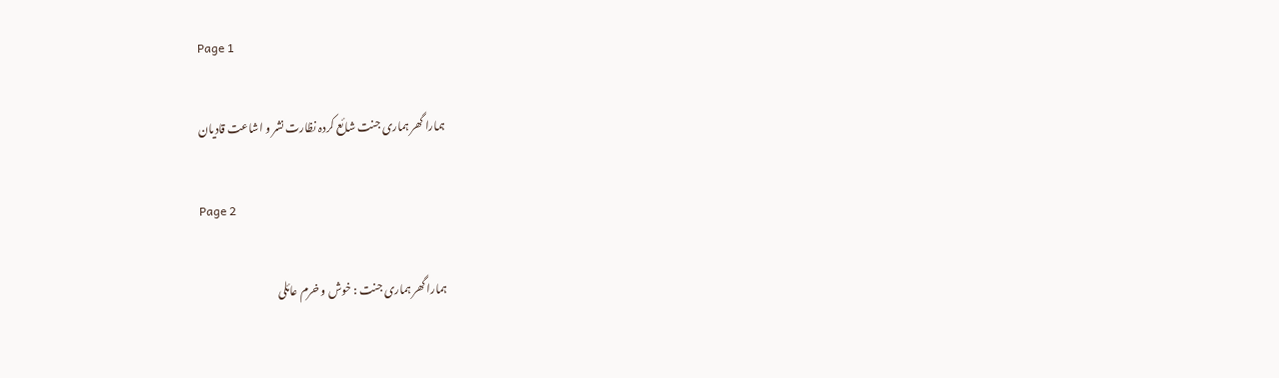Page 1

ہمارا گھر ہماری جنت شائع کردہ نظارت نشر و اشاعت قادیان

Page 2

ہمارا گھر ہماری جنت : خوش و خرم عائلی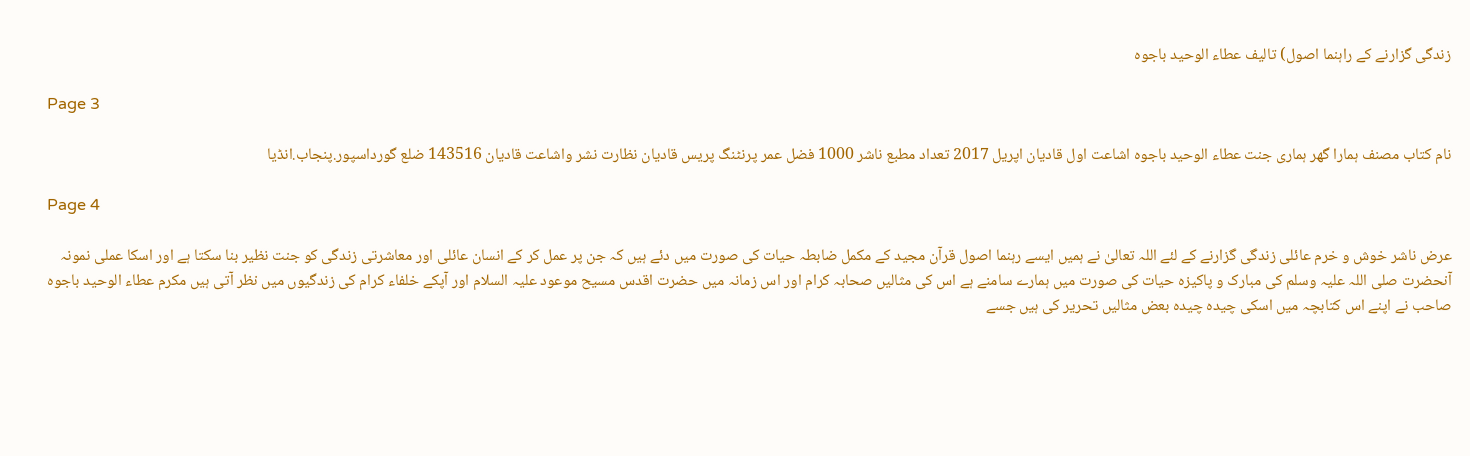زندگی گزارنے کے راہنما اصول) تالیف عطاء الوحید باجوہ

Page 3

نام کتاب مصنف ہمارا گھر ہماری جنت عطاء الوحید باجوہ اشاعت اول قادیان اپریل 2017 تعداد مطبع ناشر 1000 فضل عمر پرنٹنگ پریس قادیان نظارت نشر واشاعت قادیان 143516 ضلع گورداسپور.پنجاب.انڈیا

Page 4

عرض ناشر خوش و خرم عائلی زندگی گزارنے کے لئے اللہ تعالیٰ نے ہمیں ایسے رہنما اصول قرآن مجید کے مکمل ضابطہ حیات کی صورت میں دئے ہیں کہ جن پر عمل کر کے انسان عائلی اور معاشرتی زندگی کو جنت نظیر بنا سکتا ہے اور اسکا عملی نمونہ آنحضرت صلی اللہ علیہ وسلم کی مبارک و پاکیزہ حیات کی صورت میں ہمارے سامنے ہے اس کی مثالیں صحابہ کرام اور اس زمانہ میں حضرت اقدس مسیح موعود علیہ السلام اور آپکے خلفاء کرام کی زندگیوں میں نظر آتی ہیں مکرم عطاء الوحید باجوہ صاحب نے اپنے اس کتابچہ میں اسکی چیدہ چیدہ بعض مثالیں تحریر کی ہیں جسے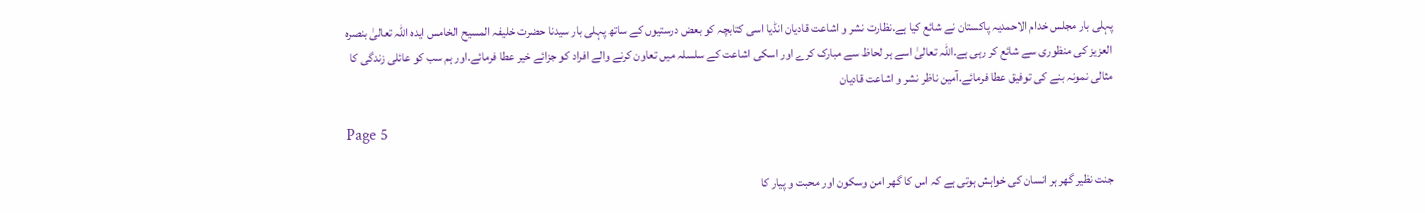پہلی بار مجلس خدام الاحمدیہ پاکستان نے شائع کیا ہے.نظارت نشر و اشاعت قادیان انڈیا اسی کتابچہ کو بعض درستیوں کے ساتھ پہلی بار سیدنا حضرت خلیفہ المسیح الخامس ایدہ اللہ تعالیٰ بنصرہ العزیز کی منظوری سے شائع کر رہی ہے.اللہ تعالیٰ اسے ہر لحاظ سے مبارک کرے اور اسکی اشاعت کے سلسلہ میں تعاون کرنے والے افراد کو جزائے خیر عطا فرمائے.اور ہم سب کو عائلی زندگی کا مثالی نمونہ بنے کی توفیق عطا فرمائے.آمین ناظر نشر و اشاعت قادیان

Page 5

جنت نظیر گھر ہر انسان کی خواہش ہوتی ہے کہ اس کا گھر امن وسکون اور محبت و پیار کا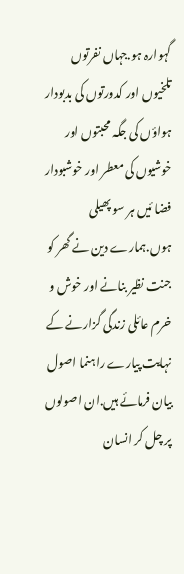گہوارہ ہو.جہاں نفرتوں تلخیوں اور کدورتوں کی بدبودار ہواؤں کی جگہ محبتوں اور خوشیوں کی معطر اور خوشبودار فضا ئیں ہر سو پھیلی ہوں.ہمارے دین نے گھر کو جنت نظیر بنانے اور خوش و خرم عائلی زندگی گزارنے کے نہایت پیارے راہنما اصول بیان فرمائے ہیں.ان اصولوں پر چل کر انسان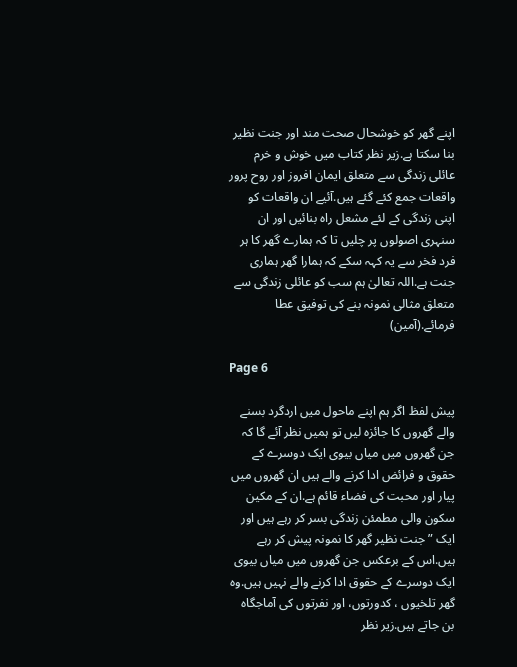اپنے گھر کو خوشحال صحت مند اور جنت نظیر بنا سکتا ہے.زیر نظر کتاب میں خوش و خرم عائلی زندگی سے متعلق ایمان افروز اور روح پرور واقعات جمع کئے گئے ہیں.آئیے ان واقعات کو اپنی زندگی کے لئے مشعل راہ بنائیں اور ان سنہری اصولوں پر چلیں تا کہ ہمارے گھر کا ہر فرد فخر سے یہ کہہ سکے کہ ہمارا گھر ہماری جنت ہے.اللہ تعالیٰ ہم سب کو عائلی زندگی سے متعلق مثالی نمونہ بنے کی توفیق عطا فرمائے.(آمین)

Page 6

پیش لفظ اگر ہم اپنے ماحول میں اردگرد بسنے والے گھروں کا جائزہ لیں تو ہمیں نظر آئے گا کہ جن گھروں میں میاں بیوی ایک دوسرے کے حقوق و فرائض ادا کرنے والے ہیں ان گھروں میں پیار اور محبت کی فضاء قائم ہے.ان کے مکین سکون والی مطمئن زندگی بسر کر رہے ہیں اور ایک ” جنت نظیر گھر کا نمونہ پیش کر رہے ہیں.اس کے برعکس جن گھروں میں میاں بیوی ایک دوسرے کے حقوق ادا کرنے والے نہیں ہیں.وہ گھر تلخیوں ، کدورتوں، اور نفرتوں کی آماجگاہ بن جاتے ہیں.زیر نظر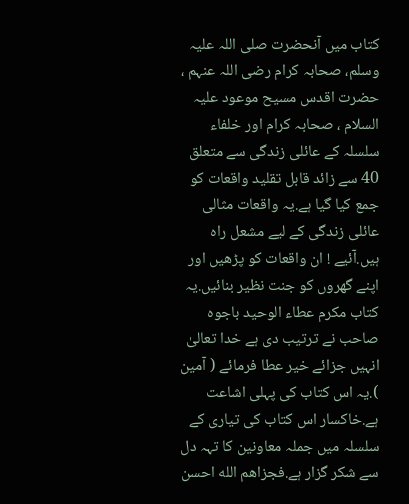کتاب میں آنحضرت صلی اللہ علیہ وسلم، صحابہ کرام رضی اللہ عنہم ، حضرت اقدس مسیح موعود علیہ السلام ، صحابہ کرام اور خلفاء سلسلہ کے عائلی زندگی سے متعلق 40 سے زائد قابل تقلید واقعات کو جمع کیا گیا ہے.یہ واقعات مثالی عائلی زندگی کے لیے مشعل راہ ہیں.آئیے ! ان واقعات کو پڑھیں اور اپنے گھروں کو جنت نظیر بنائیں.یہ کتاب مکرم عطاء الوحید باجوہ صاحب نے ترتیب دی ہے خدا تعالیٰ انہیں جزائے خیر عطا فرمائے ( آمین ).یہ اس کتاب کی پہلی اشاعت ہے.خاکسار اس کتاب کی تیاری کے سلسلہ میں جملہ معاونین کا تہہ دل سے شکر گزار ہے.فجزاهم الله احسن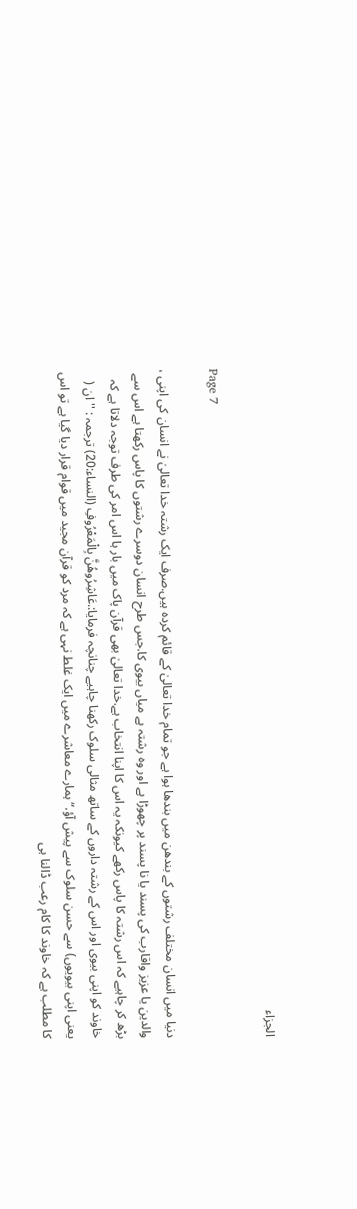الجزاء

Page 7

دنیا میں انسان مختلف رشتوں کے بندھن میں بندھا ہوا ہے جو تمام خدا تعالیٰ کے قائم کردہ ہیں.صرف ایک رشتہ خدا تعالیٰ نے انسان کی اپنی ، والدین یا عزیز واقارب کی پسند یا نا پسند پر چھوڑا ہے اور وہ رشتہ ہے میاں بیوی کا.جس طرح انسان دوسرے رشتوں کا پاس رکھتا ہے اس سے بڑھ کر چاہیے کہ اس رشتہ کا پاس رکھے کیونکہ یہ اس کا اپنا انتخاب ہے.خدا تعالیٰ بھی قرآن پاک میں بار ہا اس امر کی طرف توجہ دلاتا ہے کہ خاوند کو اپنی بیوی اور اس کے رشتہ داروں کے ساتھ مثالی سلوک رکھنا چاہیے چنانچہ فرمایا:.عَاشِرُوهُنَّ بِالْمَعْرُوفِ (النساء:20) ترجمہ : ''ان ( یعنی اپنی بیویوں) سے حسن سلوک سے پیش آؤ.“ ہمارے معاشرے میں ایک غلط نہی ہے کہ مرد کو قرآن مجید میں قوام قرار دیا گیا ہے تو اس کا مطلب ہے کہ خاوند کا کام رعب ڈالنا ہی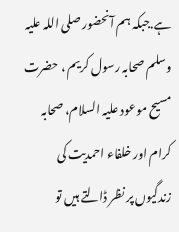ہے.جبکہ ہم آنحضور صلی اللہ علیہ وسلم صحابہ رسول کریم ، حضرت مسیح موعود علیہ السلام، صحابہ کرام اور خلفاء احمدیت کی زندگیوں پر نظر ڈالتے ہیں تو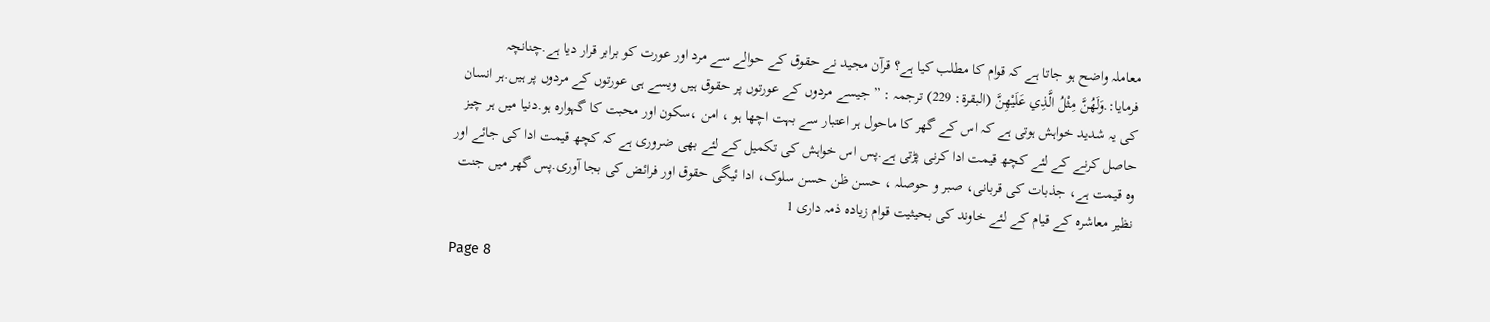معاملہ واضح ہو جاتا ہے کہ قوام کا مطلب کیا ہے؟ قرآن مجید نے حقوق کے حوالے سے مرد اور عورت کو برابر قرار دیا ہے.چنانچہ فرمایا:.وَلَهُنَّ مِثْلُ الَّذِي عَلَيْهِنَّ (البقرة: 229) ترجمہ : ” جیسے مردوں کے عورتوں پر حقوق ہیں ویسے ہی عورتوں کے مردوں پر ہیں.ہر انسان کی یہ شدید خواہش ہوتی ہے کہ اس کے گھر کا ماحول ہر اعتبار سے بہت اچھا ہو ، امن ،سکون اور محبت کا گہوارہ ہو.دنیا میں ہر چیز حاصل کرنے کے لئے کچھ قیمت ادا کرنی پڑتی ہے.پس اس خواہش کی تکمیل کے لئے بھی ضروری ہے کہ کچھ قیمت ادا کی جائے اور وہ قیمت ہے، جذبات کی قربانی، صبر و حوصلہ ، حسن ظن حسن سلوک، ادا ئیگی حقوق اور فرائض کی بجا آوری.پس گھر میں جنت نظیر معاشرہ کے قیام کے لئے خاوند کی بحیثیت قوام زیادہ ذمہ داری 1

Page 8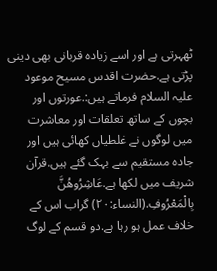ٹھہرتی ہے اور اسے زیادہ قربانی بھی دینی پڑتی ہے.حضرت اقدس مسیح موعود علیہ السلام فرماتے ہیں:.عورتوں اور بچوں کے ساتھ تعلقات اور معاشرت میں لوگوں نے غلطیاں کھائی ہیں اور جادہ مستقیم سے بہک گئے ہیں.قرآن شریف میں لکھا ہے.عَاشِرُوهُنَّ بِالْمَعْرُوفِ.(النساء:۲۰) گراب اس کے خلاف عمل ہو رہا ہے.دو قسم کے لوگ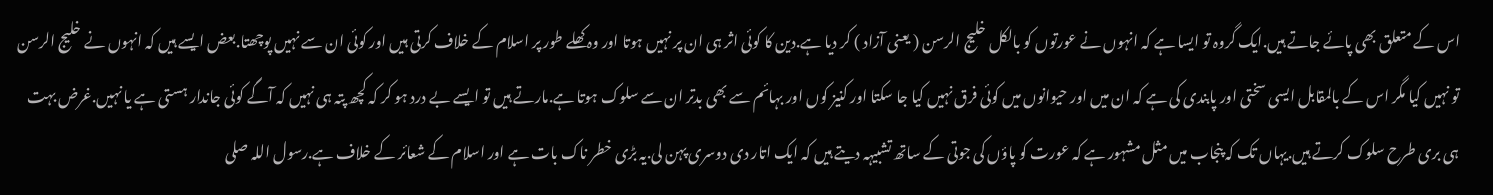اس کے متعلق بھی پائے جاتے ہیں.ایک گروہ تو ایسا ہے کہ انہوں نے عورتوں کو بالکل خلیج الرسن ( یعنی آزاد ) کر دیا ہے.دین کا کوئی اثر ہی ان پر نہیں ہوتا اور وہ کھلے طور پر اسلام کے خلاف کرتی ہیں اور کوئی ان سے نہیں پوچھتا.بعض ایسے ہیں کہ انہوں نے خلیج الرسن تو نہیں کیا مگر اس کے بالمقابل ایسی سختی اور پابندی کی ہے کہ ان میں اور حیوانوں میں کوئی فرق نہیں کیا جا سکتا اور کنیز کوں اور بہائم سے بھی بدتر ان سے سلوک ہوتا ہے.مارتے ہیں تو ایسے بے درد ہو کر کہ کچھ پتہ ہی نہیں کہ آگے کوئی جاندار ہستی ہے یا نہیں.غرض بہت ہی بری طرح سلوک کرتے ہیں.یہاں تک کہ پنجاب میں مثل مشہور ہے کہ عورت کو پاؤں کی جوتی کے ساتھ تشبیہہ دیتے ہیں کہ ایک اتار دی دوسری پہن لی.یہ بڑی خطر ناک بات ہے اور اسلام کے شعائر کے خلاف ہے.رسول اللہ صلی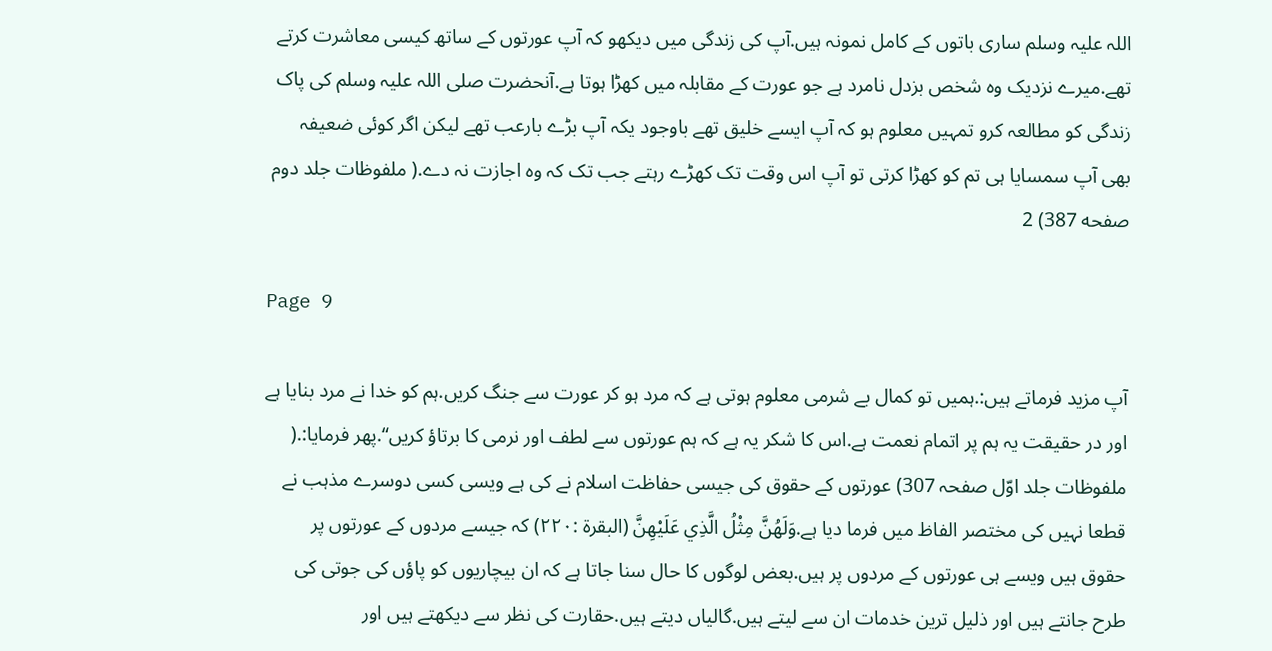اللہ علیہ وسلم ساری باتوں کے کامل نمونہ ہیں.آپ کی زندگی میں دیکھو کہ آپ عورتوں کے ساتھ کیسی معاشرت کرتے تھے.میرے نزدیک وہ شخص بزدل نامرد ہے جو عورت کے مقابلہ میں کھڑا ہوتا ہے.آنحضرت صلی اللہ علیہ وسلم کی پاک زندگی کو مطالعہ کرو تمہیں معلوم ہو کہ آپ ایسے خلیق تھے باوجود یکہ آپ بڑے بارعب تھے لیکن اگر کوئی ضعیفہ بھی آپ سمسایا ہی تم کو کھڑا کرتی تو آپ اس وقت تک کھڑے رہتے جب تک کہ وہ اجازت نہ دے.( ملفوظات جلد دوم صفحه 387) 2

Page 9

آپ مزید فرماتے ہیں:.ہمیں تو کمال بے شرمی معلوم ہوتی ہے کہ مرد ہو کر عورت سے جنگ کریں.ہم کو خدا نے مرد بنایا ہے اور در حقیقت یہ ہم پر اتمام نعمت ہے.اس کا شکر یہ ہے کہ ہم عورتوں سے لطف اور نرمی کا برتاؤ کریں“.پھر فرمایا:.( ملفوظات جلد اوّل صفحہ 307) عورتوں کے حقوق کی جیسی حفاظت اسلام نے کی ہے ویسی کسی دوسرے مذہب نے قطعا نہیں کی مختصر الفاظ میں فرما دیا ہے.وَلَهُنَّ مِثْلُ الَّذِي عَلَيْهِنَّ (البقرة :۲۲۰) کہ جیسے مردوں کے عورتوں پر حقوق ہیں ویسے ہی عورتوں کے مردوں پر ہیں.بعض لوگوں کا حال سنا جاتا ہے کہ ان بیچاریوں کو پاؤں کی جوتی کی طرح جانتے ہیں اور ذلیل ترین خدمات ان سے لیتے ہیں.گالیاں دیتے ہیں.حقارت کی نظر سے دیکھتے ہیں اور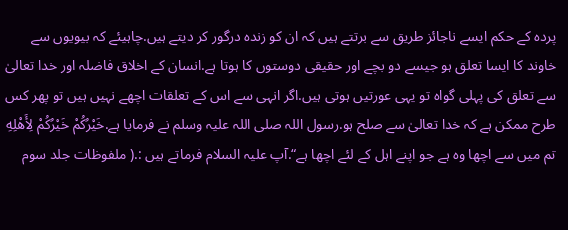پردہ کے حکم ایسے ناجائز طریق سے برتتے ہیں کہ ان کو زندہ درگور کر دیتے ہیں.چاہیئے کہ بیویوں سے خاوند کا ایسا تعلق ہو جیسے دو بچے اور حقیقی دوستوں کا ہوتا ہے.انسان کے اخلاق فاضلہ اور خدا تعالیٰ سے تعلق کی پہلی گواہ تو یہی عورتیں ہوتی ہیں.اگر انہی سے اس کے تعلقات اچھے نہیں ہیں تو پھر کس طرح ممکن ہے کہ خدا تعالیٰ سے صلح ہو.رسول اللہ صلی اللہ علیہ وسلم نے فرمایا ہے.خَيْرُكُمْ خَيْرُكُمْ لِأَهْلِهِ تم میں سے اچھا وہ ہے جو اپنے اہل کے لئے اچھا ہے“.آپ علیہ السلام فرماتے ہیں :.( ملفوظات جلد سوم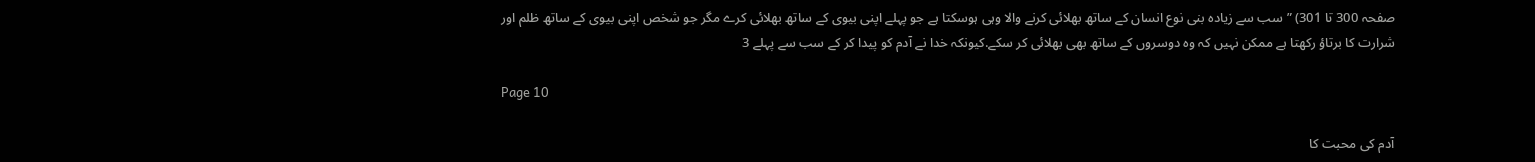صفحہ 300 تا 301) ”سب سے زیادہ بنی نوع انسان کے ساتھ بھلائی کرنے والا وہی ہوسکتا ہے جو پہلے اپنی بیوی کے ساتھ بھلائی کرے مگر جو شخص اپنی بیوی کے ساتھ ظلم اور شرارت کا برتاؤ رکھتا ہے ممکن نہیں کہ وہ دوسروں کے ساتھ بھی بھلائی کر سکے.کیونکہ خدا نے آدم کو پیدا کر کے سب سے پہلے 3

Page 10

آدم کی محبت کا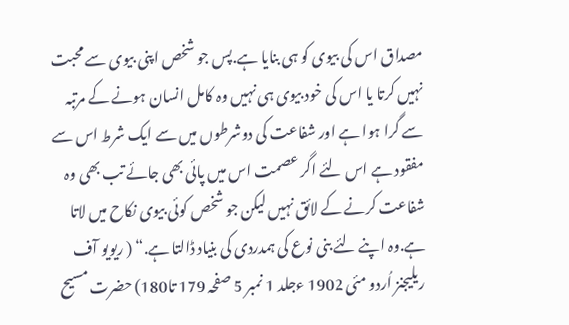مصداق اس کی بیوی کو ہی بنایا ہے.پس جو شخص اپنی بیوی سے محبت نہیں کرتا یا اس کی خود بیوی ہی نہیں وہ کامل انسان ہونے کے مرتبہ سے گرا ہوا ہے اور شفاعت کی دوشرطوں میں سے ایک شرط اس سے مفقود ہے اس لئے اگر عصمت اس میں پائی بھی جائے تب بھی وہ شفاعت کرنے کے لائق نہیں لیکن جو شخص کوئی بیوی نکاح میں لاتا ہے.وہ اپنے لئے بنی نوع کی ہمدردی کی بنیاد ڈالتا ہے.“ ( ریویو آف ریلیجنز اُردو مئی 1902 ءجلد 1 نمبر 5 صفحہ 179 تا180) حضرت مسیح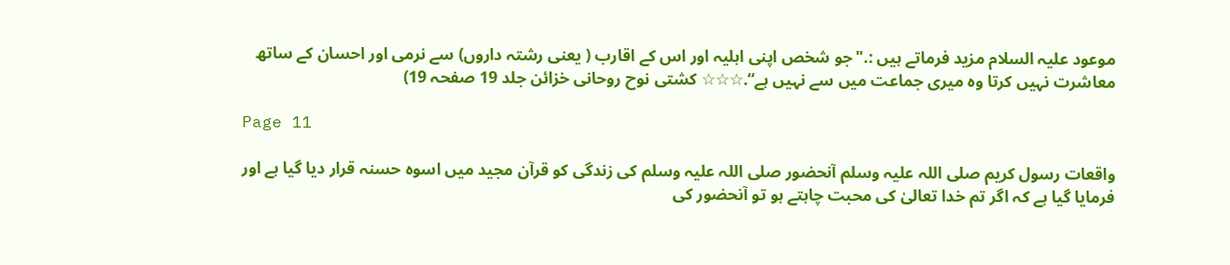موعود علیہ السلام مزید فرماتے ہیں :."جو شخص اپنی اہلیہ اور اس کے اقارب ( یعنی رشتہ داروں) سے نرمی اور احسان کے ساتھ معاشرت نہیں کرتا وہ میری جماعت میں سے نہیں ہے“.☆☆☆ کشتی نوح روحانی خزائن جلد 19 صفحہ 19)

Page 11

واقعات رسول کریم صلی اللہ علیہ وسلم آنحضور صلی اللہ علیہ وسلم کی زندگی کو قرآن مجید میں اسوہ حسنہ قرار دیا گیا ہے اور فرمایا گیا ہے کہ اگر تم خدا تعالیٰ کی محبت چاہتے ہو تو آنحضور کی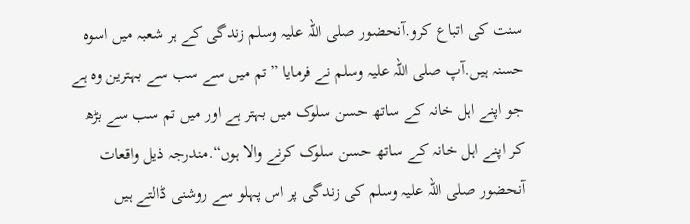سنت کی اتباع کرو.آنحضور صلی اللہ علیہ وسلم زندگی کے ہر شعبہ میں اسوہ حسنہ ہیں.آپ صلی اللہ علیہ وسلم نے فرمایا ”تم میں سے سب سے بہترین وہ ہے جو اپنے اہل خانہ کے ساتھ حسن سلوک میں بہتر ہے اور میں تم سب سے بڑھ کر اپنے اہل خانہ کے ساتھ حسن سلوک کرنے والا ہوں“.مندرجہ ذیل واقعات آنحضور صلی اللہ علیہ وسلم کی زندگی پر اس پہلو سے روشنی ڈالتے ہیں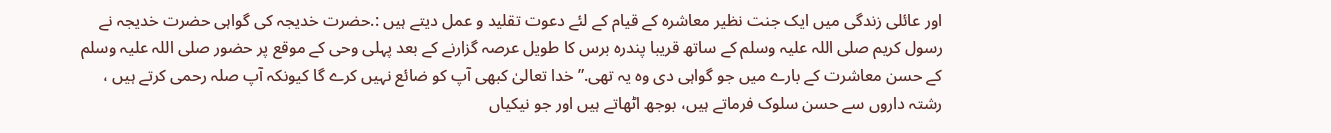اور عائلی زندگی میں ایک جنت نظیر معاشرہ کے قیام کے لئے دعوت تقلید و عمل دیتے ہیں :.حضرت خدیجہ کی گواہی حضرت خدیجہ نے رسول کریم صلی اللہ علیہ وسلم کے ساتھ قریبا پندرہ برس کا طویل عرصہ گزارنے کے بعد پہلی وحی کے موقع پر حضور صلی اللہ علیہ وسلم کے حسن معاشرت کے بارے میں جو گواہی دی وہ یہ تھی.”خدا تعالیٰ کبھی آپ کو ضائع نہیں کرے گا کیونکہ آپ صلہ رحمی کرتے ہیں ، رشتہ داروں سے حسن سلوک فرماتے ہیں، بوجھ اٹھاتے ہیں اور جو نیکیاں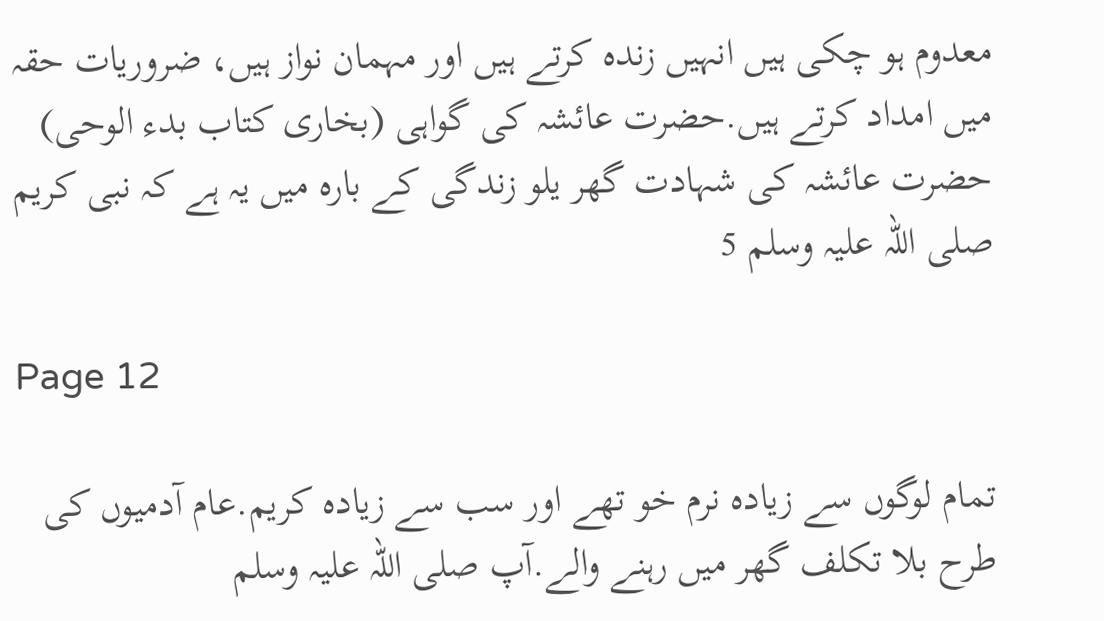معدوم ہو چکی ہیں انہیں زندہ کرتے ہیں اور مہمان نواز ہیں، ضروریات حقہ میں امداد کرتے ہیں.حضرت عائشہ کی گواہی (بخاری کتاب بدء الوحی) حضرت عائشہ کی شہادت گھر یلو زندگی کے بارہ میں یہ ہے کہ نبی کریم صلی اللہ علیہ وسلم 5

Page 12

تمام لوگوں سے زیادہ نرم خو تھے اور سب سے زیادہ کریم.عام آدمیوں کی طرح بلا تکلف گھر میں رہنے والے.آپ صلی اللہ علیہ وسلم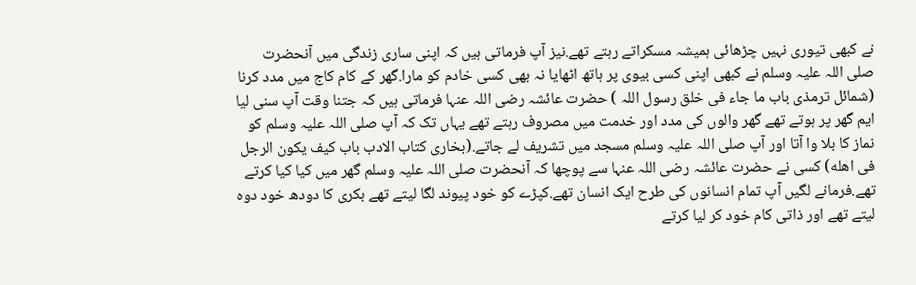نے کبھی تیوری نہیں چڑھائی ہمیشہ مسکراتے رہتے تھے.نیز آپ فرماتی ہیں کہ اپنی ساری زندگی میں آنحضرت صلی اللہ علیہ وسلم نے کبھی اپنی کسی بیوی پر ہاتھ اٹھایا نہ بھی کسی خادم کو مارا.گھر کے کام کاج میں مدد کرنا (شمائل ترمذی باب ما جاء فی خلق رسول اللہ ) حضرت عائشہ رضی اللہ عنہا فرماتی ہیں کہ جتنا وقت آپ سنی لیا ایم گھر پر ہوتے تھے گھر والوں کی مدد اور خدمت میں مصروف رہتے تھے یہاں تک کہ آپ صلی اللہ علیہ وسلم کو نماز کا بلا وا آتا اور آپ صلی اللہ علیہ وسلم مسجد میں تشریف لے جاتے.(بخاری کتاب الادب باب كيف يكون الرجل فى اهله) کسی نے حضرت عائشہ رضی اللہ عنہا سے پوچھا کہ آنحضرت صلی اللہ علیہ وسلم گھر میں کیا کیا کرتے تھے.فرمانے لگیں آپ تمام انسانوں کی طرح ایک انسان تھے.کپڑے کو خود پیوند لگا لیتے تھے بکری کا دودھ خود دوہ لیتے تھے اور ذاتی کام خود کر لیا کرتے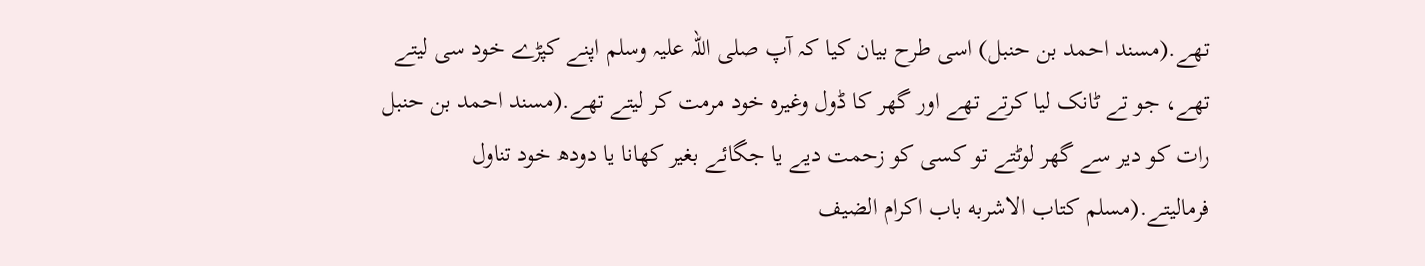تھے.(مسند احمد بن حنبل) اسی طرح بیان کیا کہ آپ صلی اللہ علیہ وسلم اپنے کپڑے خود سی لیتے تھے، جو تے ٹانک لیا کرتے تھے اور گھر کا ڈول وغیرہ خود مرمت کر لیتے تھے.(مسند احمد بن حنبل رات کو دیر سے گھر لوٹتے تو کسی کو زحمت دیے یا جگائے بغیر کھانا یا دودھ خود تناول فرمالیتے.(مسلم کتاب الاشربه باب اکرام الضيف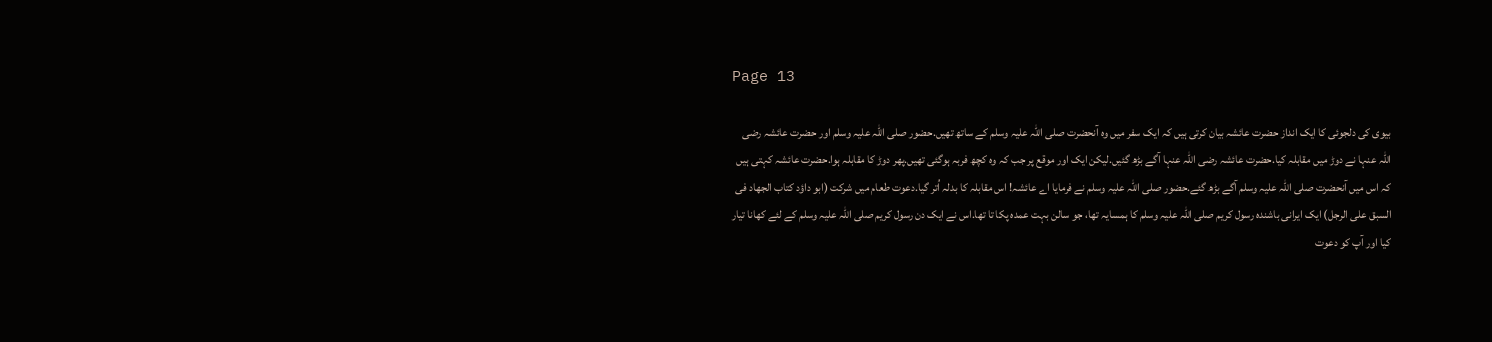Page 13

بیوی کی دلجوئی کا ایک انداز حضرت عائشہ بیان کرتی ہیں کہ ایک سفر میں وہ آنحضرت صلی اللہ علیہ وسلم کے ساتھ تھیں.حضور صلی اللہ علیہ وسلم اور حضرت عائشہ رضی اللہ عنہا نے دوڑ میں مقابلہ کیا.حضرت عائشہ رضی اللہ عنہا آگے بڑھ گئیں.لیکن ایک اور موقع پر جب کہ وہ کچھ فربہ ہوگئی تھیں.پھر دوڑ کا مقابلہ ہوا.حضرت عائشہ کہتی ہیں کہ اس میں آنحضرت صلی اللہ علیہ وسلم آگے بڑھ گئے.حضور صلی اللہ علیہ وسلم نے فرمایا اے عائشہ! اس مقابلہ کا بدلہ اُتر گیا.دعوت طعام میں شرکت (ابو داؤد كتاب الجهاد فى السبق على الرجل) ایک ایرانی باشندہ رسول کریم صلی اللہ علیہ وسلم کا ہمسایہ تھا، جو سالن بہت عمدہ پکا تا تھا.اس نے ایک دن رسول کریم صلی اللہ علیہ وسلم کے لئے کھانا تیار کیا اور آپ کو دعوت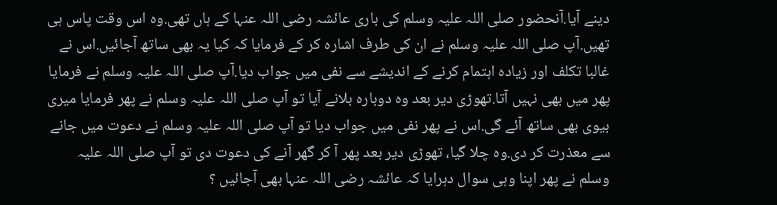دینے آیا.آنحضور صلی اللہ علیہ وسلم کی باری عائشہ رضی اللہ عنہا کے ہاں تھی.وہ اس وقت پاس ہی تھیں.آپ صلی اللہ علیہ وسلم نے ان کی طرف اشارہ کر کے فرمایا کہ کیا یہ بھی ساتھ آجائیں.اس نے غالبا تکلف اور زیادہ اہتمام کرنے کے اندیشے سے نفی میں جواب دیا.آپ صلی اللہ علیہ وسلم نے فرمایا پھر میں بھی نہیں آتا.تھوڑی دیر بعد وہ دوبارہ بلانے آیا تو آپ صلی اللہ علیہ وسلم نے پھر فرمایا میری بیوی بھی ساتھ آئے گی.اس نے پھر نفی میں جواب دیا تو آپ صلی اللہ علیہ وسلم نے دعوت میں جانے سے معذرت کر دی.وہ چلا گیا، تھوڑی دیر بعد پھر آ کر گھر آنے کی دعوت دی تو آپ صلی اللہ علیہ وسلم نے پھر اپنا وہی سوال دہرایا کہ عائشہ رضی اللہ عنہا بھی آجائیں ؟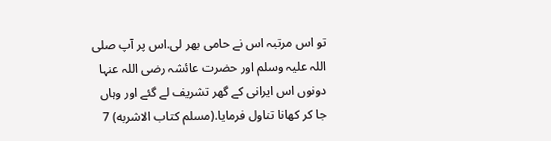تو اس مرتبہ اس نے حامی بھر لی.اس پر آپ صلی اللہ علیہ وسلم اور حضرت عائشہ رضی اللہ عنہا دونوں اس ایرانی کے گھر تشریف لے گئے اور وہاں جا کر کھانا تناول فرمایا.(مسلم کتاب الاشربه) 7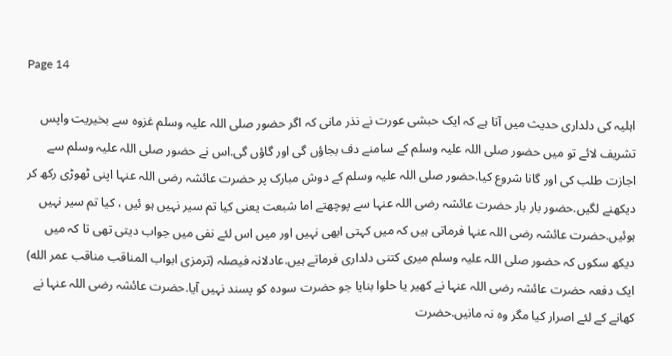Page 14

اہلیہ کی دلداری حدیث میں آتا ہے کہ ایک حبشی عورت نے نذر مانی کہ اگر حضور صلی اللہ علیہ وسلم غزوہ سے بخیریت واپس تشریف لائے تو میں حضور صلی اللہ علیہ وسلم کے سامنے دف بجاؤں گی اور گاؤں گی.اس نے حضور صلی اللہ علیہ وسلم سے اجازت طلب کی اور گانا شروع کیا.حضور صلی اللہ علیہ وسلم کے دوش مبارک پر حضرت عائشہ رضی اللہ عنہا اپنی ٹھوڑی رکھ کر دیکھنے لگیں.حضور بار بار حضرت عائشہ رضی اللہ عنہا سے پوچھتے اما شبعت یعنی کیا تم سیر نہیں ہو ئیں ، کیا تم سیر نہیں ہوئیں.حضرت عائشہ رضی اللہ عنہا فرماتی ہیں کہ میں کہتی ابھی نہیں اور میں اس لئے نفی میں جواب دیتی تھی تا کہ میں دیکھ سکوں کہ حضور صلی اللہ علیہ وسلم میری کتنی دلداری فرماتے ہیں.عادلانہ فیصلہ (ترمزی ابواب المناقب مناقب عمر الله) ایک دفعہ حضرت عائشہ رضی اللہ عنہا نے کھیر یا حلوا بنایا جو حضرت سودہ کو پسند نہیں آیا.حضرت عائشہ رضی اللہ عنہا نے کھانے کے لئے اصرار کیا مگر وہ نہ مانیں.حضرت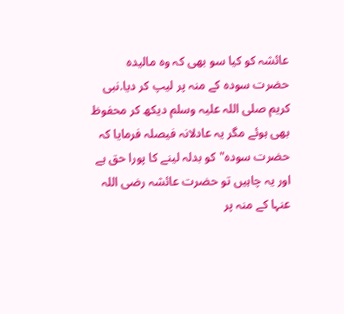عائشہ کو کیا سو بھی کہ وہ مالیدہ حضرت سودہ کے منہ پر لیپ کر دیا.نبی کریم صلی اللہ علیہ وسلم دیکھ کر محفوظ بھی ہوئے مگر یہ عادلانہ فیصلہ فرمایا کہ حضرت سودہ" کو بدلہ لینے کا پورا حق ہے اور یہ چاہیں تو حضرت عائشہ رضی اللہ عنہا کے منہ پر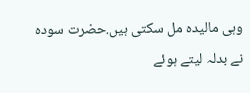وہی مالیدہ مل سکتی ہیں.حضرت سودہ نے بدلہ لیتے ہوئے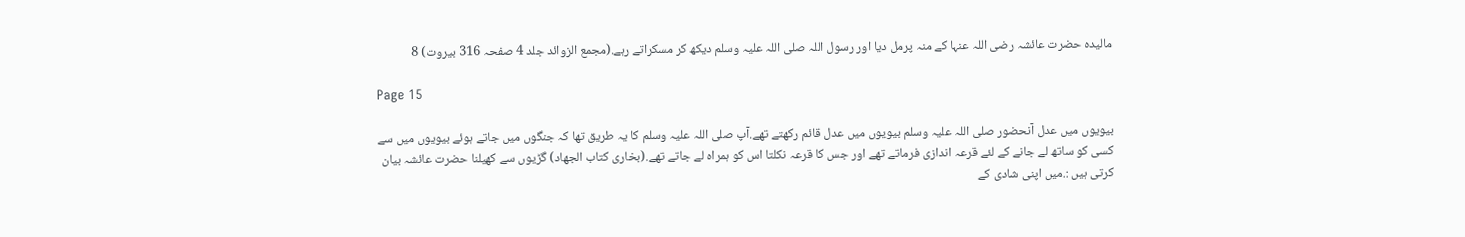مالیدہ حضرت عائشہ رضی اللہ عنہا کے منہ پرمل دیا اور رسول اللہ صلی اللہ علیہ وسلم دیکھ کر مسکراتے رہے.(مجمع الزوائد جلد 4 صفحہ 316 بیروت) 8

Page 15

بیویوں میں عدل آنحضور صلی اللہ علیہ وسلم بیویوں میں عدل قائم رکھتے تھے.آپ صلی اللہ علیہ وسلم کا یہ طریق تھا کہ جنگوں میں جاتے ہوئے بیویوں میں سے کسی کو ساتھ لے جانے کے لئے قرعہ اندازی فرماتے تھے اور جس کا قرعہ نکلتا اس کو ہمراہ لے جاتے تھے.(بخاری کتاب الجھاد) گڑیوں سے کھیلنا حضرت عائشہ بیان کرتی ہیں :.میں اپنی شادی کے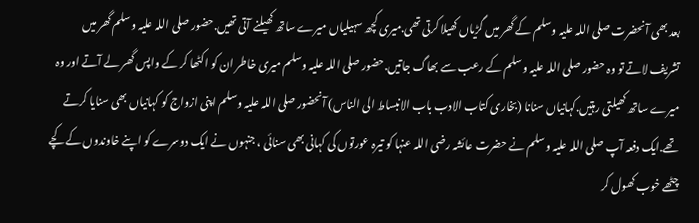بعد بھی آنحضرت صلی اللہ علیہ وسلم کے گھر میں گڑیاں کھیلا کرتی تھی.میری کچھ سہیلیاں میرے ساتھ کھیلنے آتی تھیں.حضور صلی اللہ علیہ وسلم گھر میں تشریف لاتے تو وہ حضور صلی اللہ علیہ وسلم کے رعب سے بھاگ جاتیں.حضور صلی اللہ علیہ وسلم میری خاطر ان کو اکٹھا کر کے واپس گھر لے آتے اور وہ میرے ساتھ کھیلتی رہتیں.کہانیاں سنانا (بخاری کتاب الادب باب الانبساط الى الناس) آنحضور صلی اللہ علیہ وسلم اپنی ازواج کو کہانیاں بھی سنایا کرتے تھے.ایک دفعہ آپ صلی اللہ علیہ وسلم نے حضرت عائشہ رضی اللہ عنہا کو تیرہ عورتوں کی کہانی بھی سنائی ، جنہوں نے ایک دوسرے کو اپنے خاوندوں کے کچے چٹھے خوب کھول کر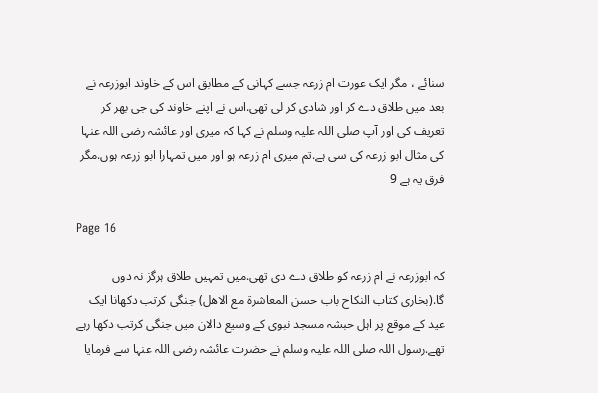سنائے ، مگر ایک عورت ام زرعہ جسے کہانی کے مطابق اس کے خاوند ابوزرعہ نے بعد میں طلاق دے کر اور شادی کر لی تھی.اس نے اپنے خاوند کی جی بھر کر تعریف کی اور آپ صلی اللہ علیہ وسلم نے کہا کہ میری اور عائشہ رضی اللہ عنہا کی مثال ابو زرعہ کی سی ہے.تم میری ام زرعہ ہو اور میں تمہارا ابو زرعہ ہوں.مگر فرق یہ ہے 9

Page 16

کہ ابوزرعہ نے ام زرعہ کو طلاق دے دی تھی.میں تمہیں طلاق ہرگز نہ دوں گا.(بخاری کتاب النکاح باب حسن المعاشرة مع الاهل) جنگی کرتب دکھانا ایک عید کے موقع پر اہل حبشہ مسجد نبوی کے وسیع دالان میں جنگی کرتب دکھا رہے تھے.رسول اللہ صلی اللہ علیہ وسلم نے حضرت عائشہ رضی اللہ عنہا سے فرمایا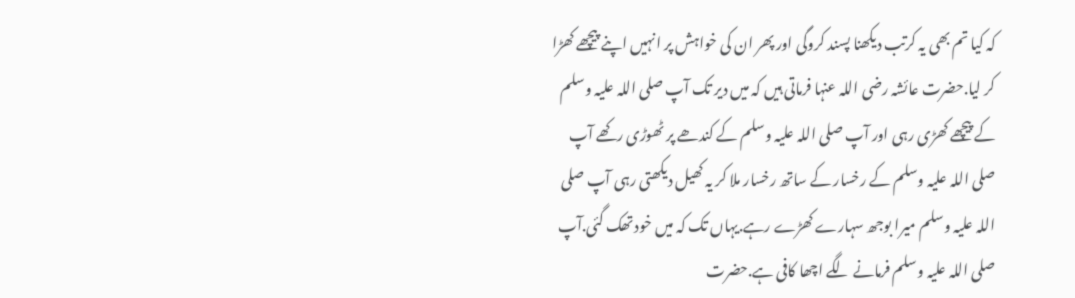کہ کیا تم بھی یہ کرتب دیکھنا پسند کروگی اور پھر ان کی خواہش پر انہیں اپنے پیچھے کھڑا کر لیا.حضرت عائشہ رضی اللہ عنہا فرماتی ہیں کہ میں دیر تک آپ صلی اللہ علیہ وسلم کے پیچھے کھڑی رہی اور آپ صلی اللہ علیہ وسلم کے کندھے پر ٹھوڑی رکھے آپ صلی اللہ علیہ وسلم کے رخسار کے ساتھ رخسار ملا کر یہ کھیل دیکھتی رہی آپ صلی اللہ علیہ وسلم میرا بوجھ سہارے کھڑے رہے.یہاں تک کہ میں خود تھک گئی.آپ صلی اللہ علیہ وسلم فرمانے لگے اچھا کافی ہے.حضرت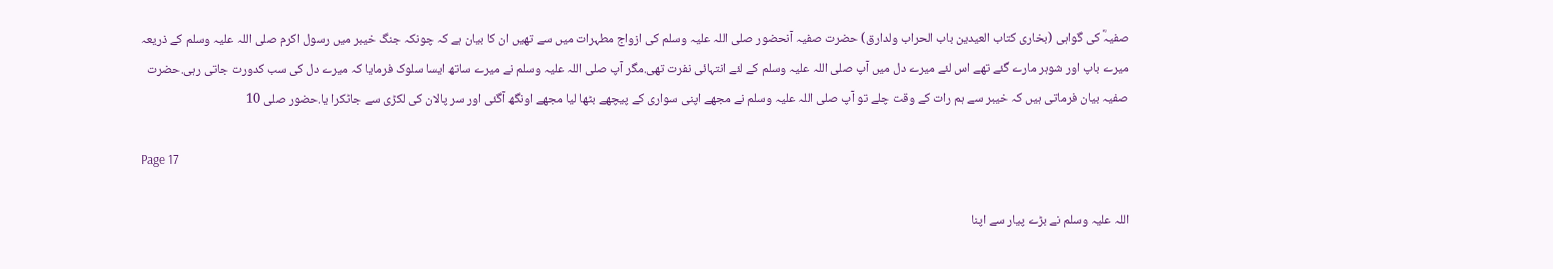صفیہؓ کی گواہی (بخاری کتاب العیدین باب الحراب ولدارق) حضرت صفیہ آنحضور صلی اللہ علیہ وسلم کی ازواج مطہرات میں سے تھیں ان کا بیان ہے کہ چونکہ جنگ خیبر میں رسول اکرم صلی اللہ علیہ وسلم کے ذریعہ میرے باپ اور شوہر مارے گئے تھے اس لئے میرے دل میں آپ صلی اللہ علیہ وسلم کے لئے انتہائی نفرت تھی.مگر آپ صلی اللہ علیہ وسلم نے میرے ساتھ ایسا سلوک فرمایا کہ میرے دل کی سب کدورت جاتی رہی.حضرت صفیہ بیان فرماتی ہیں کہ خیبر سے ہم رات کے وقت چلے تو آپ صلی اللہ علیہ وسلم نے مجھے اپنی سواری کے پیچھے بٹھا لیا مجھے اونگھ آگئی اور سر پالان کی لکڑی سے جاٹکرا یا.حضور صلی 10

Page 17

اللہ علیہ وسلم نے بڑے پیار سے اپنا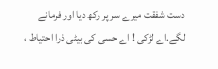دست شفقت میرے سر پر رکھ دیا اور فرمانے لگے.اے لڑکی ! اے حسی کی بیٹی ذرا احتیاط ،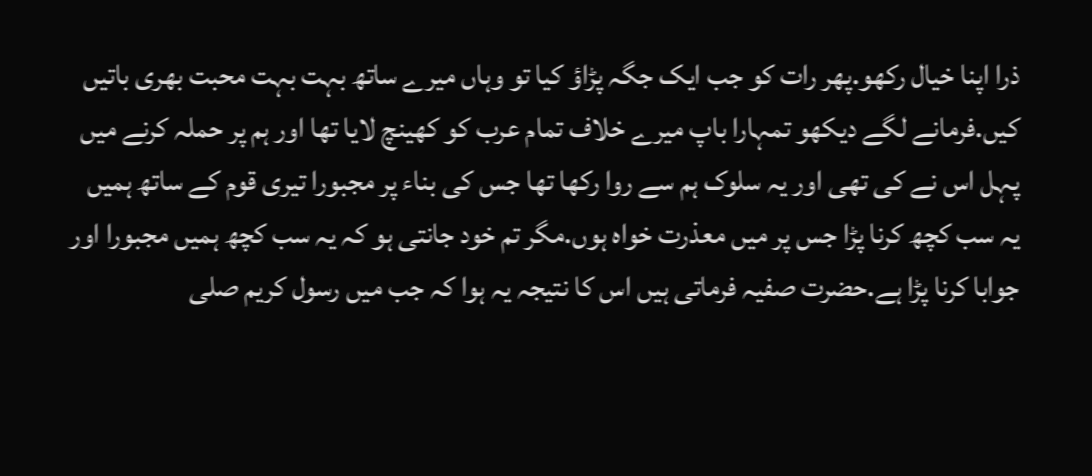ذرا اپنا خیال رکھو.پھر رات کو جب ایک جگہ پڑاؤ کیا تو وہاں میرے ساتھ بہت بہت محبت بھری باتیں کیں.فرمانے لگے دیکھو تمہارا باپ میرے خلاف تمام عرب کو کھینچ لایا تھا اور ہم پر حملہ کرنے میں پہل اس نے کی تھی اور یہ سلوک ہم سے روا رکھا تھا جس کی بناء پر مجبورا تیری قوم کے ساتھ ہمیں یہ سب کچھ کرنا پڑا جس پر میں معذرت خواہ ہوں.مگر تم خود جانتی ہو کہ یہ سب کچھ ہمیں مجبورا اور جوابا کرنا پڑا ہے.حضرت صفیہ فرماتی ہیں اس کا نتیجہ یہ ہوا کہ جب میں رسول کریم صلی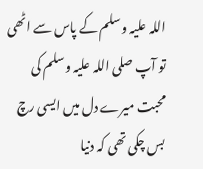اللہ علیہ وسلم کے پاس سے اٹھی تو آپ صلی اللہ علیہ وسلم کی محبت میرے دل میں ایسی رچ بس چکی تھی کہ دنیا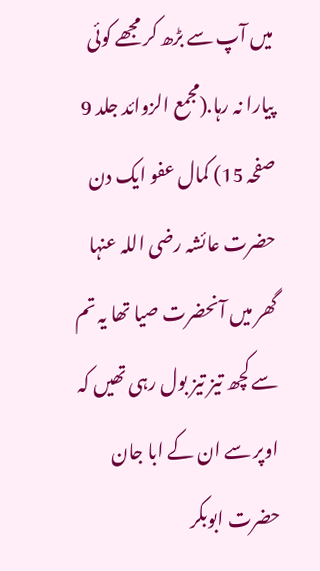میں آپ سے بڑھ کر مجھے کوئی پیارا نہ رہا.(مجمع الزوائد جلد 9 صفحہ 15) کمال عفو ایک دن حضرت عائشہ رضی اللہ عنہا گھر میں آنحضرت صیا تھا یہ تم سے کچھ تیز تیز بول رہی تھیں کہ اوپر سے ان کے ابا جان حضرت ابوبکر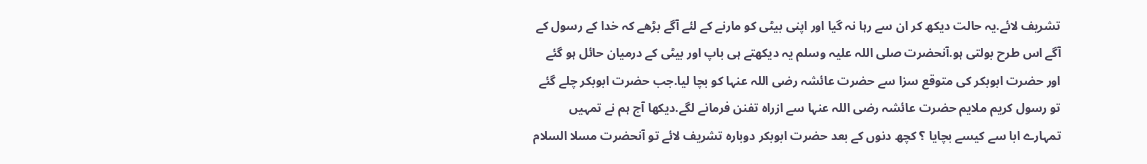تشریف لائے.یہ حالت دیکھ کر ان سے رہا نہ گیا اور اپنی بیٹی کو مارنے کے لئے آگے بڑھے کہ خدا کے رسول کے آگے اس طرح بولتی ہو.آنحضرت صلی اللہ علیہ وسلم یہ دیکھتے ہی باپ اور بیٹی کے درمیان حائل ہو گئے اور حضرت ابوبکر کی متوقع سزا سے حضرت عائشہ رضی اللہ عنہا کو بچا لیا.جب حضرت ابوبکر چلے گئے تو رسول کریم ملایم حضرت عائشہ رضی اللہ عنہا سے ازراہ تفنن فرمانے لگے.دیکھا آج ہم نے تمہیں تمہارے ابا سے کیسے بچایا ؟ کچھ دنوں کے بعد حضرت ابوبکر دوبارہ تشریف لائے تو آنحضرت مسلا السلام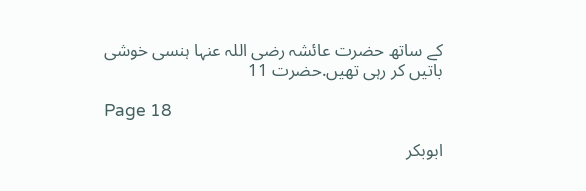کے ساتھ حضرت عائشہ رضی اللہ عنہا ہنسی خوشی باتیں کر رہی تھیں.حضرت 11

Page 18

ابوبکر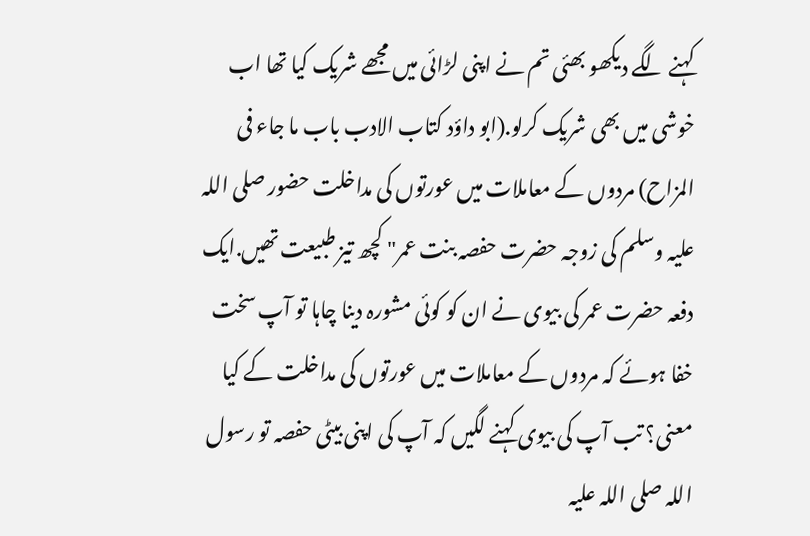کہنے لگے دیکھو بھئی تم نے اپنی لڑائی میں مجھے شریک کیا تھا اب خوشی میں بھی شریک کرلو.(ابو داؤد کتاب الادب باب ما جاء فى المزاح) مردوں کے معاملات میں عورتوں کی مداخلت حضور صلی اللہ علیہ وسلم کی زوجہ حضرت حفصہ بنت عمر" کچھ تیز طبیعت تھیں.ایک دفعہ حضرت عمر کی بیوی نے ان کو کوئی مشورہ دینا چاہا تو آپ سخت خفا ہوئے کہ مردوں کے معاملات میں عورتوں کی مداخلت کے کیا معنی؟ تب آپ کی بیوی کہنے لگیں کہ آپ کی اپنی بیٹی حفصہ تو رسول اللہ صلی اللہ علیہ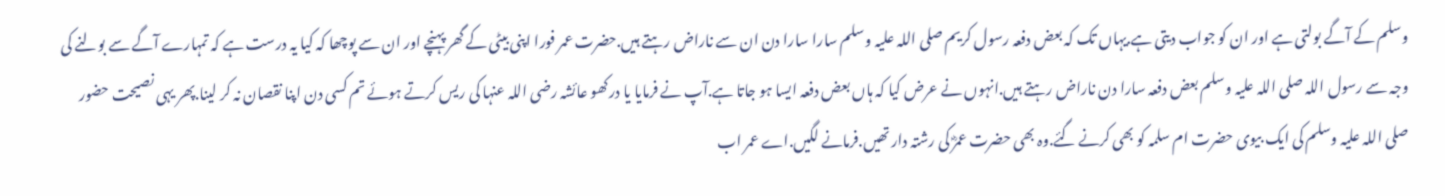وسلم کے آگے بولتی ہے اور ان کو جواب دیتی ہے.یہاں تک کہ بعض دفعہ رسول کریم صلی اللہ علیہ وسلم سارا سارا دن ان سے ناراض رہتے ہیں.حضرت عمر فورا اپنی بیٹی کے گھر پہنچے اور ان سے پوچھا کہ کیا یہ درست ہے کہ تمہارے آگے سے بولنے کی وجہ سے رسول اللہ صلی اللہ علیہ وسلم بعض دفعہ سارا دن ناراض رہتے ہیں.انہوں نے عرض کیا کہ ہاں بعض دفعہ ایسا ہو جاتا ہے.آپ نے فرمایا یا درکھو عائشہ رضی اللہ عنہا کی ریس کرتے ہوئے تم کسی دن اپنا نقصان نہ کر لینا.پھر یہی نصیحت حضور صلی اللہ علیہ وسلم کی ایک بیوی حضرت ام سلمہ کو بھی کرنے گئے.وہ بھی حضرت عمرؓ کی رشتہ دار تھیں.فرمانے لگیں.اے عمر اب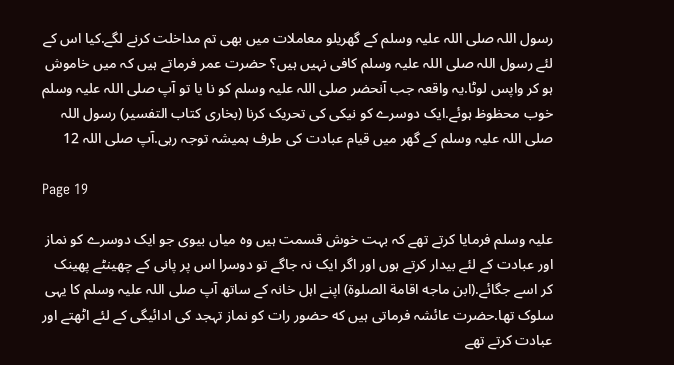رسول اللہ صلی اللہ علیہ وسلم کے گھریلو معاملات میں بھی تم مداخلت کرنے لگے.کیا اس کے لئے رسول اللہ صلی اللہ علیہ وسلم کافی نہیں ہیں؟ حضرت عمر فرماتے ہیں کہ میں خاموش ہو کر واپس لوٹا.یہ واقعہ جب آنحضر صلی اللہ علیہ وسلم کو نا یا تو آپ صلی اللہ علیہ وسلم خوب محظوظ ہوئے.ایک دوسرے کو نیکی کی تحریک کرنا (بخاری کتاب التفسير) رسول اللہ صلی اللہ علیہ وسلم کے گھر میں قیام عبادت کی طرف ہمیشہ توجہ رہی.آپ صلی اللہ 12

Page 19

علیہ وسلم فرمایا کرتے تھے کہ بہت خوش قسمت ہیں وہ میاں بیوی جو ایک دوسرے کو نماز اور عبادت کے لئے بیدار کرتے ہوں اور اگر ایک نہ جاگے تو دوسرا اس پر پانی کے چھینٹے پھینک کر اسے جگائے.(ابن ماجه اقامة الصلوة) اپنے اہل خانہ کے ساتھ آپ صلی اللہ علیہ وسلم کا یہی سلوک تھا.حضرت عائشہ فرماتی ہیں که حضور رات کو نماز تہجد کی ادائیگی کے لئے اٹھتے اور عبادت کرتے تھے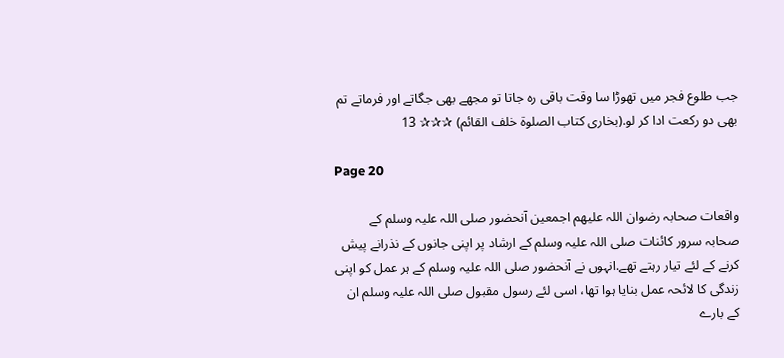جب طلوع فجر میں تھوڑا سا وقت باقی رہ جاتا تو مجھے بھی جگاتے اور فرماتے تم بھی دو رکعت ادا کر لو.(بخاری کتاب الصلوة خلف القائم) ✰✰✰ 13

Page 20

واقعات صحابہ رضوان اللہ علیھم اجمعین آنحضور صلی اللہ علیہ وسلم کے صحابہ سرور کائنات صلی اللہ علیہ وسلم کے ارشاد پر اپنی جانوں کے نذرانے پیش کرنے کے لئے تیار رہتے تھے.انہوں نے آنحضور صلی اللہ علیہ وسلم کے ہر عمل کو اپنی زندگی کا لائحہ عمل بنایا ہوا تھا، اسی لئے رسول مقبول صلی اللہ علیہ وسلم ان کے بارے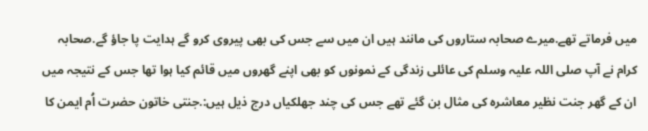میں فرماتے تھے.میرے صحابہ ستاروں کی مانند ہیں ان میں سے جس کی بھی پیروی کرو گے ہدایت پا جاؤ گے.صحابہ کرام نے آپ صلی اللہ علیہ وسلم کی عائلی زندگی کے نمونوں کو بھی اپنے گھروں میں قائم کیا ہوا تھا جس کے نتیجہ میں ان کے گھر جنت نظیر معاشرہ کی مثال بن گئے تھے جس کی چند جھلکیاں درج ذیل ہیں:.جنتی خاتون حضرت اُم ایمن کا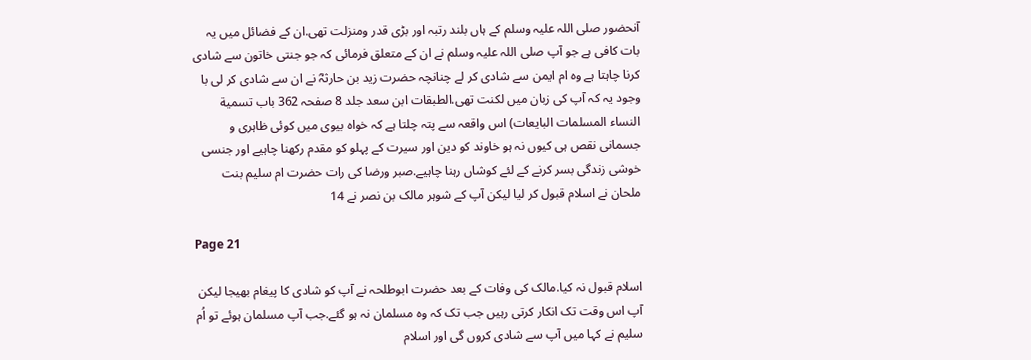آنحضور صلی اللہ علیہ وسلم کے ہاں بلند رتبہ اور بڑی قدر ومنزلت تھی.ان کے فضائل میں یہ بات کافی ہے جو آپ صلی اللہ علیہ وسلم نے ان کے متعلق فرمائی کہ جو جنتی خاتون سے شادی کرنا چاہتا ہے وہ ام ایمن سے شادی کر لے چنانچہ حضرت زید بن حارثہؓ نے ان سے شادی کر لی با وجود یہ کہ آپ کی زبان میں لکنت تھی.الطبقات ابن سعد جلد 8 صفحہ 362 باب تسمية النساء المسلمات البايعات) اس واقعہ سے پتہ چلتا ہے کہ خواہ بیوی میں کوئی ظاہری و جسمانی نقص ہی کیوں نہ ہو خاوند کو دین اور سیرت کے پہلو کو مقدم رکھنا چاہیے اور جنسی خوشی زندگی بسر کرنے کے لئے کوشاں رہنا چاہیے.صبر ورضا کی رات حضرت ام سلیم بنت ملحان نے اسلام قبول کر لیا لیکن آپ کے شوہر مالک بن نصر نے 14

Page 21

اسلام قبول نہ کیا.مالک کی وفات کے بعد حضرت ابوطلحہ نے آپ کو شادی کا پیغام بھیجا لیکن آپ اس وقت تک انکار کرتی رہیں جب تک کہ وہ مسلمان نہ ہو گئے.جب آپ مسلمان ہوئے تو اُم سلیم نے کہا میں آپ سے شادی کروں گی اور اسلام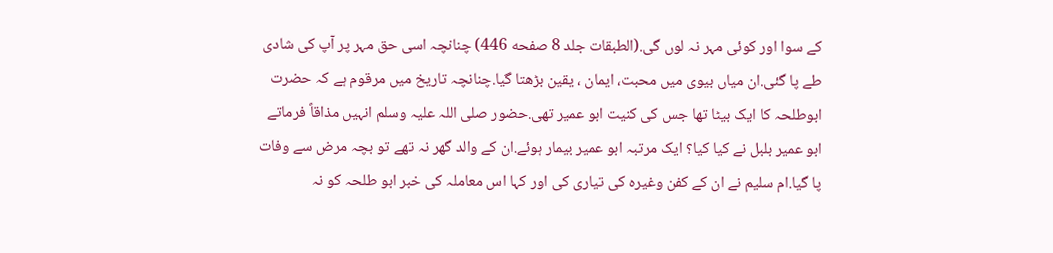کے سوا اور کوئی مہر نہ لوں گی.(الطبقات جلد 8 صفحه 446) چنانچہ اسی حق مہر پر آپ کی شادی طے پا گئی.ان میاں بیوی میں محبت، ایمان ، یقین بڑھتا گیا.چنانچہ تاریخ میں مرقوم ہے کہ حضرت ابوطلحہ کا ایک بیٹا تھا جس کی کنیت ابو عمیر تھی.حضور صلی اللہ علیہ وسلم انہیں مذاقاً فرماتے ابو عمیر بلبل نے کیا کیا؟ ایک مرتبہ ابو عمیر بیمار ہوئے.ان کے والد گھر نہ تھے تو بچہ مرض سے وفات پا گیا.ام سلیم نے ان کے کفن وغیرہ کی تیاری کی اور کہا اس معاملہ کی خبر ابو طلحہ کو نہ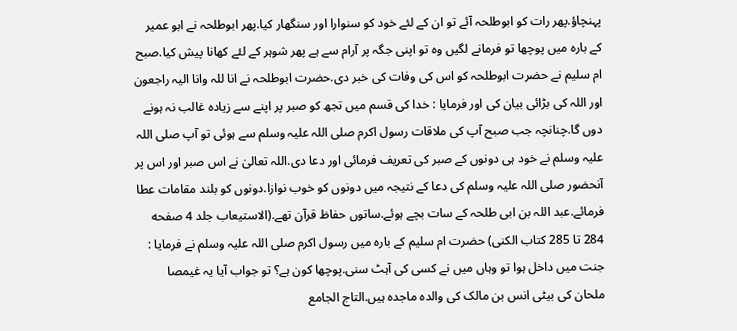پہنچاؤ.پھر رات کو ابوطلحہ آئے تو ان کے لئے خود کو سنوارا اور سنگھار کیا.پھر ابوطلحہ نے ابو عمیر کے بارہ میں پوچھا تو فرمانے لگیں وہ تو اپنی جگہ پر آرام سے ہے پھر شوہر کے لئے کھانا پیش کیا.صبح ام سلیم نے حضرت ابوطلحہ کو اس کی وفات کی خبر دی.حضرت ابوطلحہ نے انا للہ وانا الیہ راجعون اور اللہ کی بڑائی بیان کی اور فرمایا : خدا کی قسم میں تجھ کو صبر پر اپنے سے زیادہ غالب نہ ہونے دوں گا.چنانچہ جب صبح آپ کی ملاقات رسول اکرم صلی اللہ علیہ وسلم سے ہوئی تو آپ صلی اللہ علیہ وسلم نے خود ہی دونوں کے صبر کی تعریف فرمائی اور دعا دی.اللہ تعالیٰ نے اس صبر اور اس پر آنحضور صلی اللہ علیہ وسلم کی دعا کے نتیجہ میں دونوں کو خوب نوازا.دونوں کو بلند مقامات عطا فرمائے.عبد اللہ بن ابی طلحہ کے سات بچے ہوئے.ساتوں حفاظ قرآن تھے.(الاستیعاب جلد 4 صفحه 284 تا 285 کتاب الکنی) حضرت ام سلیم کے بارہ میں رسول اکرم صلی اللہ علیہ وسلم نے فرمایا : جنت میں داخل ہوا تو وہاں میں نے کسی کی آہٹ سنی.پوچھا کون ہے؟ تو جواب آیا یہ غیمصا ملحان کی بیٹی انس بن مالک کی والدہ ماجدہ ہیں.التاج الجامع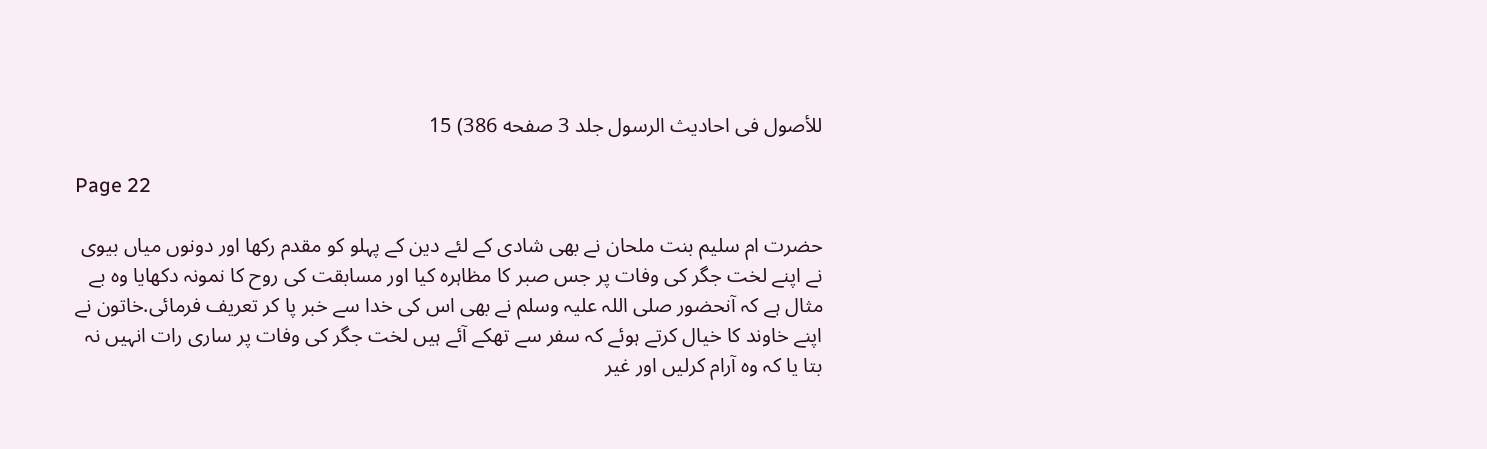للأصول فى احاديث الرسول جلد 3 صفحه 386) 15

Page 22

حضرت ام سلیم بنت ملحان نے بھی شادی کے لئے دین کے پہلو کو مقدم رکھا اور دونوں میاں بیوی نے اپنے لخت جگر کی وفات پر جس صبر کا مظاہرہ کیا اور مسابقت کی روح کا نمونہ دکھایا وہ بے مثال ہے کہ آنحضور صلی اللہ علیہ وسلم نے بھی اس کی خدا سے خبر پا کر تعریف فرمائی.خاتون نے اپنے خاوند کا خیال کرتے ہوئے کہ سفر سے تھکے آئے ہیں لخت جگر کی وفات پر ساری رات انہیں نہ بتا یا کہ وہ آرام کرلیں اور غیر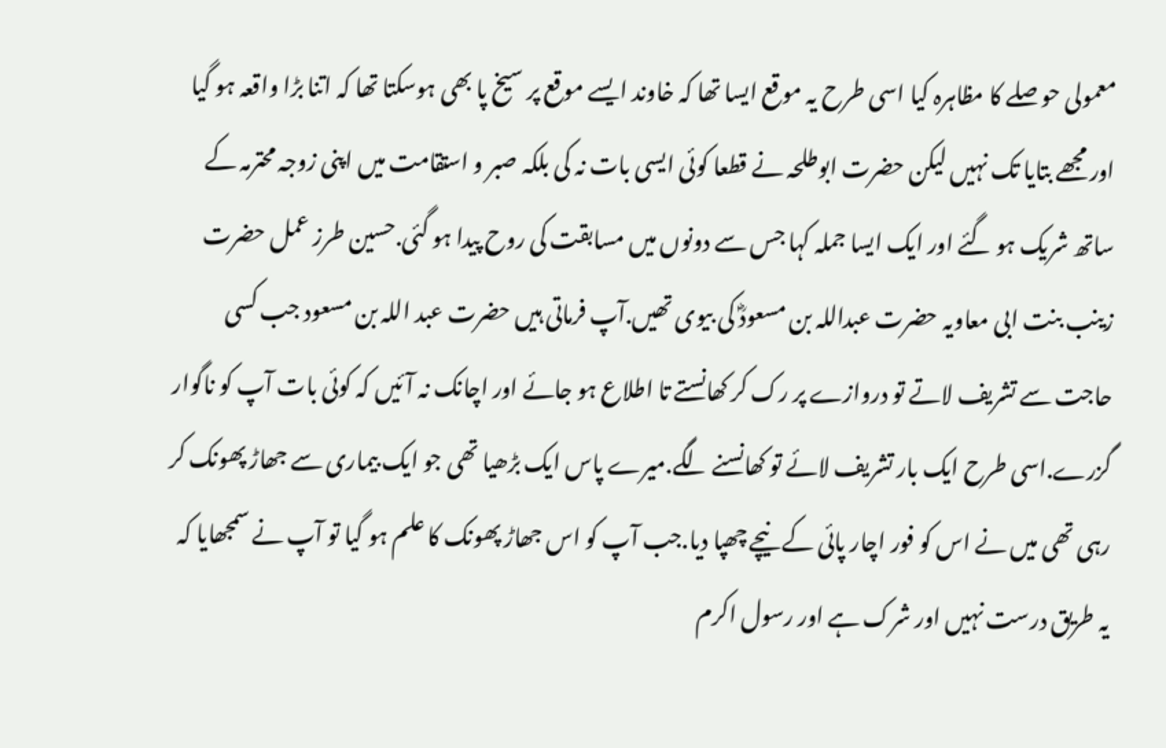معمولی حو صلے کا مظاہرہ کیا اسی طرح یہ موقع ایسا تھا کہ خاوند ایسے موقع پر سیخ پا بھی ہوسکتا تھا کہ اتنا بڑا واقعہ ہو گیا اور مجھے بتایا تک نہیں لیکن حضرت ابوطلحہ نے قطعا کوئی ایسی بات نہ کی بلکہ صبر و استقامت میں اپنی زوجہ محترمہ کے ساتھ شریک ہو گئے اور ایک ایسا جملہ کہا جس سے دونوں میں مسابقت کی روح پیدا ہو گئی.حسین طرز عمل حضرت زینب بنت ابی معاویہ حضرت عبداللہ بن مسعودؓ کی بیوی تھیں.آپ فرماتی ہیں حضرت عبد اللہ بن مسعود جب کسی حاجت سے تشریف لاتے تو دروازے پر رک کر کھانستے تا اطلاع ہو جائے اور اچانک نہ آئیں کہ کوئی بات آپ کو ناگوار گزرے.اسی طرح ایک بار تشریف لائے تو کھانسنے لگے.میرے پاس ایک بڑھیا تھی جو ایک بیماری سے جھاڑ پھونک کر رہی تھی میں نے اس کو فور اچار پائی کے نیچے چھپا دیا.جب آپ کو اس جھاڑ پھونک کا علم ہو گیا تو آپ نے سمجھایا کہ یہ طریق درست نہیں اور شرک ہے اور رسول اکرم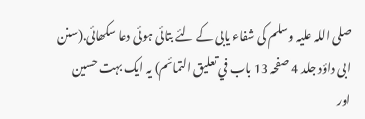صلی اللہ علیہ وسلم کی شفاء یابی کے لئے بتائی ہوئی دعا سکھائی.(سنن ابی داؤد جلد 4 صفحہ 13 باب في تعليق التمائم) یہ ایک بہت حسین اور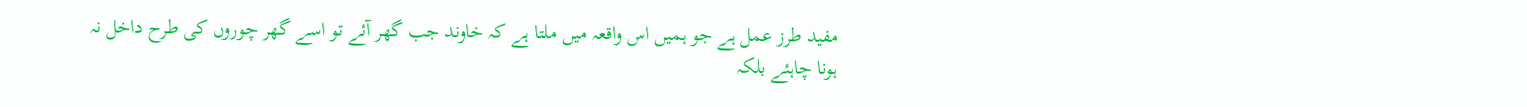مفید طرز عمل ہے جو ہمیں اس واقعہ میں ملتا ہے کہ خاوند جب گھر آئے تو اسے گھر چوروں کی طرح داخل نہ ہونا چاہئے بلکہ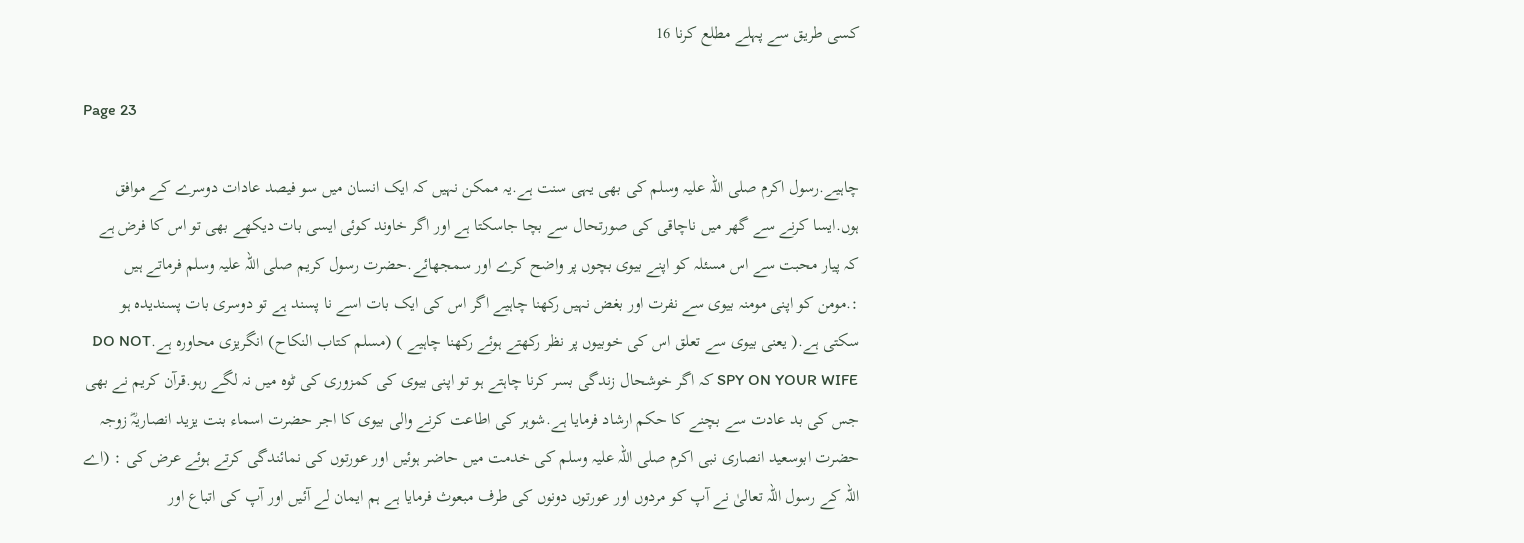کسی طریق سے پہلے مطلع کرنا 16

Page 23

چاہیے.رسول اکرم صلی اللہ علیہ وسلم کی بھی یہی سنت ہے.یہ ممکن نہیں کہ ایک انسان میں سو فیصد عادات دوسرے کے موافق ہوں.ایسا کرنے سے گھر میں ناچاقی کی صورتحال سے بچا جاسکتا ہے اور اگر خاوند کوئی ایسی بات دیکھے بھی تو اس کا فرض ہے کہ پیار محبت سے اس مسئلہ کو اپنے بیوی بچوں پر واضح کرے اور سمجھائے.حضرت رسول کریم صلی اللہ علیہ وسلم فرماتے ہیں :.مومن کو اپنی مومنہ بیوی سے نفرت اور بغض نہیں رکھنا چاہیے اگر اس کی ایک بات اسے نا پسند ہے تو دوسری بات پسندیدہ ہو سکتی ہے.( یعنی بیوی سے تعلق اس کی خوبیوں پر نظر رکھتے ہوئے رکھنا چاہیے ) (مسلم کتاب النکاح) انگریزی محاورہ ہے.DO NOT SPY ON YOUR WIFE کہ اگر خوشحال زندگی بسر کرنا چاہتے ہو تو اپنی بیوی کی کمزوری کی ٹوہ میں نہ لگے رہو.قرآن کریم نے بھی جس کی بد عادت سے بچنے کا حکم ارشاد فرمایا ہے.شوہر کی اطاعت کرنے والی بیوی کا اجر حضرت اسماء بنت یزید انصاریہؓ زوجہ حضرت ابوسعید انصاری نبی اکرم صلی اللہ علیہ وسلم کی خدمت میں حاضر ہوئیں اور عورتوں کی نمائندگی کرتے ہوئے عرض کی : (اے اللہ کے رسول اللہ تعالیٰ نے آپ کو مردوں اور عورتوں دونوں کی طرف مبعوث فرمایا ہے ہم ایمان لے آئیں اور آپ کی اتباع اور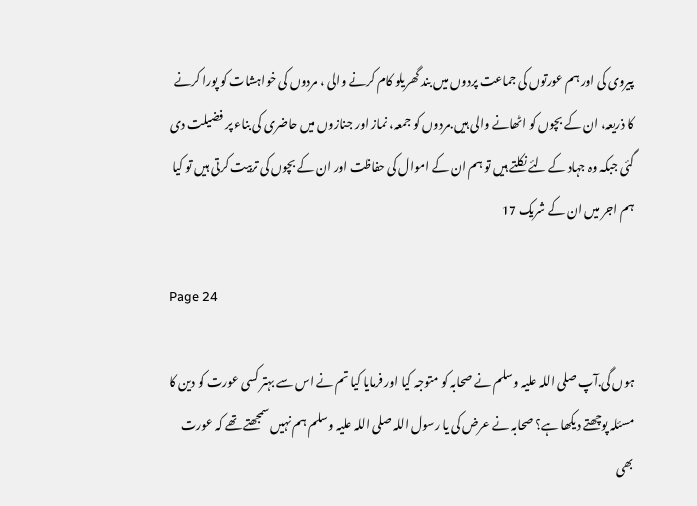پیروی کی اور ہم عورتوں کی جماعت پردوں میں بند گھریلو کام کرنے والی ، مردوں کی خواہشات کو پورا کرنے کا ذریعہ، ان کے بچوں کو اٹھانے والی ہیں.مردوں کو جمعہ، نماز اور جنازوں میں حاضری کی بناء پر فضیلت دی گئی جبکہ وہ جہاد کے لئے نکلتے ہیں تو ہم ان کے اموال کی حفاظت اور ان کے بچوں کی تربیت کرتی ہیں تو کیا ہم اجر میں ان کے شریک 17

Page 24

ہوں گی.آپ صلی اللہ علیہ وسلم نے صحابہ کو متوجہ کیا اور فرمایا کیا تم نے اس سے بہتر کسی عورت کو دین کا مسئلہ پوچھتے دیکھا ہے؟ صحابہ نے عرض کی یا رسول اللہ صلی اللہ علیہ وسلم ہم نہیں سمجھتے تھے کہ عورت بھی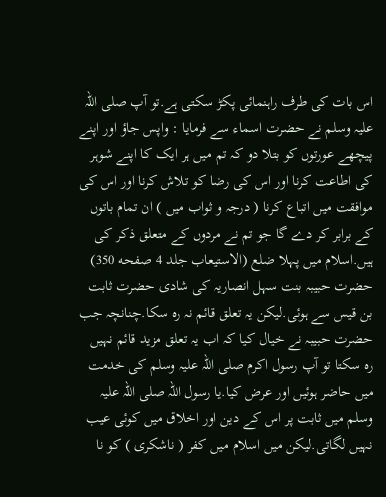اس بات کی طرف راہنمائی پکڑ سکتی ہے.تو آپ صلی اللہ علیہ وسلم نے حضرت اسماء سے فرمایا : واپس جاؤ اور اپنے پیچھے عورتوں کو بتلا دو کہ تم میں ہر ایک کا اپنے شوہر کی اطاعت کرنا اور اس کی رضا کو تلاش کرنا اور اس کی موافقت میں اتباع کرنا ( درجہ و ثواب میں ) ان تمام باتوں کے برابر کر دے گا جو تم نے مردوں کے متعلق ذکر کی ہیں.اسلام میں پہلا ضلع (الاستيعاب جلد 4 صفحه 350) حضرت حبیبہ بنت سہل انصاریہ کی شادی حضرت ثابت بن قیس سے ہوئی.لیکن یہ تعلق قائم نہ رہ سکا.چنانچہ جب حضرت حبیبہ نے خیال کیا کہ اب یہ تعلق مزید قائم نہیں رہ سکتا تو آپ رسول اکرم صلی اللہ علیہ وسلم کی خدمت میں حاضر ہوئیں اور عرض کیا.یا رسول اللہ صلی اللہ علیہ وسلم میں ثابت پر اس کے دین اور اخلاق میں کوئی عیب نہیں لگاتی.لیکن میں اسلام میں کفر ( ناشکری ) کو نا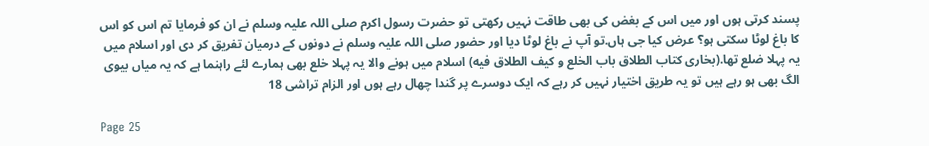پسند کرتی ہوں اور میں اس کے بغض کی بھی طاقت نہیں رکھتی تو حضرت رسول اکرم صلی اللہ علیہ وسلم نے ان کو فرمایا تم اس کو اس کا باغ لوٹا سکتی ہو؟ عرض کیا جی ہاں.تو آپ نے باغ لوٹا دیا اور حضور صلی اللہ علیہ وسلم نے دونوں کے درمیان تفریق کر دی اور اسلام میں یہ پہلا ضلع تھا.(بخاری کتاب الطلاق باب الخلع و كيف الطلاق فيه) اسلام میں ہونے والا یہ پہلا خلع بھی ہمارے لئے راہنما ہے کہ یہ میاں بیوی الگ بھی ہو رہے ہیں تو یہ طریق اختیار نہیں کر رہے کہ ایک دوسرے پر گندا چھال رہے ہوں اور الزام تراشی 18

Page 25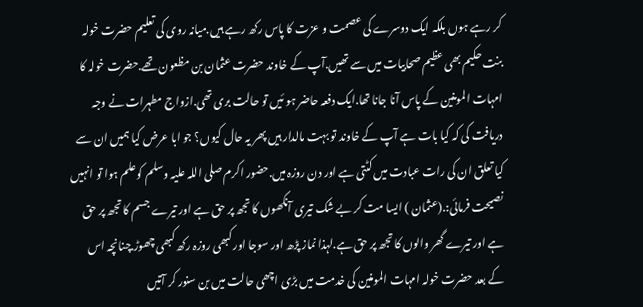کر رہے ہوں بلکہ ایک دوسرے کی عصمت و عزت کا پاس رکھ رہے ہیں.میانہ روی کی تعلیم حضرت خولہ بنت حکیم بھی عظیم صحابیات میں سے تھیں.آپ کے خاوند حضرت عثمان بن مظعون تھے.حضرت خولہ کا امہات المومنین کے پاس آنا جانا تھا.ایک دفعہ حاضر ہو ئیں تو حالت بری تھی.ازواج مطہرات نے وجہ دریافت کی کہ کیا بات ہے آپ کے خاوند تو بہت مالدار ہیں پھر یہ حال کیوں؟ جو ابا عرض کیا ہمیں ان سے کیا تعلق ان کی رات عبادت میں کٹتی ہے اور دن روزہ میں.حضور اکرم صلی اللہ علیہ وسلم کوعلم ہوا تو انہیں نصیحت فرمائی:.(عثمان ) ایسا مت کر بے شک تیری آنکھوں کا تجھ پر حق ہے اور تیرے جسم کا تجھ پر حق ہے اور تیرے گھر والوں کا تجھ پر حق ہے.لہذا نماز پڑھ اور سوجا اور کبھی روزہ رکھ کبھی چھوڑ.چنانچہ اس کے بعد حضرت خولہ امہات المومنین کی خدمت میں بڑی اچھی حالت میں بن سنور کر آتیں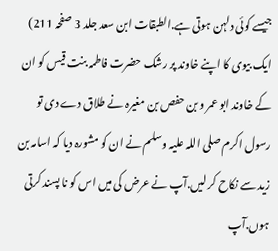جیسے کوئی دلہن ہوتی ہے.الطبقات ابن سعد جلد 3 صفحہ 211) ایک بیوی کا اپنے خاوند پر رشک حضرت فاطمہ بنت قیس کو ان کے خاوند ابو عمر و بن حفص بن مغیرہ نے طلاق دے دی تو رسول اکرم صلی اللہ علیہ وسلم نے ان کو مشورہ دیا کہ اسامہ بن زید سے نکاح کر لیں.آپ نے عرض کی میں اس کو نا پسند کرتی ہوں.آپ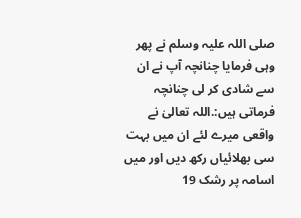صلی اللہ علیہ وسلم نے پھر وہی فرمایا چنانچہ آپ نے ان سے شادی کر لی چنانچہ فرماتی ہیں:.اللہ تعالیٰ نے واقعی میرے لئے ان میں بہت سی بھلائیاں رکھ دیں اور میں اسامہ پر رشک 19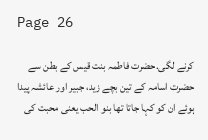Page 26

کرنے لگی.حضرت فاطمہ بنت قیس کے بطن سے حضرت اسامہ کے تین بچے زید، جبیر اور عائشہ پیدا ہوئے ان کو کہا جاتا تھا بنو الحب یعنی محبت کی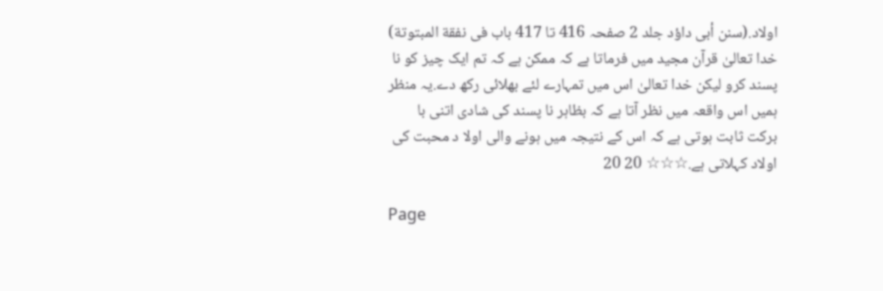اولاد.(سنن أبی داؤد جلد 2 صفحہ 416 تا 417 باب فى نفقة المبتوتة) خدا تعالیٰ قرآن مجید میں فرماتا ہے کہ ممکن ہے کہ تم ایک چیز کو نا پسند کرو لیکن خدا تعالیٰ اس میں تمہارے لئے بھلائی رکھ دے.یہ منظر ہمیں اس واقعہ میں نظر آتا ہے کہ بظاہر نا پسند کی شادی اتنی با برکت ثابت ہوتی ہے کہ اس کے نتیجہ میں ہونے والی اولا د محبت کی اولاد کہلاتی ہے.☆☆☆ 20 20

Page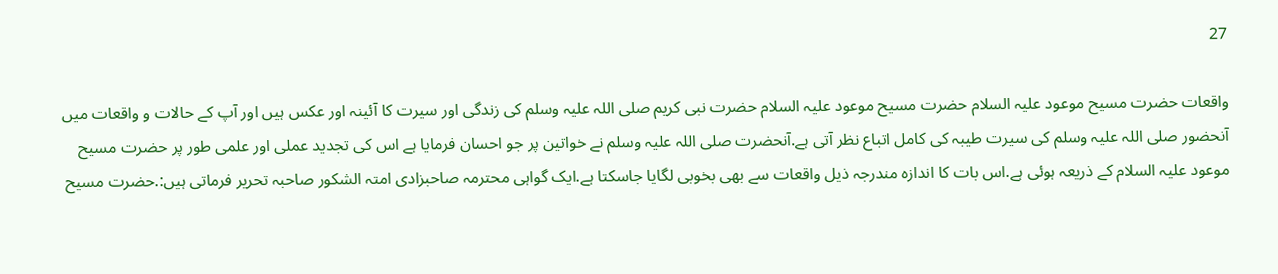27

واقعات حضرت مسیح موعود علیہ السلام حضرت مسیح موعود علیہ السلام حضرت نبی کریم صلی اللہ علیہ وسلم کی زندگی اور سیرت کا آئینہ اور عکس ہیں اور آپ کے حالات و واقعات میں آنحضور صلی اللہ علیہ وسلم کی سیرت طیبہ کی کامل اتباع نظر آتی ہے.آنحضرت صلی اللہ علیہ وسلم نے خواتین پر جو احسان فرمایا ہے اس کی تجدید عملی اور علمی طور پر حضرت مسیح موعود علیہ السلام کے ذریعہ ہوئی ہے.اس بات کا اندازہ مندرجہ ذیل واقعات سے بھی بخوبی لگایا جاسکتا ہے.ایک گواہی محترمہ صاحبزادی امتہ الشکور صاحبہ تحریر فرماتی ہیں:.حضرت مسیح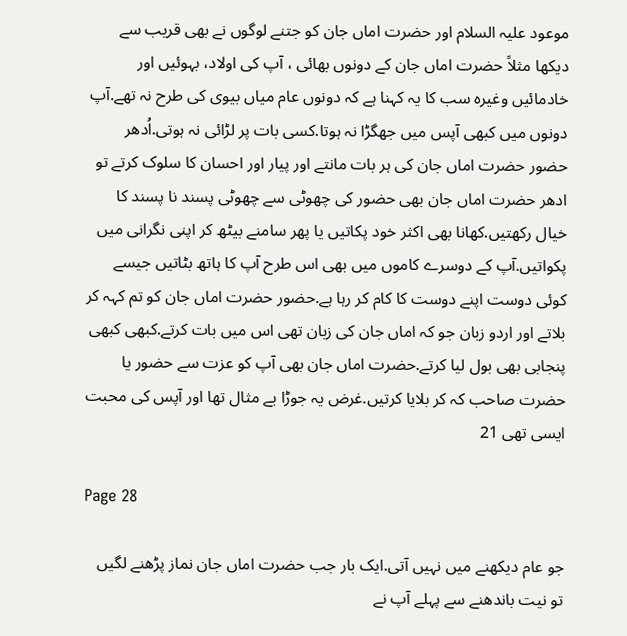موعود علیہ السلام اور حضرت اماں جان کو جتنے لوگوں نے بھی قریب سے دیکھا مثلاً حضرت اماں جان کے دونوں بھائی ، آپ کی اولاد، بہوئیں اور خادمائیں وغیرہ سب کا یہ کہنا ہے کہ دونوں عام میاں بیوی کی طرح نہ تھے.آپ دونوں میں کبھی آپس میں جھگڑا نہ ہوتا.کسی بات پر لڑائی نہ ہوتی.اُدھر حضور حضرت اماں جان کی ہر بات مانتے اور پیار اور احسان کا سلوک کرتے تو ادھر حضرت اماں جان بھی حضور کی چھوٹی سے چھوٹی پسند نا پسند کا خیال رکھتیں.کھانا بھی اکثر خود پکاتیں یا پھر سامنے بیٹھ کر اپنی نگرانی میں پکواتیں.آپ کے دوسرے کاموں میں بھی اس طرح آپ کا ہاتھ بٹاتیں جیسے کوئی دوست اپنے دوست کا کام کر رہا ہے.حضور حضرت اماں جان کو تم کہہ کر بلاتے اور اردو زبان جو کہ اماں جان کی زبان تھی اس میں بات کرتے.کبھی کبھی پنجابی بھی بول لیا کرتے.حضرت اماں جان بھی آپ کو عزت سے حضور یا حضرت صاحب کہ کر بلایا کرتیں.غرض یہ جوڑا بے مثال تھا اور آپس کی محبت ایسی تھی 21

Page 28

جو عام دیکھنے میں نہیں آتی.ایک بار جب حضرت اماں جان نماز پڑھنے لگیں تو نیت باندھنے سے پہلے آپ نے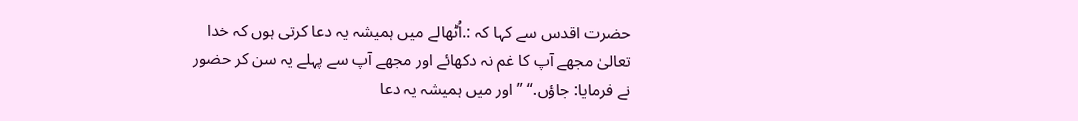حضرت اقدس سے کہا کہ :.اُٹھالے میں ہمیشہ یہ دعا کرتی ہوں کہ خدا تعالیٰ مجھے آپ کا غم نہ دکھائے اور مجھے آپ سے پہلے یہ سن کر حضور نے فرمایا: جاؤں.“ ”اور میں ہمیشہ یہ دعا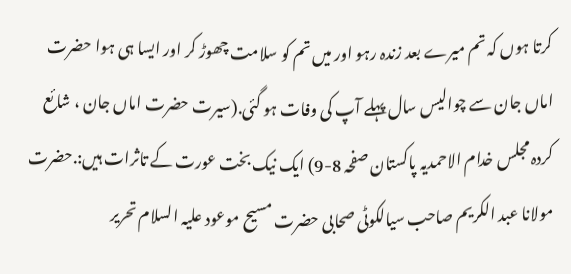کرتا ہوں کہ تم میرے بعد زندہ رہو اور میں تم کو سلامت چھوڑ کر اور ایسا ہی ہوا حضرت اماں جان سے چوالیس سال پہلے آپ کی وفات ہو گئی.(سیرت حضرت اماں جان ، شائع کردہ مجلس خدام الاحمدیہ پاکستان صفحہ 8-9) ایک نیک بخت عورت کے تاثرات ہیں:.حضرت مولانا عبد الکریم صاحب سیالکوٹی صحابی حضرت مسیح موعود علیہ السلام تحریر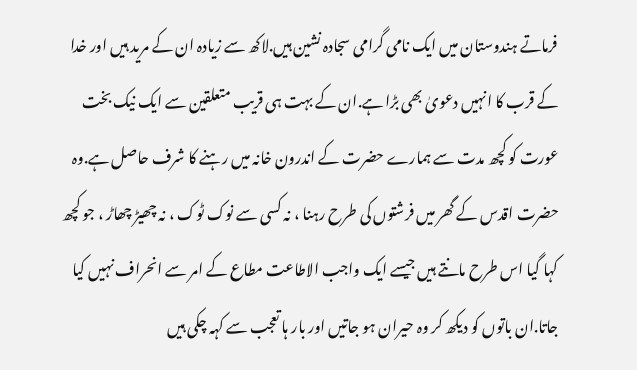فرماتے ہندوستان میں ایک نامی گرامی سجادہ نشین ہیں.لاکھ سے زیادہ ان کے مرید ہیں اور خدا کے قرب کا انہیں دعویٰ بھی بڑا ہے.ان کے بہت ہی قریب متعلقین سے ایک نیک بخت عورت کو کچھ مدت سے ہمارے حضرت کے اندرون خانہ میں رہنے کا شرف حاصل ہے.وہ حضرت اقدس کے گھر میں فرشتوں کی طرح رہنا ، نہ کسی سے نوک ٹوک ، نہ چھیڑ چھاڑ ، جو کچھ کہا گیا اس طرح مانتے ہیں جیسے ایک واجب الاطاعت مطاع کے امر سے انحراف نہیں کیا جاتا.ان باتوں کو دیکھ کر وہ حیران ہو جاتیں اور بار ہا تعجب سے کہہ چکی ہیں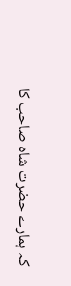کہ ہمارے حضرت شاہ صاحب کا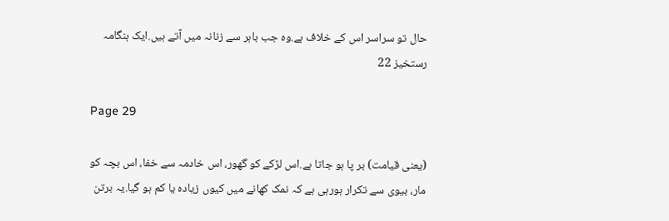حال تو سراسر اس کے خلاف ہے.وہ جب باہر سے زنانہ میں آتے ہیں.ایک ہنگامہ رستخیز 22

Page 29

(یعنی قیامت) بر پا ہو جاتا ہے.اس لڑکے کو گھور، اس خادمہ سے خفا، اس بچہ کو مار، بیوی سے تکرار ہورہی ہے کہ نمک کھانے میں کیوں زیادہ یا کم ہو گیا.یہ برتن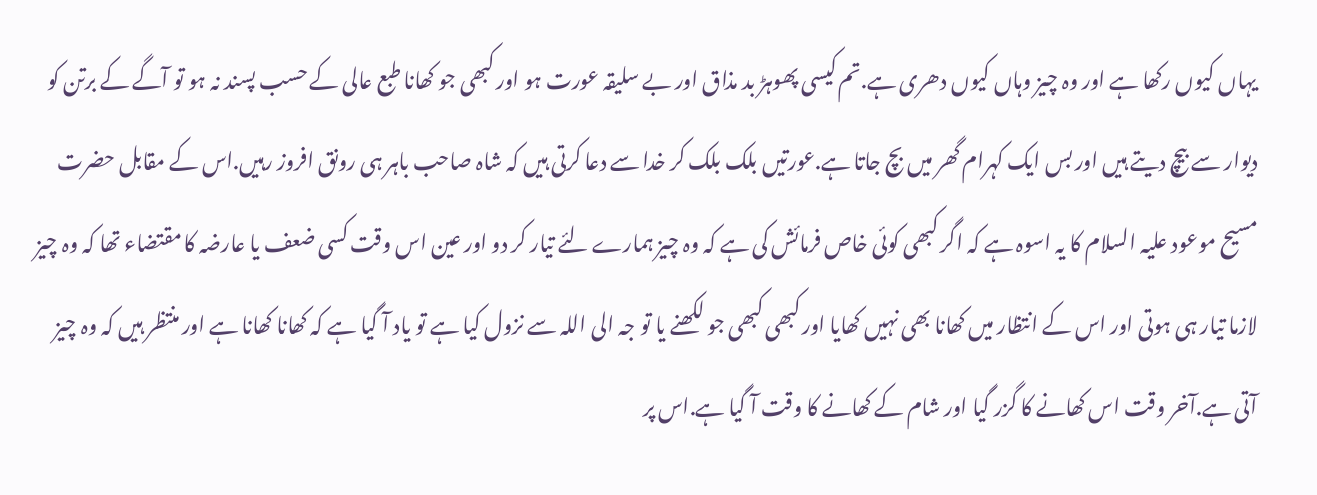یہاں کیوں رکھا ہے اور وہ چیز وہاں کیوں دھری ہے.تم کیسی پھوہڑ بد مذاق اور بے سلیقہ عورت ہو اور کبھی جو کھانا طبع عالی کے حسب پسند نہ ہو تو آگے کے برتن کو دیوار سے بیچ دیتے ہیں اور بس ایک کہرام گھر میں بچ جاتا ہے.عورتیں بلک بلک کر خدا سے دعا کرتی ہیں کہ شاہ صاحب باہر ہی رونق افروز رہیں.اس کے مقابل حضرت مسیح موعود علیہ السلام کا یہ اسوہ ہے کہ اگر کبھی کوئی خاص فرمائش کی ہے کہ وہ چیز ہمارے لئے تیار کر دو اور عین اس وقت کسی ضعف یا عارضہ کا مقتضاء تھا کہ وہ چیز لازما تیار ہی ہوتی اور اس کے انتظار میں کھانا بھی نہیں کھایا اور کبھی کبھی جو لکھنے یا تو جہ الی اللہ سے نزول کیا ہے تو یاد آ گیا ہے کہ کھانا کھانا ہے اور منتظر ہیں کہ وہ چیز آتی ہے.آخر وقت اس کھانے کا گزر گیا اور شام کے کھانے کا وقت آ گیا ہے.اس پر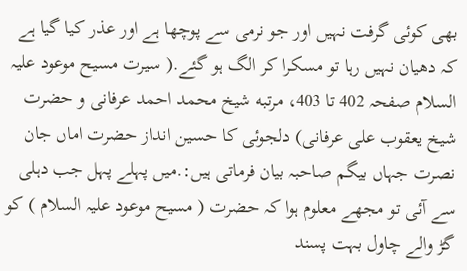بھی کوئی گرفت نہیں اور جو نرمی سے پوچھا ہے اور عذر کیا گیا ہے کہ دھیان نہیں رہا تو مسکرا کر الگ ہو گئے.( سیرت مسیح موعود علیہ السلام صفحہ 402 تا 403، مرتبه شیخ محمد احمد عرفانی و حضرت شیخ یعقوب علی عرفانی) دلجوئی کا حسین انداز حضرت اماں جان نصرت جہاں بیگم صاحبہ بیان فرماتی ہیں:.میں پہلے پہل جب دہلی سے آئی تو مجھے معلوم ہوا کہ حضرت ( مسیح موعود علیہ السلام ) کو گڑ والے چاول بہت پسند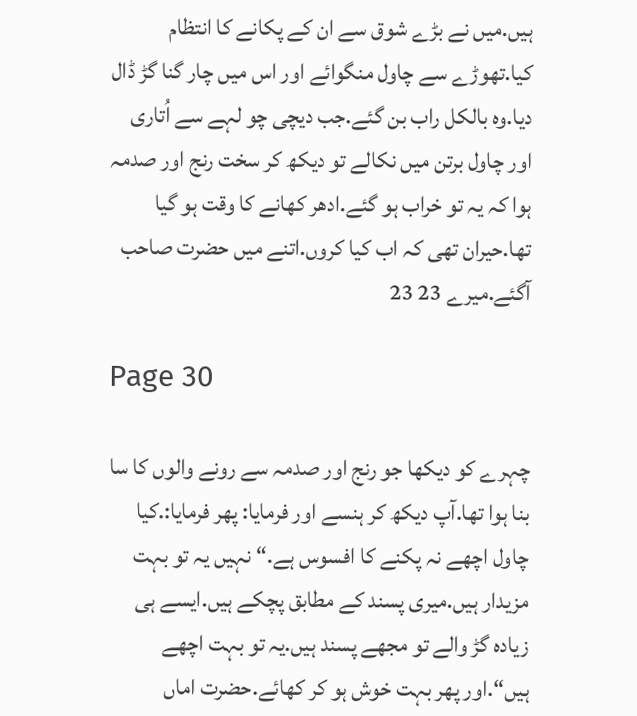ہیں.میں نے بڑے شوق سے ان کے پکانے کا انتظام کیا.تھوڑے سے چاول منگوائے اور اس میں چار گنا گڑ ڈال دیا.وہ بالکل راب بن گئے.جب دیچی چو لہے سے اُتاری اور چاول برتن میں نکالے تو دیکھ کر سخت رنج اور صدمہ ہوا کہ یہ تو خراب ہو گئے.ادھر کھانے کا وقت ہو گیا تھا.حیران تھی کہ اب کیا کروں.اتنے میں حضرت صاحب آگئے.میرے 23 23

Page 30

چہرے کو دیکھا جو رنج اور صدمہ سے رونے والوں کا سا بنا ہوا تھا.آپ دیکھ کر ہنسے اور فرمایا: پھر فرمایا:.کیا چاول اچھے نہ پکنے کا افسوس ہے.“ نہیں یہ تو بہت مزیدار ہیں.میری پسند کے مطابق پچکے ہیں.ایسے ہی زیادہ گڑ والے تو مجھے پسند ہیں.یہ تو بہت اچھے ہیں“.اور پھر بہت خوش ہو کر کھائے.حضرت اماں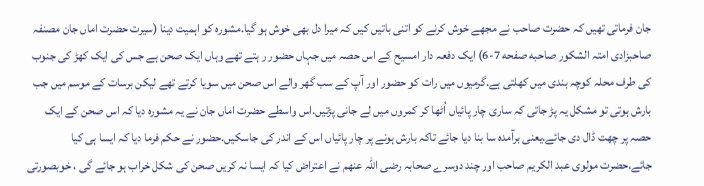جان فرماتی تھیں کہ حضرت صاحب نے مجھے خوش کرنے کو اتنی باتیں کیں کہ میرا دل بھی خوش ہو گیا.مشورہ کو اہمیت دینا (سیرت حضرت اماں جان مصنفہ صاحبزادی امتہ الشکور صاحبه صفحه 7-6) ایک دفعہ دار امسیح کے اس حصہ میں جہاں حضور ر ہتے تھے وہاں ایک صحن ہے جس کی ایک کھڑ کی جنوب کی طرف محلہ کوچہ بندی میں کھلتی ہے.گرمیوں میں رات کو حضور اور آپ کے سب گھر والے اس صحن میں سویا کرتے تھے لیکن برسات کے موسم میں جب بارش ہوتی تو مشکل یہ پڑ جاتی کہ ساری چار پائیاں اُٹھا کر کمروں میں لے جانی پڑتیں.اس واسطے حضرت اماں جان نے یہ مشورہ دیا کہ اس صحن کے ایک حصہ پر چھت ڈال دی جائے.یعنی برآمدہ سا بنا دیا جائے تاکہ بارش ہونے پر چار پائیاں اس کے اندر کی جاسکیں.حضور نے حکم فرما دیا کہ ایسا ہی کیا جائے.حضرت مولوی عبد الکریم صاحب اور چند دوسرے صحابہ رضی اللہ عنھم نے اعتراض کیا کہ ایسا نہ کریں صحن کی شکل خراب ہو جائے گی ، خوبصورتی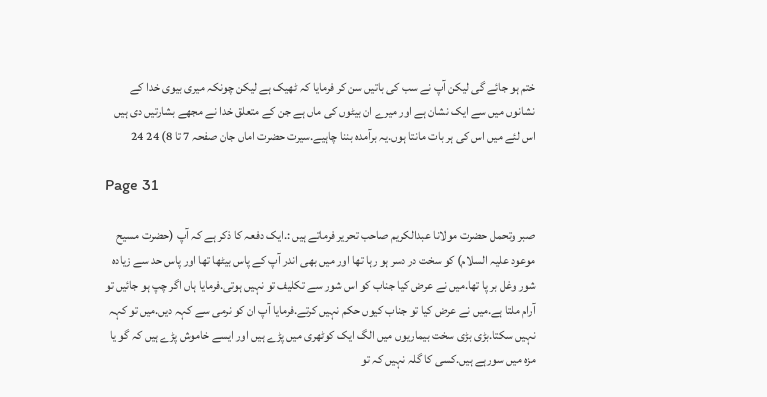ختم ہو جائے گی لیکن آپ نے سب کی باتیں سن کر فرمایا کہ ٹھیک ہے لیکن چونکہ میری بیوی خدا کے نشانوں میں سے ایک نشان ہے اور میرے ان بیٹوں کی ماں ہے جن کے متعلق خدا نے مجھے بشارتیں دی ہیں اس لئے میں اس کی ہر بات مانتا ہوں.یہ برآمدہ بننا چاہیے.سیرت حضرت اماں جان صفحہ 7 تا 8) 24 24

Page 31

صبر وتحمل حضرت مولانا عبدالکریم صاحب تحریر فرماتے ہیں :.ایک دفعہ کا ذکر ہے کہ آپ (حضرت مسیح موعود علیہ السلام) کو سخت در دسر ہو رہا تھا اور میں بھی اندر آپ کے پاس بیٹھا تھا اور پاس حد سے زیادہ شور وغل بر پا تھا.میں نے عرض کیا جناب کو اس شور سے تکلیف تو نہیں ہوتی.فرمایا ہاں اگر چپ ہو جائیں تو آرام ملتا ہے.میں نے عرض کیا تو جناب کیوں حکم نہیں کرتے.فرمایا آپ ان کو نرمی سے کہہ دیں.میں تو کہہ نہیں سکتا.بڑی بڑی سخت بیماریوں میں الگ ایک کوٹھری میں پڑے ہیں اور ایسے خاموش پڑے ہیں کہ گو یا مزہ میں سورہے ہیں.کسی کا گلہ نہیں کہ تو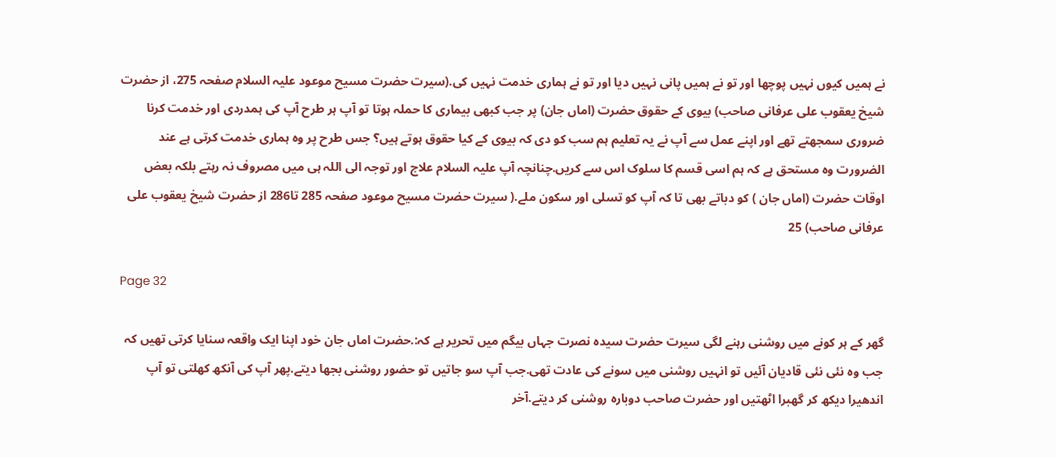نے ہمیں کیوں نہیں پوچھا اور تو نے ہمیں پانی نہیں دیا اور تو نے ہماری خدمت نہیں کی.(سیرت حضرت مسیح موعود علیہ السلام صفحہ 275، از حضرت شیخ یعقوب علی عرفانی صاحب) بیوی کے حقوق حضرت (اماں جان) پر جب کبھی بیماری کا حملہ ہوتا تو آپ ہر طرح آپ کی ہمدردی اور خدمت کرنا ضروری سمجھتے تھے اور اپنے عمل سے آپ نے یہ تعلیم ہم سب کو دی کہ بیوی کے کیا حقوق ہوتے ہیں؟ جس طرح پر وہ ہماری خدمت کرتی ہے عند الضرورت وہ مستحق ہے کہ ہم اسی قسم کا سلوک اس سے کریں.چنانچہ آپ علیہ السلام علاج اور توجہ الی اللہ ہی میں مصروف نہ رہتے بلکہ بعض اوقات حضرت (اماں جان ) کو دباتے بھی تا کہ آپ کو تسلی اور سکون ملے.( سیرت حضرت مسیح موعود صفحہ 285 تا286 از حضرت شیخ یعقوب علی عرفانی صاحب) 25

Page 32

گھر کے ہر کونے میں روشنی رہنے لگی سیرت حضرت سیدہ نصرت جہاں بیگم میں تحریر ہے کہ:.حضرت اماں جان خود اپنا ایک واقعہ سنایا کرتی تھیں کہ جب وہ نئی نئی قادیان آئیں تو انہیں روشنی میں سونے کی عادت تھی.جب آپ سو جاتیں تو حضور روشنی بجھا دیتے.پھر آپ کی آنکھ کھلتی تو آپ اندھیرا دیکھ کر گھبرا اٹھتیں اور حضرت صاحب دوبارہ روشنی کر دیتے.آخر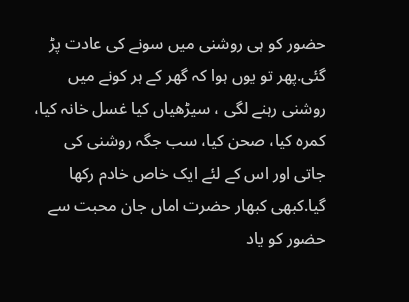حضور کو ہی روشنی میں سونے کی عادت پڑ گئی.پھر تو یوں ہوا کہ گھر کے ہر کونے میں روشنی رہنے لگی ، سیڑھیاں کیا غسل خانہ کیا، کمرہ کیا، صحن کیا، سب جگہ روشنی کی جاتی اور اس کے لئے ایک خاص خادم رکھا گیا.کبھی کبھار حضرت اماں جان محبت سے حضور کو یاد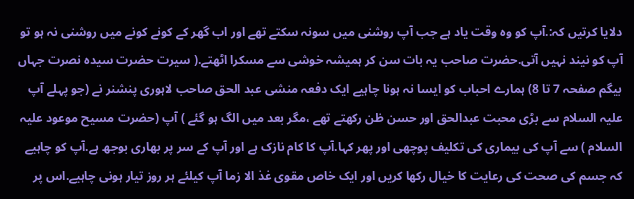دلایا کرتیں کہ:.آپ کو وہ وقت یاد ہے جب آپ روشنی میں سونہ سکتے تھے اور اب گھر کے کونے کونے میں روشنی نہ ہو تو آپ کو نیند نہیں آتی.حضرت صاحب یہ بات سن کر ہمیشہ خوشی سے مسکرا اٹھتے.( سیرت حضرت سیدہ نصرت جہاں بیگم صفحہ 7 تا 8) ہمارے احباب کو ایسا نہ ہونا چاہیے ایک دفعہ منشی عبد الحق صاحب لاہوری پنشنر نے (جو پہلے آپ علیہ السلام سے بڑی محبت عبدالحق اور حسن ظن رکھتے تھے ،مگر بعد میں الگ ہو گئے ) آپ (حضرت مسیح موعود علیہ السلام ) سے آپ کی بیماری کی تکلیف پوچھی اور پھر کہا.آپ کا کام نازک ہے اور آپ کے سر پر بھاری بوجھ ہے.آپ کو چاہیے کہ جسم کی صحت کی رعایت کا خیال رکھا کریں اور ایک خاص مقوی غذ الا زما آپ کیلئے ہر روز تیار ہونی چاہیے.اس پر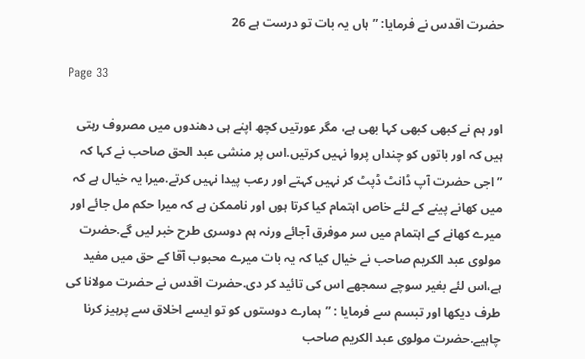حضرت اقدس نے فرمایا: ”ہاں یہ بات تو درست ہے 26

Page 33

اور ہم نے کبھی کبھی کہا بھی ہے، مگر عورتیں کچھ اپنے ہی دھندوں میں مصروف رہتی ہیں کہ اور باتوں کو چنداں پروا نہیں کرتیں.اس پر منشی عبد الحق صاحب نے کہا کہ ”اجی حضرت آپ ڈانٹ ڈپٹ کر نہیں کہتے اور رعب پیدا نہیں کرتے.میرا یہ خیال ہے کہ میں کھانے پینے کے لئے خاص اہتمام کیا کرتا ہوں اور ناممکن ہے کہ میرا حکم مل جائے اور میرے کھانے کے اہتمام میں سر موفرق آجائے ورنہ ہم دوسری طرح خبر لیں گے.حضرت مولوی عبد الکریم صاحب نے خیال کیا کہ یہ بات میرے محبوب آقا کے حق میں مفید ہے،اس لئے بغیر سوچے سمجھے اس کی تائید کر دی.حضرت اقدس نے حضرت مولانا کی طرف دیکھا اور تبسم سے فرمایا : ”ہمارے دوستوں کو تو ایسے اخلاق سے پرہیز کرنا چاہیے.حضرت مولوی عبد الکریم صاحب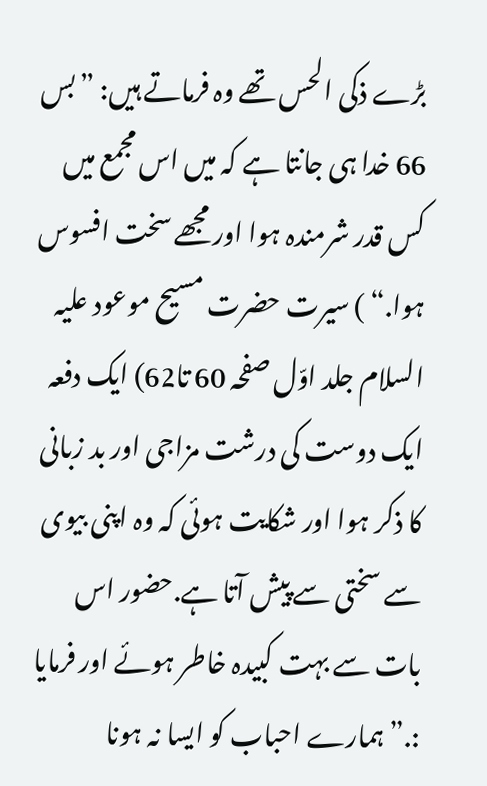بڑے ذکی الحس تھے وہ فرماتے ہیں: ”بس 66 خدا ہی جانتا ہے کہ میں اس مجمع میں کس قدر شرمندہ ہوا اور مجھے سخت افسوس ہوا.“ ) سیرت حضرت مسیح موعود علیہ السلام جلد اوّل صفحہ 60 تا62) ایک دفعہ ایک دوست کی درشت مزاجی اور بد زبانی کا ذکر ہوا اور شکایت ہوئی کہ وہ اپنی بیوی سے سختی سے پیش آتا ہے.حضور اس بات سے بہت کبیدہ خاطر ہوئے اور فرمایا :.”ہمارے احباب کو ایسا نہ ہونا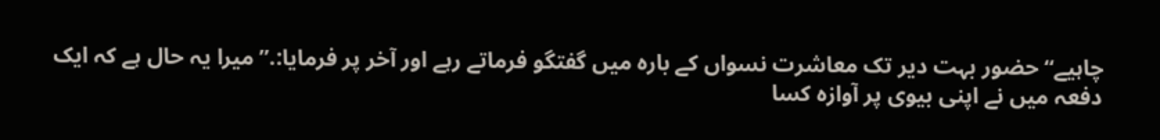چاہیے“ حضور بہت دیر تک معاشرت نسواں کے بارہ میں گفتگو فرماتے رہے اور آخر پر فرمایا:.” میرا یہ حال ہے کہ ایک دفعہ میں نے اپنی بیوی پر آوازہ کسا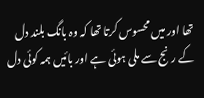تھا اور میں محسوس کرتا تھا کہ وہ بانگ بلند دل کے رنج سے ملی ہوئی ہے اور بائیں ہمہ کوئی دل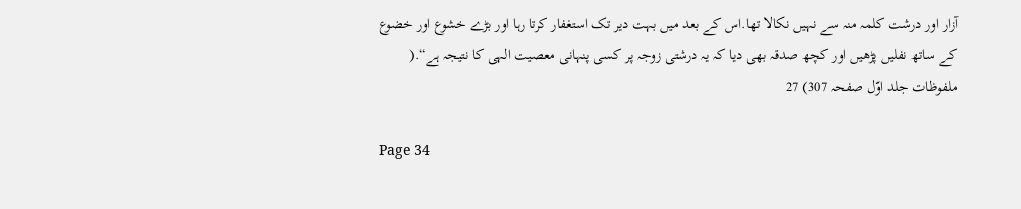آزار اور درشت کلمہ منہ سے نہیں نکالا تھا.اس کے بعد میں بہت دیر تک استغفار کرتا رہا اور بڑے خشوع اور خضوع کے ساتھ نفلیں پڑھیں اور کچھ صدقہ بھی دیا کہ یہ درشتی زوجہ پر کسی پنہانی معصیت الہی کا نتیجہ ہے“.( ملفوظات جلد اوّل صفحہ 307) 27

Page 34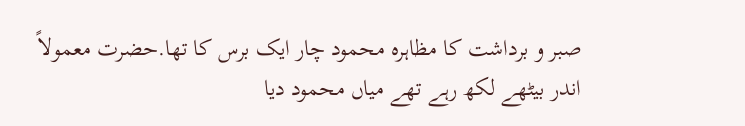صبر و برداشت کا مظاہرہ محمود چار ایک برس کا تھا.حضرت معمولاً اندر بیٹھے لکھ رہے تھے میاں محمود دیا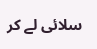سلائی لے کر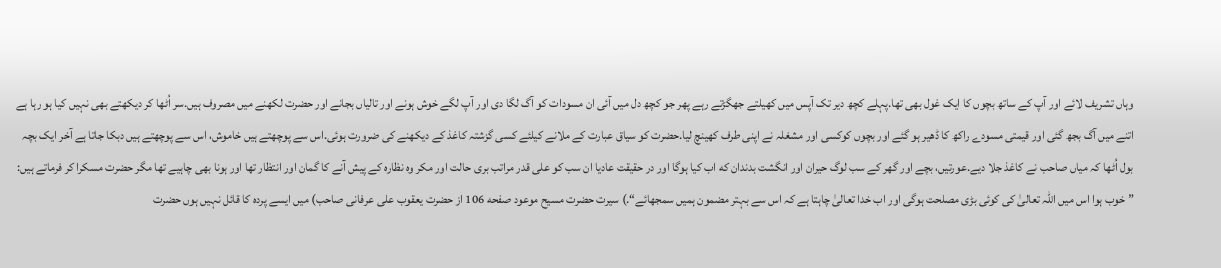وہاں تشریف لائے اور آپ کے ساتھ بچوں کا ایک غول بھی تھا.پہلے کچھ دیر تک آپس میں کھیلتے جھگڑتے رہے پھر جو کچھ دل میں آئی ان مسودات کو آگ لگا دی اور آپ لگے خوش ہونے اور تالیاں بجانے اور حضرت لکھنے میں مصروف ہیں.سر اُٹھا کر دیکھتے بھی نہیں کیا ہو رہا ہے اتنے میں آگ بجھ گئی اور قیمتی مسودے راکھ کا ڈھیر ہو گئے اور بچوں کوکسی اور مشغلہ نے اپنی طرف کھینچ لیا.حضرت کو سیاق عبارت کے ملانے کیلئے کسی گزشتہ کاغذ کے دیکھنے کی ضرورت ہوئی.اس سے پوچھتے ہیں خاموش، اس سے پوچھتے ہیں دبکا جاتا ہے آخر ایک بچہ بول اُٹھا کہ میاں صاحب نے کاغذ جلا دیے.عورتیں، بچے اور گھر کے سب لوگ حیران اور انگشت بدندان که اب کیا ہوگا اور در حقیقت عادیا ان سب کو علی قدر مراتب بری حالت اور مکر وہ نظارہ کے پیش آنے کا گمان اور انتظار تھا اور ہونا بھی چاہیے تھا مگر حضرت مسکرا کر فرماتے ہیں: ”خوب ہوا اس میں اللہ تعالیٰ کی کوئی بڑی مصلحت ہوگی اور اب خدا تعالیٰ چاہتا ہے کہ اس سے بہتر مضمون ہمیں سمجھائے“.) سیرت حضرت مسیح موعود صفحه 106 از حضرت یعقوب علی عرفانی صاحب) میں ایسے پردہ کا قائل نہیں ہوں حضرت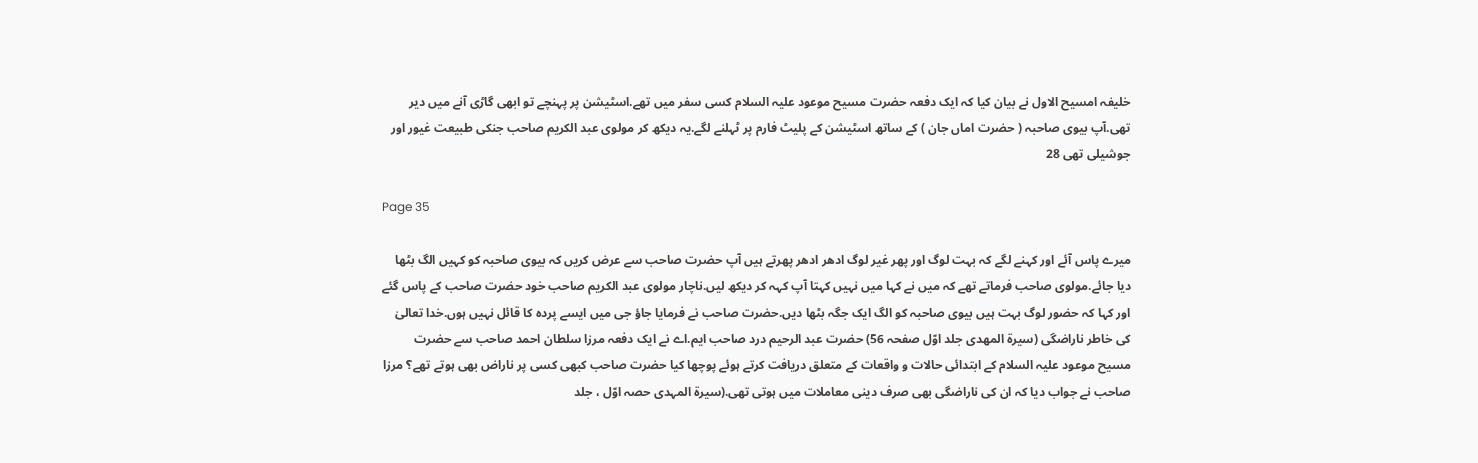خلیفہ امسیح الاول نے بیان کیا کہ ایک دفعہ حضرت مسیح موعود علیہ السلام کسی سفر میں تھے.اسٹیشن پر پہنچے تو ابھی گاڑی آنے میں دیر تھی.آپ بیوی صاحبہ ( حضرت اماں جان ) کے ساتھ اسٹیشن کے پلیٹ فارم پر ٹہلنے لگے.یہ دیکھ کر مولوی عبد الکریم صاحب جنکی طبیعت غیور اور جوشیلی تھی 28

Page 35

میرے پاس آئے اور کہنے لگے کہ بہت لوگ اور پھر غیر لوگ ادھر ادھر پھرتے ہیں آپ حضرت صاحب سے عرض کریں کہ بیوی صاحبہ کو کہیں الگ بٹھا دیا جائے.مولوی صاحب فرماتے تھے کہ میں نے کہا میں نہیں کہتا آپ کہہ کر دیکھ لیں.ناچار مولوی عبد الکریم صاحب خود حضرت صاحب کے پاس گئے اور کہا کہ حضور لوگ بہت ہیں بیوی صاحبہ کو الگ ایک جگہ بٹھا دیں.حضرت صاحب نے فرمایا جاؤ جی میں ایسے پردہ کا قائل نہیں ہوں.خدا تعالیٰ کی خاطر ناراضگی (سيرة المهدی جلد اوّل صفحہ 56) حضرت عبد الرحیم درد صاحب ایم.اے نے ایک دفعہ مرزا سلطان احمد صاحب سے حضرت مسیح موعود علیہ السلام کے ابتدائی حالات و واقعات کے متعلق دریافت کرتے ہوئے پوچھا کیا حضرت صاحب کبھی کسی پر ناراض بھی ہوتے تھے؟ مرزا صاحب نے جواب دیا کہ ان کی ناراضگی بھی صرف دینی معاملات میں ہوتی تھی.(سیرۃ المہدی حصہ اوّل ، جلد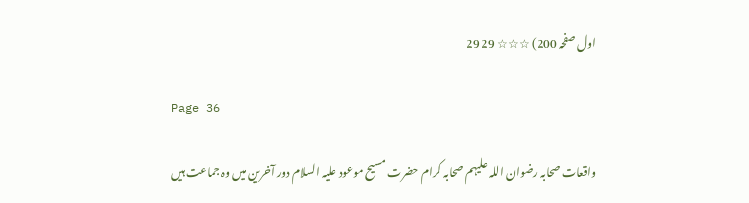اول صفحہ 200) ☆☆☆ 29 29

Page 36

واقعات صحابہ رضوان اللہ علیہم صحابہ کرام حضرت مسیح موعود علیہ السلام دور آخرین میں وہ جماعت ہیں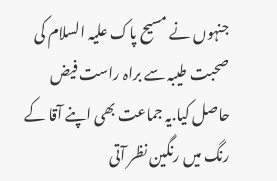جنہوں نے مسیح پاک علیہ السلام کی صحبت طیبہ سے براہ راست فیض حاصل کیا.یہ جماعت بھی اپنے آقا کے رنگ میں رنگین نظر آتی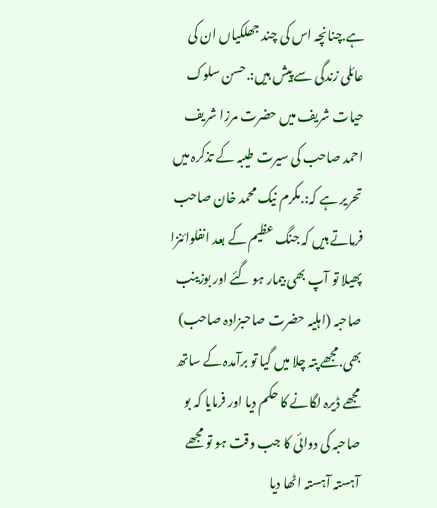ہے.چنانچہ اس کی چند جھلکیاں ان کی عائلی زندگی سے پیش ہیں:.حسن سلوک حیات شریف میں حضرت مرزا شریف احمد صاحب کی سیرت طیبہ کے تذکرہ میں تحریر ہے کہ:.مکرم نیک محمد خان صاحب فرماتے ہیں کہ جنگ عظیم کے بعد انفلوائنزا پھیلا تو آپ بھی بیمار ہو گئے اور بوزینب صاحبہ (اہلیہ حضرت صاحبزادہ صاحب) بھی.مجھے پتہ چلا میں گیا تو برآمدہ کے ساتھ مجھے ڈیرہ لگانے کا حکم دیا اور فرمایا کہ بو صاحبہ کی دوائی کا جب وقت ہو تو مجھے آہستہ آہستہ اٹھا دیا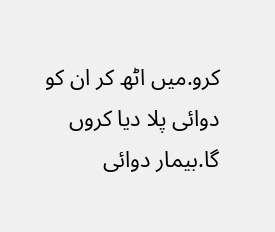کرو.میں اٹھ کر ان کو دوائی پلا دیا کروں گا.بیمار دوائی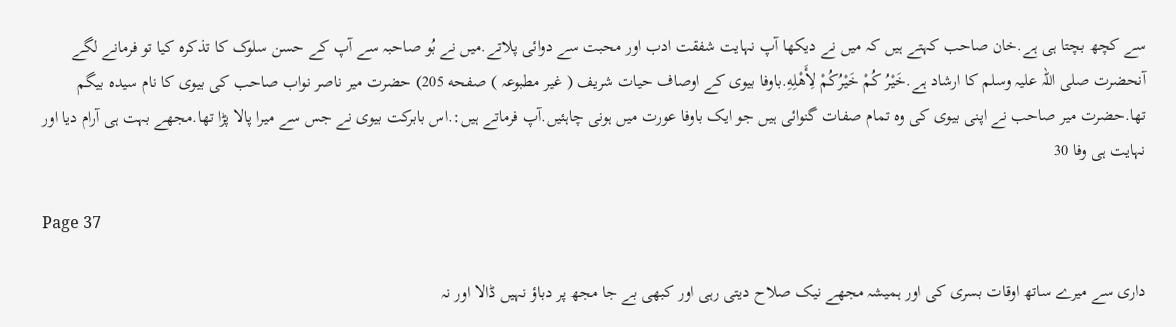سے کچھ بچتا ہی ہے.خان صاحب کہتے ہیں کہ میں نے دیکھا آپ نہایت شفقت ادب اور محبت سے دوائی پلاتے.میں نے بُو صاحبہ سے آپ کے حسن سلوک کا تذکرہ کیا تو فرمانے لگے آنحضرت صلی اللہ علیہ وسلم کا ارشاد ہے.خَيْرُ كُمْ خَيْرُكُمْ لِأَهْلِهِ.باوفا بیوی کے اوصاف حیات شریف ( غیر مطبوعہ ) صفحه 205) حضرت میر ناصر نواب صاحب کی بیوی کا نام سیدہ بیگم تھا.حضرت میر صاحب نے اپنی بیوی کی وہ تمام صفات گنوائی ہیں جو ایک باوفا عورت میں ہونی چاہئیں.آپ فرماتے ہیں:.اس بابرکت بیوی نے جس سے میرا پالا پڑا تھا.مجھے بہت ہی آرام دیا اور نہایت ہی وفا 30

Page 37

داری سے میرے ساتھ اوقات بسری کی اور ہمیشہ مجھے نیک صلاح دیتی رہی اور کبھی بے جا مجھ پر دباؤ نہیں ڈالا اور نہ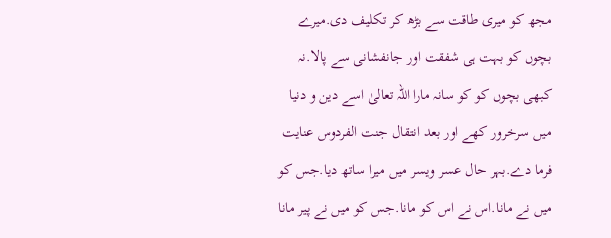مجھ کو میری طاقت سے بڑھ کر تکلیف دی.میرے بچوں کو بہت ہی شفقت اور جانفشانی سے پالا.نہ کبھی بچوں کو کو سانہ مارا اللہ تعالیٰ اسے دین و دنیا میں سرخرور کھے اور بعد انتقال جنت الفردوس عنایت فرما دے.بہر حال عسر ویسر میں میرا ساتھ دیا.جس کو میں نے مانا.اس نے اس کو مانا.جس کو میں نے پیر مانا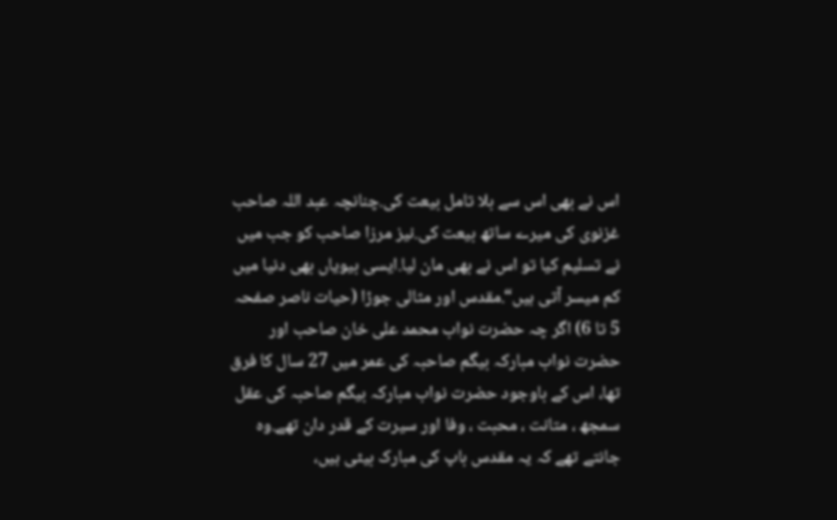اس نے بھی اس سے بلا تامل بیعت کی.چنانچہ عبد اللہ صاحب غزنوی کی میرے ساتھ بیعت کی.نیز مرزا صاحب کو جب میں نے تسلیم کیا تو اس نے بھی مان لیا.ایسی بیویاں بھی دنیا میں کم میسر آتی ہیں“.مقدس اور مثالی جوڑا (حیات ناصر صفحہ 5 تا 6) اگر چہ حضرت نواب محمد علی خان صاحب اور حضرت نواب مبارکہ بیگم صاحبہ کی عمر میں 27 سال کا فرق تھا، اس کے باوجود حضرت نواب مبارکہ بیگم صاحبہ کی عقل سمجھ ، متانت ، محبت ، وفا اور سیرت کے قدر دان تھے.وہ جانتے تھے کہ یہ مقدس باپ کی مبارک بیٹی ہیں،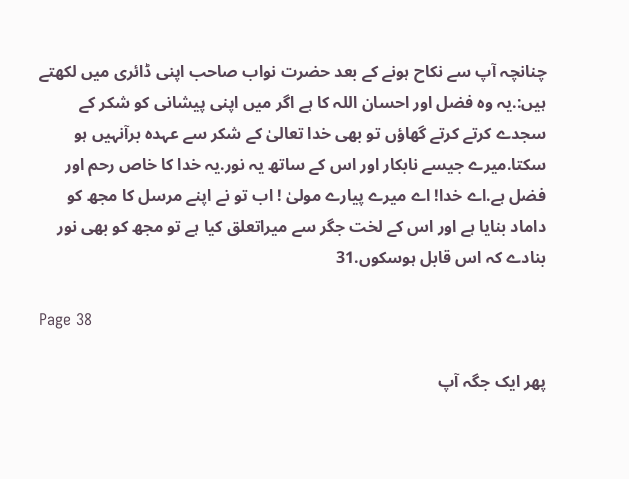چنانچہ آپ سے نکاح ہونے کے بعد حضرت نواب صاحب اپنی ڈائری میں لکھتے ہیں:.یہ وہ فضل اور احسان اللہ کا ہے اگر میں اپنی پیشانی کو شکر کے سجدے کرتے کرتے گھاؤں تو بھی خدا تعالیٰ کے شکر سے عہدہ برآنہیں ہو سکتا.میرے جیسے نابکار اور اس کے ساتھ یہ نور.یہ خدا کا خاص رحم اور فضل ہے.اے خدا! اے میرے پیارے مولیٰ ! اب تو نے اپنے مرسل کا مجھ کو داماد بنایا ہے اور اس کے لخت جگر سے میراتعلق کیا ہے تو مجھ کو بھی نور بنادے کہ اس قابل ہوسکوں.31

Page 38

پھر ایک جگہ آپ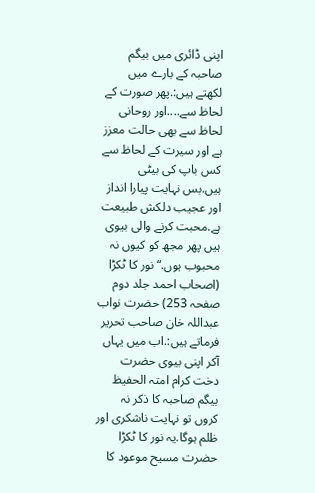اپنی ڈائری میں بیگم صاحبہ کے بارے میں لکھتے ہیں:.پھر صورت کے لحاظ سے....اور روحانی لحاظ سے بھی حالت معزز ہے اور سیرت کے لحاظ سے کس باپ کی بیٹی ہیں.بس نہایت پیارا انداز اور عجیب دلکش طبیعت ہے.محبت کرنے والی بیوی ہیں پھر مجھ کو کیوں نہ محبوب ہوں.“ نور کا ٹکڑا (اصحاب احمد جلد دوم صفحہ 253) حضرت نواب عبداللہ خان صاحب تحریر فرماتے ہیں:.اب میں یہاں آکر اپنی بیوی حضرت دخت کرام امتہ الحفیظ بیگم صاحبہ کا ذکر نہ کروں تو نہایت ناشکری اور ظلم ہوگا.یہ نور کا ٹکڑا حضرت مسیح موعود کا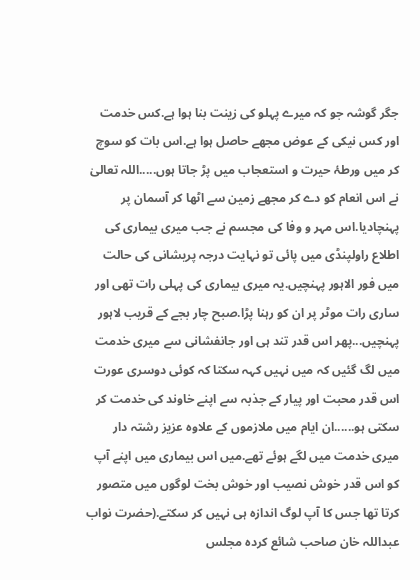جگر گوشہ جو کہ میرے پہلو کی زینت بنا ہوا ہے.کس خدمت اور کس نیکی کے عوض مجھے حاصل ہوا ہے.اس بات کو سوچ کر میں ورطۂ حیرت و استعجاب میں پڑ جاتا ہوں.....اللہ تعالیٰ نے اس انعام کو دے کر مجھے زمین سے اٹھا کر آسمان پر پہنچادیا.اس مہر و وفا کی مجسم نے جب میری بیماری کی اطلاع راولپنڈی میں پائی تو نہایت درجہ پریشانی کی حالت میں فور الاہور پہنچیں.یہ میری بیماری کی پہلی رات تھی اور ساری رات موٹر پر ان کو رہنا پڑا.صبح چار بجے کے قریب لاہور پہنچیں...پھر اس قدر تند ہی اور جانفشانی سے میری خدمت میں لگ گئیں کہ میں نہیں کہہ سکتا کہ کوئی دوسری عورت اس قدر محبت اور پیار کے جذبہ سے اپنے خاوند کی خدمت کر سکتی ہو......ان ایام میں ملازموں کے علاوہ عزیز رشتہ دار میری خدمت میں لگے ہوئے تھے.میں اس بیماری میں اپنے آپ کو اس قدر خوش نصیب اور خوش بخت لوگوں میں متصور کرتا تھا جس کا آپ لوگ اندازہ ہی نہیں کر سکتے.(حضرت نواب عبداللہ خان صاحب شائع کردہ مجلس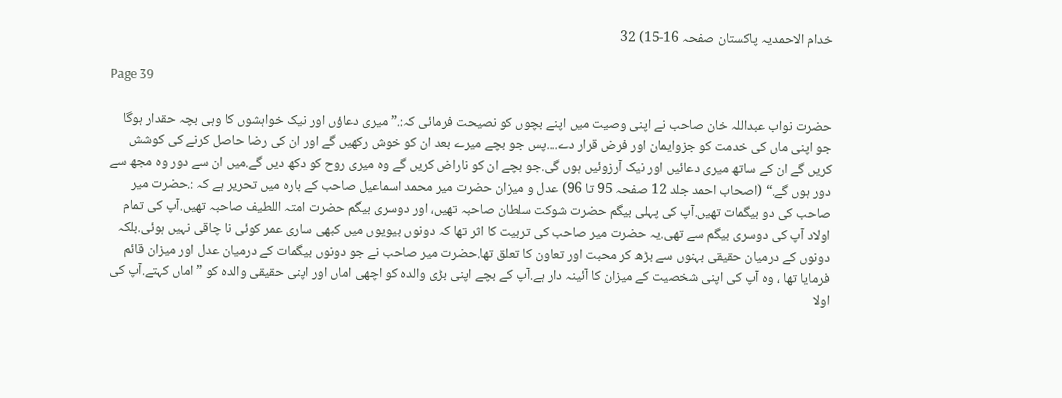خدام الاحمدیہ پاکستان صفحہ 16-15) 32

Page 39

حضرت نواب عبداللہ خان صاحب نے اپنی وصیت میں اپنے بچوں کو نصیحت فرمائی کہ:.” میری دعاؤں اور نیک خواہشوں کا وہی بچہ حقدار ہوگا جو اپنی ماں کی خدمت کو جزوایمان اور فرض قرار دے....پس جو بچے میرے بعد ان کو خوش رکھیں گے اور ان کی رضا حاصل کرنے کی کوشش کریں گے ان کے ساتھ میری دعائیں اور نیک آرزوئیں ہوں گی.جو بچے ان کو ناراض کریں گے وہ میری روح کو دکھ دیں گے.میں ان سے دور وہ مجھ سے دور ہوں گے.“ (اصحاب احمد جلد 12 صفحہ 95 تا 96) عدل و میزان حضرت میر محمد اسماعیل صاحب کے بارہ میں تحریر ہے کہ :.حضرت میر صاحب کی دو بیگمات تھیں.آپ کی پہلی بیگم حضرت شوکت سلطان صاحبہ تھیں، اور دوسری بیگم حضرت امتہ اللطیف صاحبہ تھیں.آپ کی تمام اولاد آپ کی دوسری بیگم سے تھی.یہ حضرت میر صاحب کی تربیت کا اثر تھا کہ دونوں بیویوں میں کبھی ساری عمر کوئی نا چاقی نہیں ہوئی.بلکہ دونوں کے درمیان حقیقی بہنوں سے بڑھ کر محبت اور تعاون کا تعلق تھا.حضرت میر صاحب نے جو دونوں بیگمات کے درمیان عدل اور میزان قائم فرمایا تھا ، وہ آپ کی اپنی شخصیت کے میزان کا آئینہ دار ہے.آپ کے بچے اپنی بڑی والدہ کو اچھی اماں اور اپنی حقیقی والدہ کو ” اماں کہتے.آپ کی اولا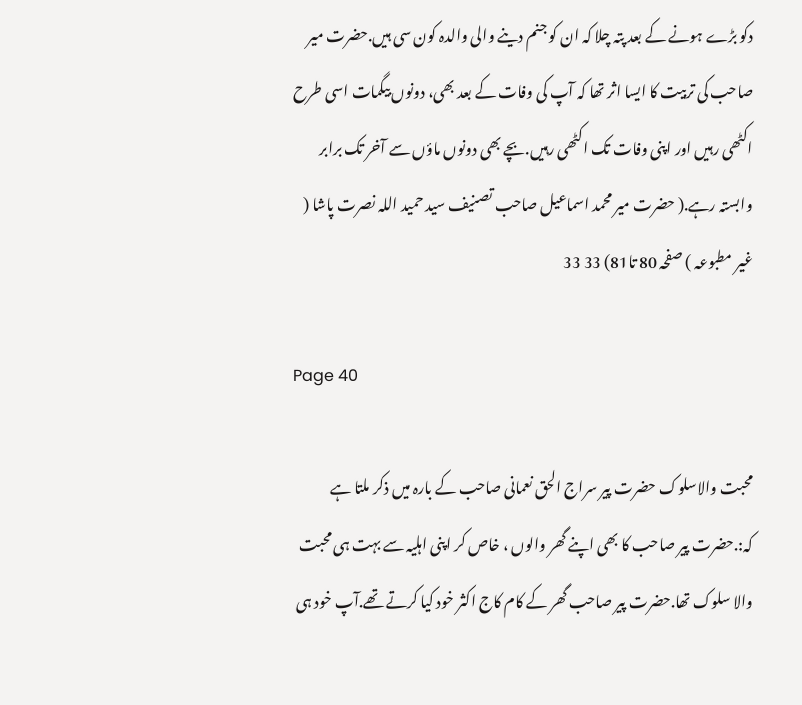دکو بڑے ہونے کے بعد پتہ چلا کہ ان کو جنم دینے والی والدہ کون سی ہیں.حضرت میر صاحب کی تربیت کا ایسا اثر تھا کہ آپ کی وفات کے بعد بھی، دونوں بیگمات اسی طرح اکٹھی رہیں اور اپنی وفات تک اکٹھی رہیں.بچے بھی دونوں ماؤں سے آخر تک برابر وابستہ رہے.( حضرت میر محمد اسماعیل صاحب تصنیف سید حمید اللہ نصرت پاشا ( غیر مطبوعہ ) صفحہ 80 تا81) 33 33

Page 40

محبت والاسلوک حضرت پیر سراج الحق نعمانی صاحب کے بارہ میں ذکر ملتا ہے کہ:.حضرت پیر صاحب کا بھی اپنے گھر والوں ، خاص کر اپنی اہلیہ سے بہت ہی محبت والا سلوک تھا.حضرت پیر صاحب گھر کے کام کاج اکثر خود کیا کرتے تھے.آپ خود ہی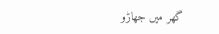گھر میں جھاڑو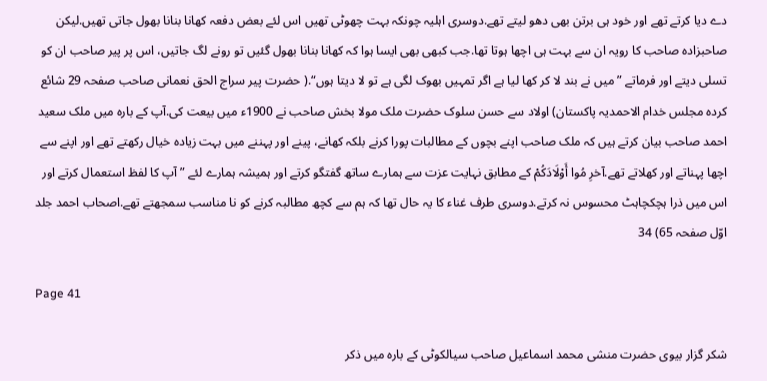دے دیا کرتے تھے اور خود ہی برتن بھی دھو لیتے تھے.دوسری اہلیہ چونکہ بہت چھوٹی تھیں اس لئے بعض دفعہ کھانا بنانا بھول جاتی تھیں.لیکن صاحبزادہ صاحب کا رویہ ان سے بہت ہی اچھا ہوتا تھا.جب کبھی بھی ایسا ہوا کہ کھانا بنانا بھول گئیں تو رونے لگ جاتیں، اس پر پیر صاحب ان کو تسلی دیتے اور فرماتے ”میں نے بند لا کر کھا لیا ہے اگر تمہیں بھوک لگی ہے تو لا دیتا ہوں“.( حضرت پیر سراج الحق نعمانی صاحب صفحہ 29 شائع کردہ مجلس خدام الاحمدیہ پاکستان) اولاد سے حسن سلوک حضرت ملک مولا بخش صاحب نے 1900ء میں بیعت کی.آپ کے بارہ میں ملک سعید احمد صاحب بیان کرتے ہیں کہ ملک صاحب اپنے بچوں کے مطالبات پورا کرنے بلکہ کھانے، پینے اور پہننے میں بہت زیادہ خیال رکھتے تھے اور اپنے سے اچھا پہناتے اور کھلاتے تھے.آخرِ مُوا أَوْلَادَكُمْ کے مطابق نہایت عزت سے ہمارے ساتھ گفتگو کرتے اور ہمیشہ ہمارے لئے ” آپ کا لفظ استعمال کرتے اور اس میں ذرا ہچکچاہٹ محسوس نہ کرتے.دوسری طرف غناء کا یہ حال تھا کہ ہم سے کچھ مطالبہ کرنے کو نا مناسب سمجھتے تھے.اصحاب احمد جلد اوّل صفحہ 65) 34

Page 41

شکر گزار بیوی حضرت منشی محمد اسماعیل صاحب سیالکوٹی کے بارہ میں ذکر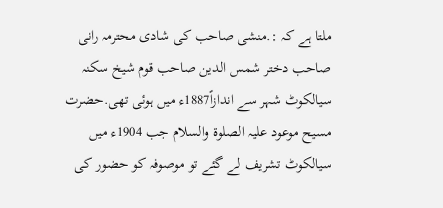ملتا ہے کہ :.منشی صاحب کی شادی محترمہ رانی صاحب دختر شمس الدین صاحب قوم شیخ سکنہ سیالکوٹ شہر سے اندازاً1887ء میں ہوئی تھی.حضرت مسیح موعود علیہ الصلوۃ والسلام جب 1904ء میں سیالکوٹ تشریف لے گئے تو موصوفہ کو حضور کی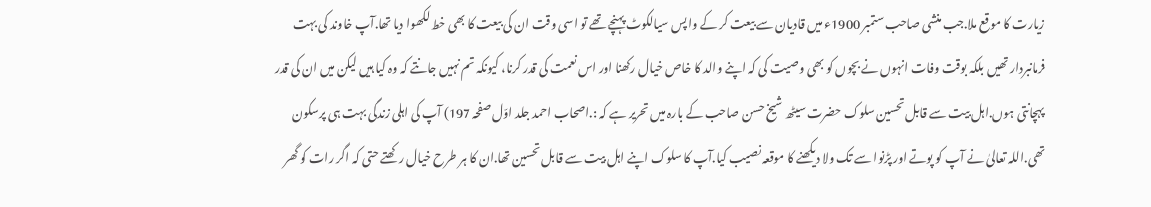زیارت کا موقع ملا.جب منشی صاحب ستمبر 1900ء میں قادیان سے بیعت کر کے واپس سیالکوٹ پہنچے تھے تو اسی وقت ان کی بیعت کا بھی خط لکھوا دیا تھا.آپ خاوند کی بہت فرمانبردار تھیں بلکہ بوقت وفات انہوں نے بچوں کو بھی وصیت کی کہ اپنے والد کا خاص خیال رکھنا اور اس نعمت کی قدر کرنا، کیونکہ تم نہیں جانتے کہ وہ کیا ہیں لیکن میں ان کی قدر پہچانتی ہوں.اہل بیت سے قابل تحسین سلوک حضرت سیٹھ شیخ حسن صاحب کے بارہ میں تحریر ہے کہ :.اصحاب احمد جلد اوّل صفحہ 197) آپ کی اہلی زندگی بہت ہی پرسکون تھی.اللہ تعالیٰ نے آپ کو پوتے اور پڑنوا سے تک ولا دیکھنے کا موقعہ نصیب کیا.آپ کا سلوک اپنے اہل بیت سے قابل تحسین تھا.ان کا ہر طرح خیال رکھتے حتی کہ اگر رات کو گھر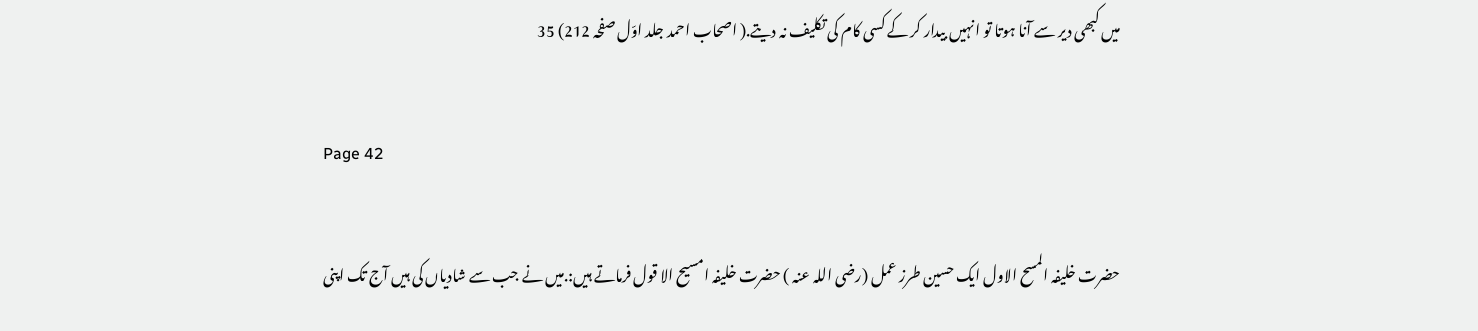میں کبھی دیر سے آنا ہوتا تو انہیں بیدار کر کے کسی کام کی تکلیف نہ دیتے.( اصحاب احمد جلد اوّل صفحہ 212) 35

Page 42

حضرت خلیفہ المسح الاول ایک حسین طرز عمل (رضی اللہ عنہ ) حضرت خلیفہ امسیح الا قول فرماتے ہیں:.میں نے جب سے شادیاں کی ہیں آج تک اپنی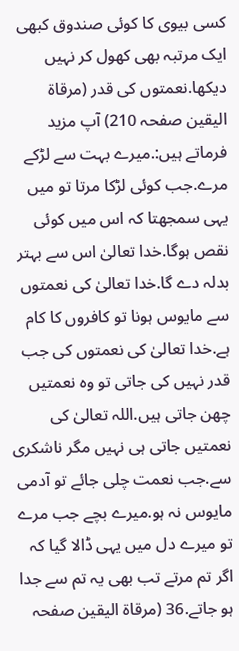کسی بیوی کا کوئی صندوق کبھی ایک مرتبہ بھی کھول کر نہیں دیکھا.نعمتوں کی قدر (مرقاة الیقین صفحہ 210) آپ مزید فرماتے ہیں:.میرے بہت سے لڑکے مرے.جب کوئی لڑکا مرتا تو میں یہی سمجھتا کہ اس میں کوئی نقص ہوگا.خدا تعالیٰ اس سے بہتر بدلہ دے گا.خدا تعالیٰ کی نعمتوں سے مایوس ہونا تو کافروں کا کام ہے.خدا تعالیٰ کی نعمتوں کی جب قدر نہیں کی جاتی تو وہ نعمتیں چھن جاتی ہیں.اللہ تعالیٰ کی نعمتیں جاتی ہی نہیں مگر ناشکری سے.جب نعمت چلی جائے تو آدمی مایوس نہ ہو.میرے بچے جب مرے تو میرے دل میں یہی ڈالا گیا کہ اگر تم مرتے تب بھی یہ تم سے جدا ہو جاتے.36 (مرقاة اليقين صفحہ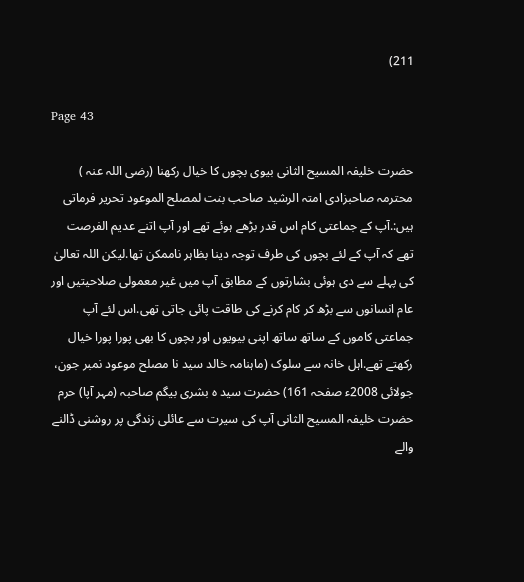211)

Page 43

حضرت خلیفہ المسیح الثانی بیوی بچوں کا خیال رکھنا (رضی اللہ عنہ ) محترمہ صاحبزادی امتہ الرشید صاحب بنت لمصلح الموعود تحریر فرماتی ہیں:.آپ کے جماعتی کام اس قدر بڑھے ہوئے تھے اور آپ اتنے عدیم الفرصت تھے کہ آپ کے لئے بچوں کی طرف توجہ دینا بظاہر ناممکن تھا.لیکن اللہ تعالیٰ کی پہلے سے دی ہوئی بشارتوں کے مطابق آپ میں غیر معمولی صلاحیتیں اور عام انسانوں سے بڑھ کر کام کرنے کی طاقت پائی جاتی تھی.اس لئے آپ جماعتی کاموں کے ساتھ ساتھ اپنی بیویوں اور بچوں کا بھی پورا پورا خیال رکھتے تھے.اہل خانہ سے سلوک (ماہنامہ خالد سید نا مصلح موعود نمبر جون، جولائی 2008ء صفحہ 161) حضرت سید ہ بشری بیگم صاحبہ (مہر آپا) حرم حضرت خلیفہ المسیح الثانی آپ کی سیرت سے عائلی زندگی پر روشنی ڈالنے والے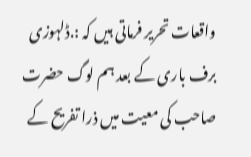واقعات تحریر فرماتی ہیں کہ :.ڈلہوزی برف باری کے بعد ہم لوگ حضرت صاحب کی معیت میں ذرا تفریح کے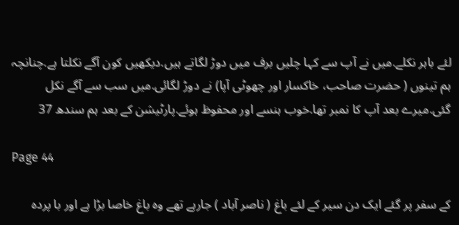لئے باہر نکلے.میں نے آپ سے کہا چلیں برف میں دوڑ لگاتے ہیں.دیکھیں کون آگے نکلتا ہے.چنانچہ ہم تینوں ( حضرت صاحب، خاکسار اور چھوٹی آپا) نے دوڑ لگائی.میں سب سے آگے نکل گئی.میرے بعد آپ کا نمبر تھا.خوب ہنسے اور محفوظ ہوئے.پارٹیشن کے بعد ہم سندھ 37

Page 44

کے سفر پر گئے ایک دن سیر کے لئے باغ ( ناصر آباد ) جارہے تھے وہ باغ خاصا بڑا ہے اور با پردہ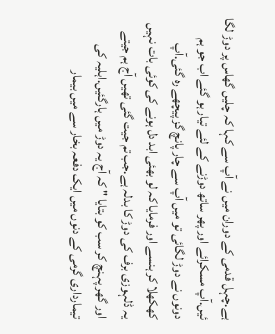ہے.چہل قدمی کے دوران میں نے آپ سے کہا کہ چلیں گھاس پر دوڑ لگا ئیں.آپ مسکرائے اور پھر ساتھ دوڑنے کے لئے تیار ہو گئے اب جو ہم دونوں نے دوڑ لگائی تو میں آپ سے چار پانچ گز پیچھے رہ گئی.آپ کھکھلا کر ہنسے اور فرمایا کہ لو بھئی ابد دل ہونے کی کوئی بات نہیں یہ ڈلہوزی برف کی دوڑ کا بدلہ ہے.جب تم جیت گئی تھیں آج ہم جیتے اور گھر پہنچ کر سب کو بتایا " کہ آج یہ دوڑ میں ہارگئیں.اہلیہ کی تیمارداری گرمی کے دنوں میں ایک دفعہ بخار سے میں بیمار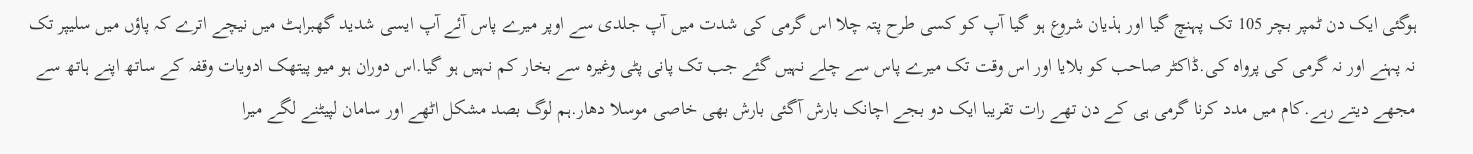ہوگئی ایک دن ٹمپر بچر 105 تک پہنچ گیا اور ہذیان شروع ہو گیا آپ کو کسی طرح پتہ چلا اس گرمی کی شدت میں آپ جلدی سے اوپر میرے پاس آئے آپ ایسی شدید گھبراہٹ میں نیچے اترے کہ پاؤں میں سلیپر تک نہ پہنے اور نہ گرمی کی پرواہ کی.ڈاکٹر صاحب کو بلایا اور اس وقت تک میرے پاس سے چلے نہیں گئے جب تک پانی پٹی وغیرہ سے بخار کم نہیں ہو گیا.اس دوران ہو میو پیتھک ادویات وقفہ کے ساتھ اپنے ہاتھ سے مجھے دیتے رہے.کام میں مدد کرنا گرمی ہی کے دن تھے رات تقریبا ایک دو بجے اچانک بارش آگئی بارش بھی خاصی موسلا دھار.ہم لوگ بصد مشکل اٹھے اور سامان لپیٹنے لگے میرا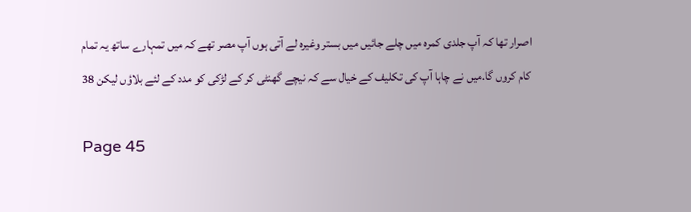اصرار تھا کہ آپ جلدی کمرہ میں چلے جائیں میں بستر وغیرہ لے آتی ہوں آپ مصر تھے کہ میں تمہارے ساتھ یہ تمام کام کروں گا.میں نے چاہا آپ کی تکلیف کے خیال سے کہ نیچے گھنٹی کر کے لڑکی کو مدد کے لئے بلاؤں لیکن 38

Page 45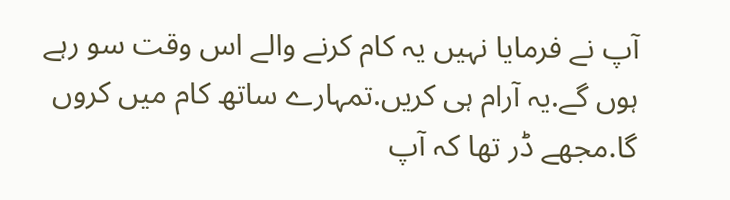آپ نے فرمایا نہیں یہ کام کرنے والے اس وقت سو رہے ہوں گے.یہ آرام ہی کریں.تمہارے ساتھ کام میں کروں گا.مجھے ڈر تھا کہ آپ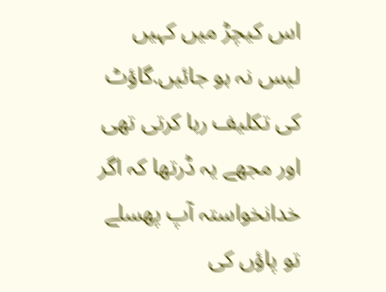اس کیچڑ میں کہیں لیس نہ ہو جائیں.گاؤٹ کی تکلیف رہا کرتی تھی اور مجھے یہ ڈرتھا کہ اگر خدانخواستہ آپ پھسلے تو پاؤں کی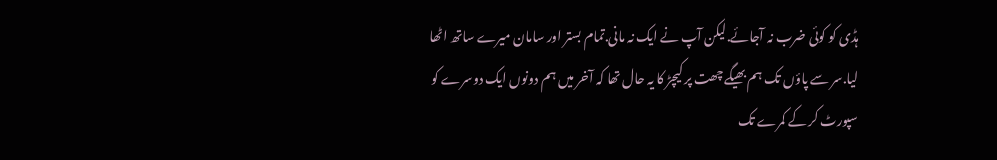ہڈی کو کوئی ضرب نہ آجائے.لیکن آپ نے ایک نہ مانی.تمام بستر اور سامان میرے ساتھ اٹھا لیا.سر سے پاؤں تک ہم بھیگے چھت پر کیچڑ کا یہ حال تھا کہ آخر میں ہم دونوں ایک دوسرے کو سپورٹ کر کے کمرے تک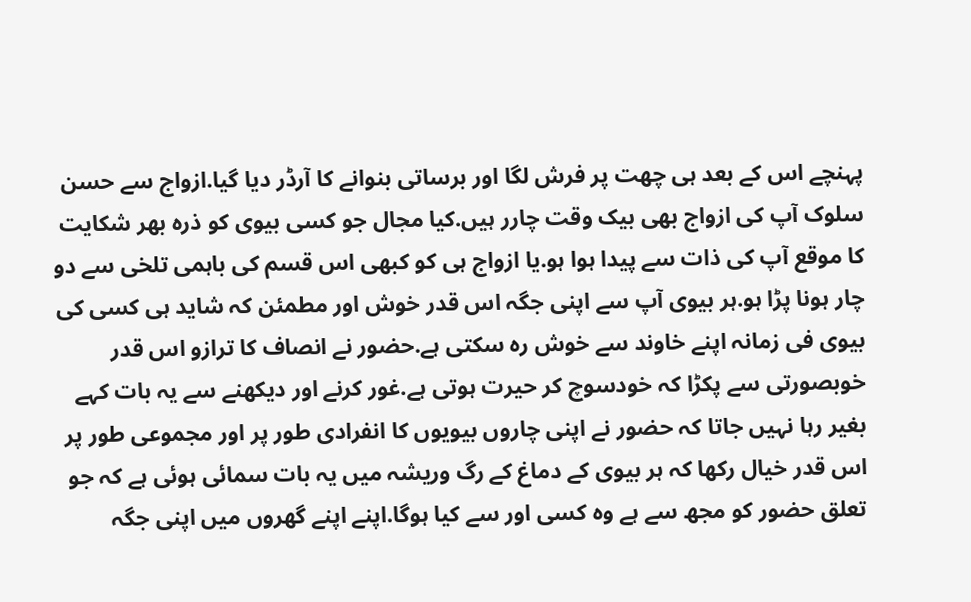پہنچے اس کے بعد ہی چھت پر فرش لگا اور برساتی بنوانے کا آرڈر دیا گیا.ازواج سے حسن سلوک آپ کی ازواج بھی بیک وقت چارر ہیں.کیا مجال جو کسی بیوی کو ذرہ بھر شکایت کا موقع آپ کی ذات سے پیدا ہوا ہو.یا ازواج ہی کو کبھی اس قسم کی باہمی تلخی سے دو چار ہونا پڑا ہو.ہر بیوی آپ سے اپنی جگہ اس قدر خوش اور مطمئن کہ شاید ہی کسی کی بیوی فی زمانہ اپنے خاوند سے خوش رہ سکتی ہے.حضور نے انصاف کا ترازو اس قدر خوبصورتی سے پکڑا کہ خودسوچ کر حیرت ہوتی ہے.غور کرنے اور دیکھنے سے یہ بات کہے بغیر رہا نہیں جاتا کہ حضور نے اپنی چاروں بیویوں کا انفرادی طور پر اور مجموعی طور پر اس قدر خیال رکھا کہ ہر بیوی کے دماغ کے رگ وریشہ میں یہ بات سمائی ہوئی ہے کہ جو تعلق حضور کو مجھ سے ہے وہ کسی اور سے کیا ہوگا.اپنے اپنے گھروں میں اپنی جگہ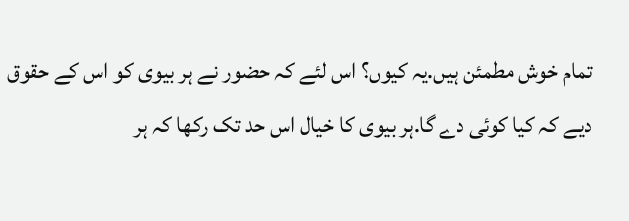تمام خوش مطمئن ہیں.یہ کیوں؟ اس لئے کہ حضور نے ہر بیوی کو اس کے حقوق دیے کہ کیا کوئی دے گا.ہر بیوی کا خیال اس حد تک رکھا کہ ہر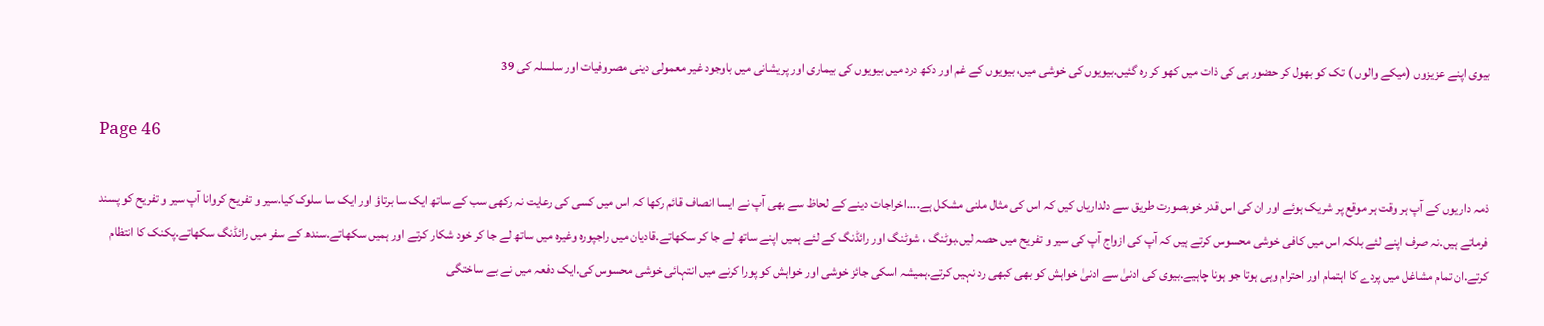بیوی اپنے عزیزوں (میکے والوں ) تک کو بھول کر حضور ہی کی ذات میں کھو کر رہ گئیں.بیویوں کی خوشی میں، بیویوں کے غم اور دکھ درد میں بیویوں کی بیماری اور پریشانی میں باوجود غیر معمولی دینی مصروفیات اور سلسلہ کی 39

Page 46

ذمہ داریوں کے آپ ہر وقت ہر موقع پر شریک ہوئے اور ان کی اس قدر خوبصورت طریق سے دلداریاں کیں کہ اس کی مثال ملنی مشکل ہے....اخراجات دینے کے لحاظ سے بھی آپ نے ایسا انصاف قائم رکھا کہ اس میں کسی کی رعایت نہ رکھی سب کے ساتھ ایک سا برتاؤ اور ایک سا سلوک کیا.سیر و تفریح کروانا آپ سیر و تفریح کو پسند فرماتے ہیں.نہ صرف اپنے لئے بلکہ اس میں کافی خوشی محسوس کرتے ہیں کہ آپ کی ازواج آپ کی سیر و تفریح میں حصہ لیں.بوٹنگ ، شوٹنگ اور رائڈنگ کے لئے ہمیں اپنے ساتھ لے جا کر سکھاتے.قادیان میں راجپورہ وغیرہ میں ساتھ لے جا کر خود شکار کرتے اور ہمیں سکھاتے.سندھ کے سفر میں رائڈنگ سکھاتے.پکنک کا انتظام کرتے.ان تمام مشاغل میں پردے کا اہتمام اور احترام وہی ہوتا جو ہونا چاہیے.بیوی کی ادنیٰ سے ادنیٰ خواہش کو بھی کبھی رد نہیں کرتے.ہمیشہ اسکی جائز خوشی اور خواہش کو پورا کرنے میں انتہائی خوشی محسوس کی.ایک دفعہ میں نے بے ساختگی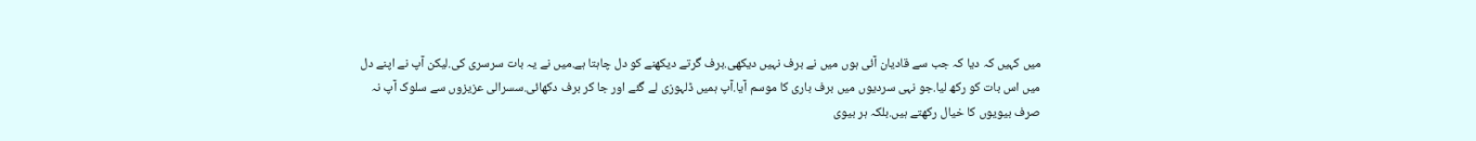میں کہیں کہ دیا کہ جب سے قادیان آئی ہوں میں نے برف نہیں دیکھی.برف گرتے دیکھنے کو دل چاہتا ہے.میں نے یہ بات سرسری کی.لیکن آپ نے اپنے دل میں اس بات کو رکھ لیا.جو نہی سردیوں میں برف باری کا موسم آیا.آپ ہمیں ڈلہوزی لے گئے اور جا کر برف دکھائی.سسرالی عزیزوں سے سلوک آپ نہ صرف بیویوں کا خیال رکھتے ہیں.بلکہ ہر بیوی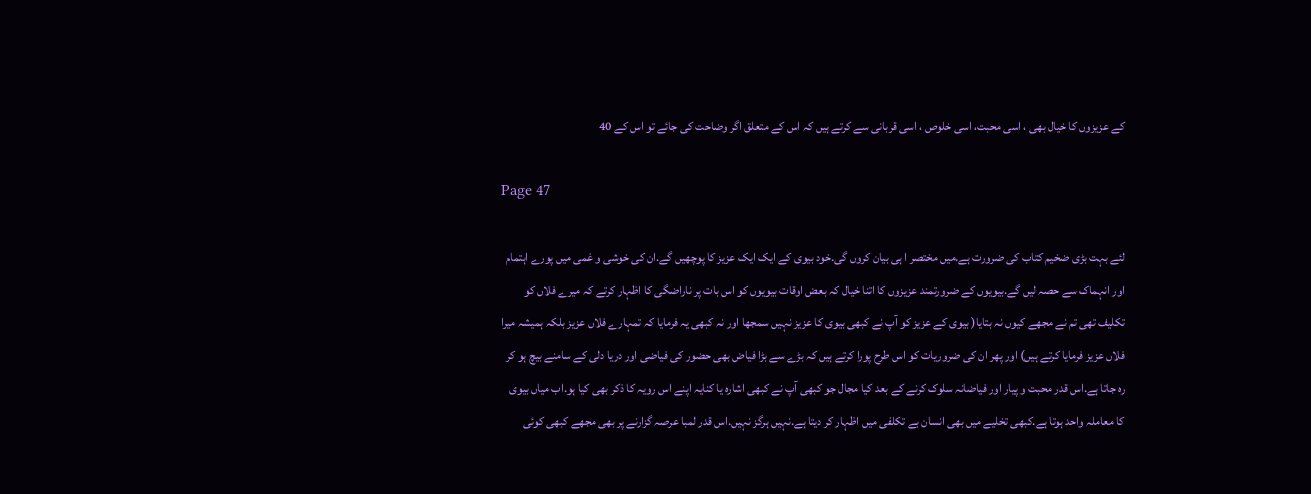کے عزیزوں کا خیال بھی ، اسی محبت، اسی خلوص ، اسی قربانی سے کرتے ہیں کہ اس کے متعلق اگر وضاحت کی جائے تو اس کے 40

Page 47

لئے بہت بڑی ضخیم کتاب کی ضرورت ہے.میں مختصر ا ہی بیان کروں گی.خود بیوی کے ایک ایک عزیز کا پوچھیں گے.ان کی خوشی و غمی میں پورے اہتمام اور انہماک سے حصہ لیں گے.بیویوں کے ضرورتمند عزیزوں کا اتنا خیال کہ بعض اوقات بیویوں کو اس بات پر ناراضگی کا اظہار کرتے کہ میرے فلاں کو تکلیف تھی تم نے مجھے کیوں نہ بتایا( بیوی کے عزیز کو آپ نے کبھی بیوی کا عزیز نہیں سمجھا اور نہ کبھی یہ فرمایا کہ تمہارے فلاں عزیز بلکہ ہمیشہ میرا فلاں عزیز فرمایا کرتے ہیں) اور پھر ان کی ضروریات کو اس طرح پورا کرتے ہیں کہ بڑے سے بڑا فیاض بھی حضور کی فیاضی اور دریا دلی کے سامنے بیچ ہو کر رہ جاتا ہے.اس قدر محبت و پیار اور فیاضانہ سلوک کرنے کے بعد کیا مجال جو کبھی آپ نے کبھی اشارہ یا کنایہ اپنے اس رویہ کا ذکر بھی کیا ہو.اب میاں بیوی کا معاملہ واحد ہوتا ہے.کبھی تخلیے میں بھی انسان بے تکلفی میں اظہار کر دیتا ہے.نہیں ہرگز نہیں.اس قدر لمبا عرصہ گزارنے پر بھی مجھے کبھی کوئی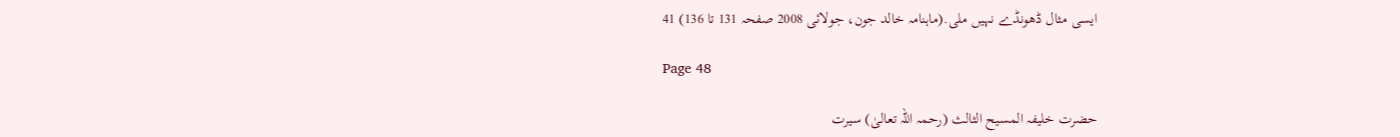ایسی مثال ڈھونڈے نہیں ملی.(ماہنامہ خالد جون، جولائی 2008 صفحہ 131 تا 136) 41

Page 48

حضرت خلیفہ المسیح الثالث (رحمہ اللہ تعالیٰ) سیرت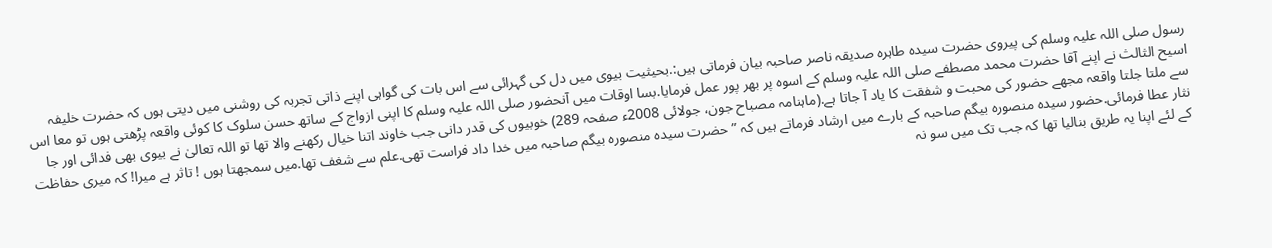رسول صلی اللہ علیہ وسلم کی پیروی حضرت سیدہ طاہرہ صدیقہ ناصر صاحبہ بیان فرماتی ہیں:.بحیثیت بیوی میں دل کی گہرائی سے اس بات کی گواہی اپنے ذاتی تجربہ کی روشنی میں دیتی ہوں کہ حضرت خلیفہ اسیح الثالث نے اپنے آقا حضرت محمد مصطفے صلی اللہ علیہ وسلم کے اسوہ پر بھر پور عمل فرمایا.بسا اوقات میں آنحضور صلی اللہ علیہ وسلم کا اپنی ازواج کے ساتھ حسن سلوک کا کوئی واقعہ پڑھتی ہوں تو معا اس سے ملتا جلتا واقعہ مجھے حضور کی محبت و شفقت کا یاد آ جاتا ہے.(ماہنامہ مصباح جون، جولائی 2008ء صفحہ 289) خوبیوں کی قدر دانی جب خاوند اتنا خیال رکھنے والا تھا تو اللہ تعالیٰ نے بیوی بھی فدائی اور جا نثار عطا فرمائی.حضور سیدہ منصورہ بیگم صاحبہ کے بارے میں ارشاد فرماتے ہیں کہ ”حضرت سیدہ منصورہ بیگم صاحبہ میں خدا داد فراست تھی.علم سے شغف تھا.میں سمجھتا ہوں ! تاثر ہے میرا! کہ میری حفاظت کے لئے اپنا یہ طریق بنالیا تھا کہ جب تک میں سو نہ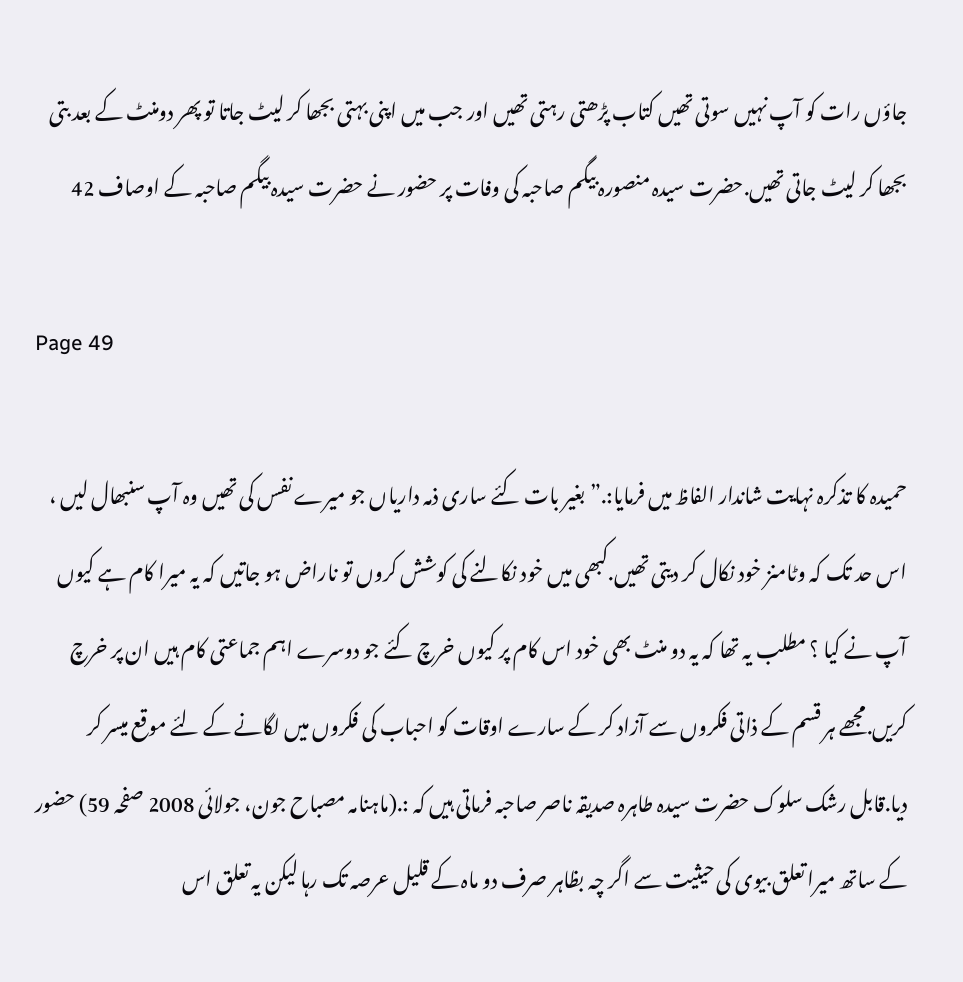جاؤں رات کو آپ نہیں سوتی تھیں کتاب پڑھتی رہتی تھیں اور جب میں اپنی بہتی بجھا کر لیٹ جاتا تو پھر دومنٹ کے بعد بتی بجھا کر لیٹ جاتی تھیں.حضرت سیدہ منصورہ بیگم صاحبہ کی وفات پر حضور نے حضرت سیدہ بیگم صاحبہ کے اوصاف 42

Page 49

حمیدہ کا تذکرہ نہایت شاندار الفاظ میں فرمایا:.”بغیر بات کئے ساری ذمہ داریاں جو میرے نفس کی تھیں وہ آپ سنبھال لیں ، اس حد تک کہ وٹامنز خود نکال کر دیتی تھیں.کبھی میں خود نکالنے کی کوشش کروں تو ناراض ہو جاتیں کہ یہ میرا کام ہے کیوں آپ نے کیا ؟ مطلب یہ تھا کہ یہ دو منٹ بھی خود اس کام پر کیوں خرچ کئے جو دوسرے اہم جماعتی کام ہیں ان پر خرچ کریں.مجھے ہر قسم کے ذاتی فکروں سے آزاد کر کے سارے اوقات کو احباب کی فکروں میں لگانے کے لئے موقع میسر کر دیا.قابل رشک سلوک حضرت سیدہ طاہرہ صدیقہ ناصر صاحبہ فرماتی ہیں کہ :.(ماہنامہ مصباح جون، جولائی 2008 صفحہ 59) حضور کے ساتھ میرا تعلق بیوی کی حیثیت سے اگر چہ بظاہر صرف دو ماہ کے قلیل عرصہ تک رہا لیکن یہ تعلق اس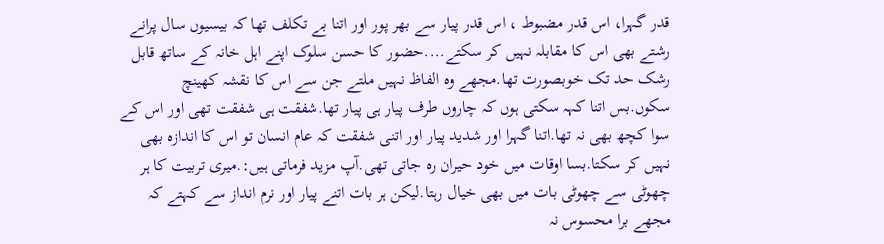قدر گہرا، اس قدر مضبوط ، اس قدر پیار سے بھر پور اور اتنا بے تکلف تھا کہ بیسیوں سال پرانے رشتے بھی اس کا مقابلہ نہیں کر سکتے....حضور کا حسن سلوک اپنے اہل خانہ کے ساتھ قابل رشک حد تک خوبصورت تھا.مجھے وہ الفاظ نہیں ملتے جن سے اس کا نقشہ کھینچ سکوں.بس اتنا کہہ سکتی ہوں کہ چاروں طرف پیار ہی پیار تھا.شفقت ہی شفقت تھی اور اس کے سوا کچھ بھی نہ تھا.اتنا گہرا اور شدید پیار اور اتنی شفقت کہ عام انسان تو اس کا اندازہ بھی نہیں کر سکتا.بسا اوقات میں خود حیران رہ جاتی تھی.آپ مزید فرماتی ہیں:.میری تربیت کا ہر چھوٹی سے چھوٹی بات میں بھی خیال رہتا.لیکن ہر بات اتنے پیار اور نرم انداز سے کہتے کہ مجھے برا محسوس نہ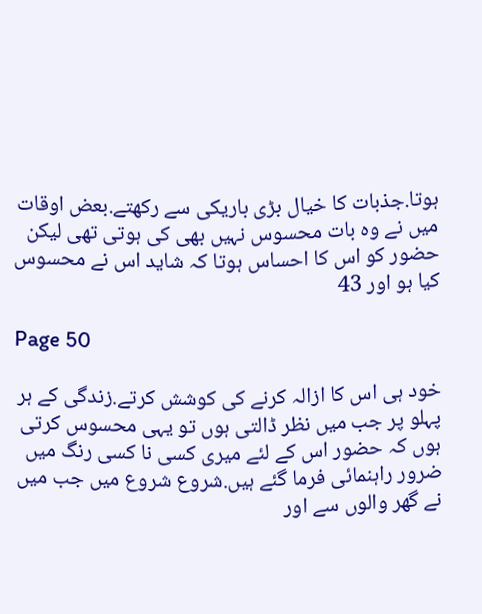ہوتا.جذبات کا خیال بڑی باریکی سے رکھتے.بعض اوقات میں نے وہ بات محسوس نہیں بھی کی ہوتی تھی لیکن حضور کو اس کا احساس ہوتا کہ شاید اس نے محسوس کیا ہو اور 43

Page 50

خود ہی اس کا ازالہ کرنے کی کوشش کرتے.زندگی کے ہر پہلو پر جب میں نظر ڈالتی ہوں تو یہی محسوس کرتی ہوں کہ حضور اس کے لئے میری کسی نا کسی رنگ میں ضرور راہنمائی فرما گئے ہیں.شروع شروع میں جب میں نے گھر والوں سے اور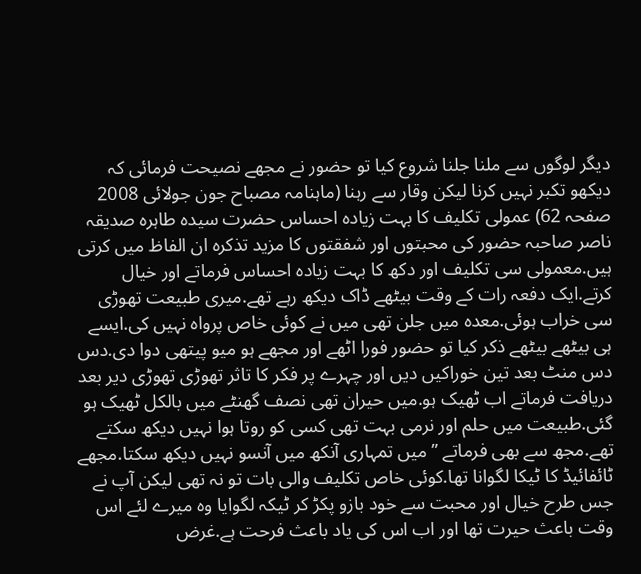دیگر لوگوں سے ملنا جلنا شروع کیا تو حضور نے مجھے نصیحت فرمائی کہ دیکھو تکبر نہیں کرنا لیکن وقار سے رہنا (ماہنامہ مصباح جون جولائی 2008 صفحہ 62) عمولی تکلیف کا بہت زیادہ احساس حضرت سیدہ طاہرہ صدیقہ ناصر صاحبہ حضور کی محبتوں اور شفقتوں کا مزید تذکرہ ان الفاظ میں کرتی ہیں.معمولی سی تکلیف اور دکھ کا بہت زیادہ احساس فرماتے اور خیال کرتے.ایک دفعہ رات کے وقت بیٹھے ڈاک دیکھ رہے تھے.میری طبیعت تھوڑی سی خراب ہوئی.معدہ میں جلن تھی میں نے کوئی خاص پرواہ نہیں کی.ایسے ہی بیٹھے بیٹھے ذکر کیا تو حضور فورا اٹھے اور مجھے ہو میو پیتھی دوا دی.دس دس منٹ بعد تین خوراکیں دیں اور چہرے پر فکر کا تاثر تھوڑی تھوڑی دیر بعد دریافت فرماتے اب ٹھیک ہو.میں حیران تھی نصف گھنٹے میں بالکل ٹھیک ہو گئی.طبیعت میں حلم اور نرمی بہت تھی کسی کو روتا ہوا نہیں دیکھ سکتے تھے.مجھ سے بھی فرماتے ”میں تمہاری آنکھ میں آنسو نہیں دیکھ سکتا.مجھے ٹائفائیڈ کا ٹیکا لگوانا تھا.کوئی خاص تکلیف والی بات تو نہ تھی لیکن آپ نے جس طرح خیال اور محبت سے خود بازو پکڑ کر ٹیکہ لگوایا وہ میرے لئے اس وقت باعث حیرت تھا اور اب اس کی یاد باعث فرحت ہے.غرض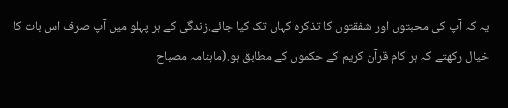یہ کہ آپ کی محبتوں اور شفقتوں کا تذکرہ کہاں تک کیا جائے.زندگی کے ہر پہلو میں آپ صرف اس بات کا خیال رکھتے کہ ہر کام قرآن کریم کے حکموں کے مطابق ہو.(ماہنامہ مصباح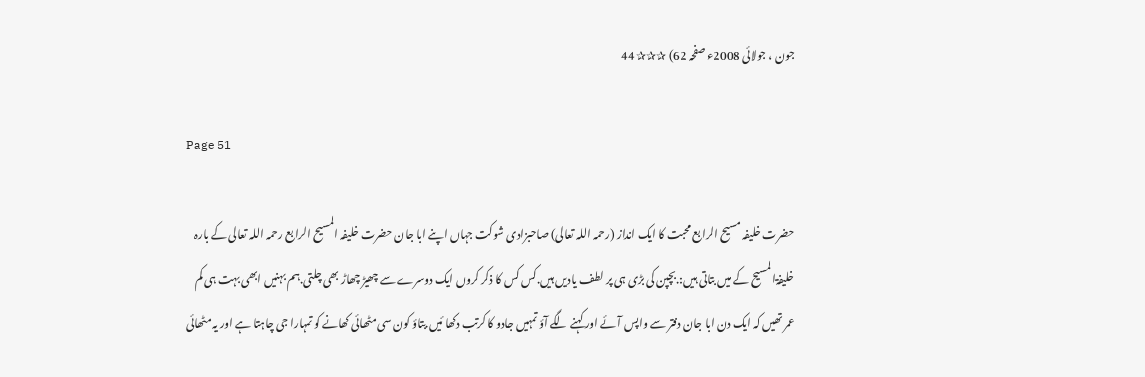جون ، جولائی 2008ء صفحہ 62) ✰✰✰ 44

Page 51

حضرت خلیفہ مسیح الرابع محبت کا ایک انداز (رحمہ اللہ تعالی) صاحبزادی شوکت جہاں اپنے ابا جان حضرت خلیفہ المسیح الرابع رحمہ اللہ تعالی کے بارہ خلیفۃالمسیح کے میں بتاتی ہیں:.بچپن کی بڑی ہی پر لطف یادیں ہیں.کس کس کا ذکر کروں ایک دوسرے سے چھیڑ چھاڑ بھی چلتی.ہم بہنیں ابھی بہت ہی کم عمر تھیں کہ ایک دن ابا جان دفتر سے واپس آئے اور کہنے لگے آؤ تمہیں جادو کا کرتب دکھا ئیں.بتاؤ کون سی مٹھائی کھانے کو تمہارا جی چاہتا ہے اور یہ مٹھائی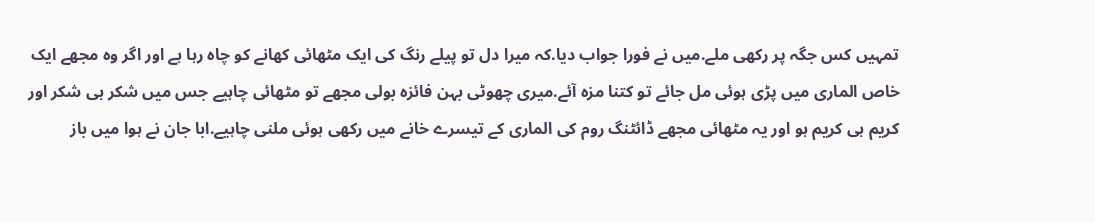تمہیں کس جگہ پر رکھی ملے.میں نے فورا جواب دیا.کہ میرا دل تو پیلے رنگ کی ایک مٹھائی کھانے کو چاہ رہا ہے اور اگر وہ مجھے ایک خاص الماری میں پڑی ہوئی مل جائے تو کتنا مزہ آئے.میری چھوٹی بہن فائزہ بولی مجھے تو مٹھائی چاہیے جس میں شکر ہی شکر اور کریم ہی کریم ہو اور یہ مٹھائی مجھے ڈائٹنگ روم کی الماری کے تیسرے خانے میں رکھی ہوئی ملنی چاہیے.ابا جان نے ہوا میں باز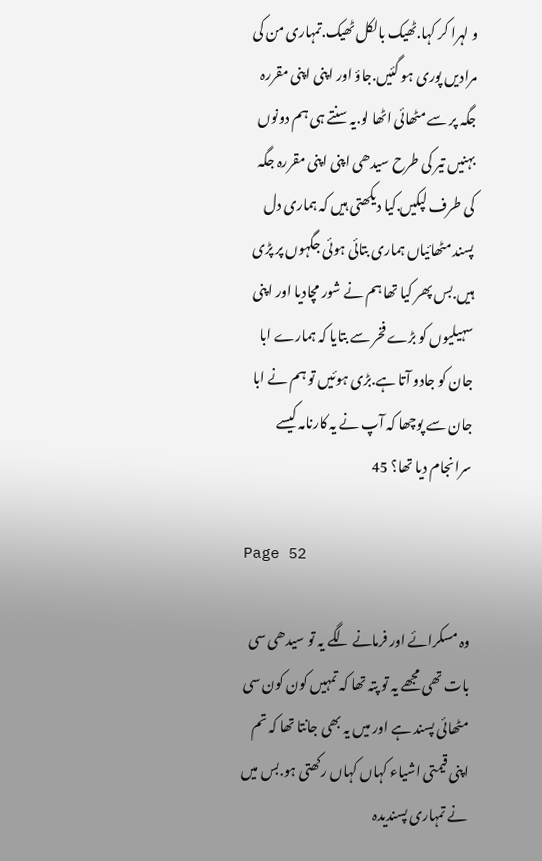و لہرا کر کہا.ٹھیک بالکل ٹھیک.تمہاری من کی مرادیں پوری ہو گئیں.جاؤ اور اپنی اپنی مقررہ جگہ پر سے مٹھائی اٹھا لو.یہ سنتے ہی ہم دونوں بہنیں تیر کی طرح سیدھی اپنی اپنی مقررہ جگہ کی طرف لپکیں.کیا دیکھتی ہیں کہ ہماری دل پسند مٹھائیاں ہماری بتائی ہوئی جگہوں پر پڑی ہیں.بس پھر کیا تھا ہم نے شور مچادیا اور اپنی سہیلیوں کو بڑے فخر سے بتایا کہ ہمارے ابا جان کو جادو آتا ہے.بڑی ہوئیں تو ہم نے ابا جان سے پوچھا کہ آپ نے یہ کارنامہ کیسے سرانجام دیا تھا؟ 45

Page 52

وہ مسکرائے اور فرمانے لگے یہ تو سیدھی سی بات تھی مجھے یہ تو پتہ تھا کہ تمہیں کون کون سی مٹھائی پسند ہے اور میں یہ بھی جانتا تھا کہ تم اپنی قیمتی اشیاء کہاں کہاں رکھتی ہو.بس میں نے تمہاری پسندیدہ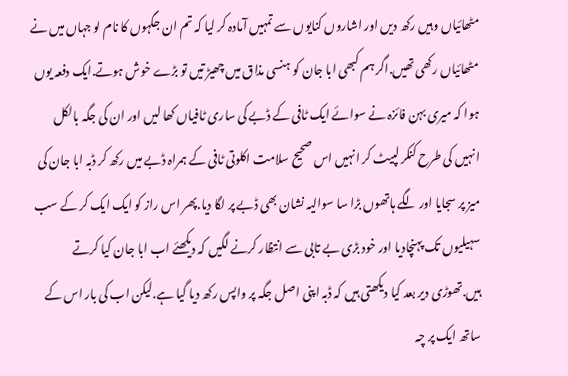مٹھائیاں وہیں رکھ دیں اور اشاروں کنایوں سے تمہیں آمادہ کر لیا کہ تم ان جگہوں کا نام لو جہاں میں نے مٹھائیاں رکھی تھیں.اگر ہم کبھی ابا جان کو ہنسی مذاق میں چھیڑ تیں تو بڑے خوش ہوتے.ایک دفعہ یوں ہوا کہ میری بہن فائزہ نے سوائے ایک ٹافی کے ڈبے کی ساری ٹافیاں کھا لیں اور ان کی جگہ بالکل انہیں کی طرح کنکر لپیٹ کر انہیں اس صحیح سلامت اکلوتی ٹافی کے ہمراہ ڈبے میں رکھ کر ڈبہ ابا جان کی میز پر سجایا اور لگے ہاتھوں بڑا سا سوالیہ نشان بھی ڈبے پر لگا دیا.پھر اس راز کو ایک ایک کر کے سب سہیلیوں تک پہنچادیا اور خود بڑی بے تابی سے انتظار کرنے لگیں کہ دیکھئے اب ابا جان کیا کرتے ہیں.تھوڑی دیر بعد کیا دیکھتی ہیں کہ ڈبہ اپنی اصل جگہ پر واپس رکھ دیا گیا ہے.لیکن اب کی بار اس کے ساتھ ایک پر چہ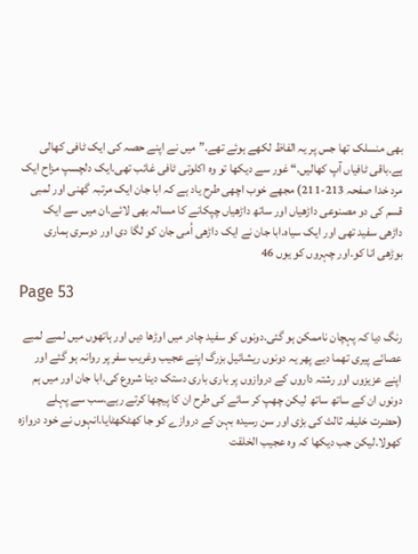بھی منسلک تھا جس پر یہ الفاظ لکھے ہوئے تھے.” میں نے اپنے حصہ کی ایک ٹافی کھالی ہے.باقی ٹافیاں آپ کھالیں.“ غور سے دیکھا تو وہ اکلوتی ٹافی غائب تھی.ایک دلچسپ مزاح ایک مرد خدا صفحہ 213-211) مجھے خوب اچھی طرح یاد ہے کہ ابا جان ایک مرتبہ گھنی اور لمبی قسم کی دو مصنوعی داڑھیاں اور ساتھ داڑھیاں چپکانے کا مسالہ بھی لائے.ان میں سے ایک داڑھی سفید تھی اور ایک سیاہ.ابا جان نے ایک داڑھی اُمی جان کو لگا دی اور دوسری ہماری بوڑھی انا کو.اور چہروں کو یوں 46

Page 53

رنگ دیا کہ پہچان ناممکن ہو گئی.دونوں کو سفید چادر میں اوڑھا دیں اور ہاتھوں میں لمبے لمبے عصائے پیری تھما دیے پھر یہ دونوں ریشائیل بزرگ اپنے عجیب وغریب سفر پر روانہ ہو گئے اور اپنے عزیزوں اور رشتہ داروں کے دروازوں پر باری باری دستک دینا شروع کی.ابا جان اور میں ہم دونوں ان کے ساتھ ساتھ لیکن چھپ کر سائے کی طرح ان کا پیچھا کرتے رہے.سب سے پہلے (حضرت خلیفہ ثالث کی بڑی اور سن رسیدہ بہن کے دروازے کو جا کھٹکھٹایا.انہوں نے خود دروازہ کھولا.لیکن جب دیکھا کہ وہ عجیب الخلقت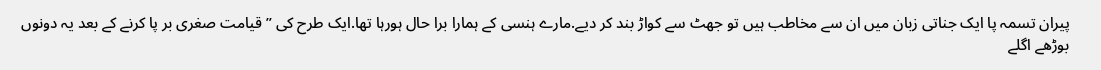پیران تسمہ پا ایک جناتی زبان میں ان سے مخاطب ہیں تو جھٹ سے کواڑ بند کر دیے.مارے ہنسی کے ہمارا برا حال ہورہا تھا.ایک طرح کی ”قیامت صغری بر پا کرنے کے بعد یہ دونوں بوڑھے اگلے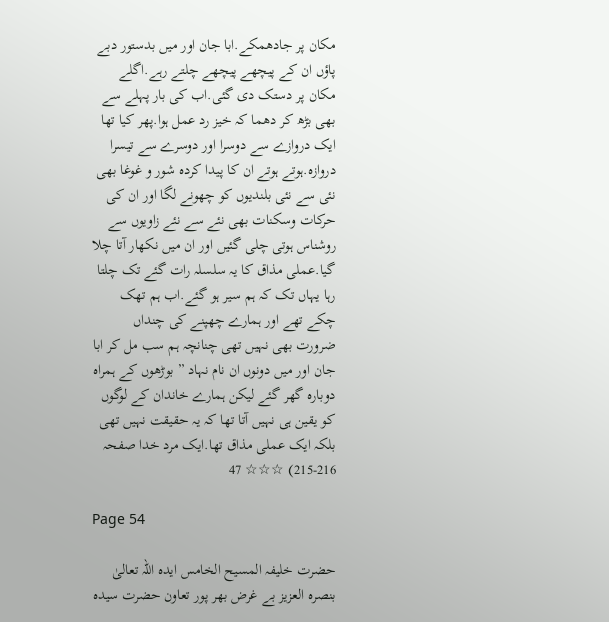مکان پر جادھمکے.ابا جان اور میں بدستور دبے پاؤں ان کے پیچھے پیچھے چلتے رہے.اگلے مکان پر دستک دی گئی.اب کی بار پہلے سے بھی بڑھ کر دھما کہ خیز رد عمل ہوا.پھر کیا تھا ایک دروازے سے دوسرا اور دوسرے سے تیسرا دروازہ.ہوتے ہوتے ان کا پیدا کردہ شور و غوغا بھی نئی سے نئی بلندیوں کو چھونے لگا اور ان کی حرکات وسکنات بھی نئے سے نئے زاویوں سے روشناس ہوتی چلی گئیں اور ان میں نکھار آتا چلا گیا.عملی مذاق کا یہ سلسلہ رات گئے تک چلتا رہا یہاں تک کہ ہم سیر ہو گئے.اب ہم تھک چکے تھے اور ہمارے چھپنے کی چنداں ضرورت بھی نہیں تھی چنانچہ ہم سب مل کر ابا جان اور میں دونوں ان نام نہاد ” بوڑھوں کے ہمراہ دوبارہ گھر گئے لیکن ہمارے خاندان کے لوگوں کو یقین ہی نہیں آتا تھا کہ یہ حقیقت نہیں تھی بلکہ ایک عملی مذاق تھا.ایک مرد خدا صفحہ 216-215) ☆☆☆ 47

Page 54

حضرت خلیفہ المسیح الخامس ایدہ اللہ تعالیٰ بنصرہ العزیز بے غرض بھر پور تعاون حضرت سیدہ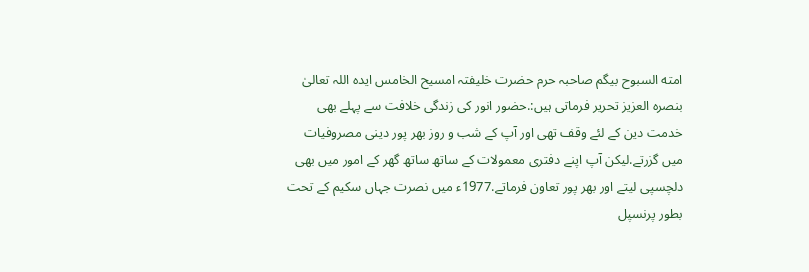امته السبوح بیگم صاحبہ حرم حضرت خلیفتہ امسیح الخامس ایدہ اللہ تعالیٰ بنصرہ العزیز تحریر فرماتی ہیں:.حضور انور کی زندگی خلافت سے پہلے بھی خدمت دین کے لئے وقف تھی اور آپ کے شب و روز بھر پور دینی مصروفیات میں گزرتے.لیکن آپ اپنے دفتری معمولات کے ساتھ ساتھ گھر کے امور میں بھی دلچسپی لیتے اور بھر پور تعاون فرماتے.1977ء میں نصرت جہاں سکیم کے تحت بطور پرنسپل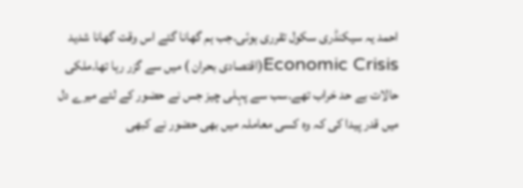احمد یہ سیکنڈری سکول تقرری ہوئی.جب ہم گھانا گئے اس وقت گھانا شدید Economic Crisis(اقتصادی بحران ) میں سے گزر رہا تھا.ملکی حالات بے حد خراب تھے.سب سے پہلی چیز جس نے حضور کے لئے میرے دل میں قدر پیدا کی کہ وہ کسی معاملہ میں بھی حضور نے کبھی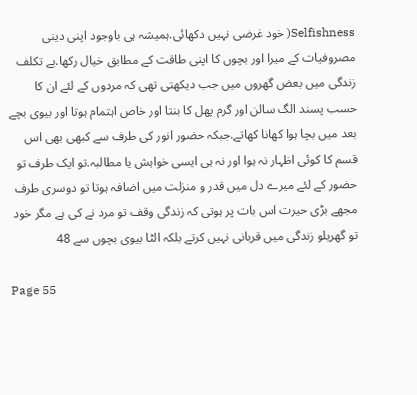Selfishness( خود غرضی نہیں دکھائی.ہمیشہ ہی باوجود اپنی دینی مصروفیات کے میرا اور بچوں کا اپنی طاقت کے مطابق خیال رکھا.بے تکلف زندگی میں بعض گھروں میں جب دیکھتی تھی کہ مردوں کے لئے ان کا حسب پسند الگ سالن اور گرم پھل کا بنتا اور خاص اہتمام ہوتا اور بیوی بچے بعد میں بچا ہوا کھانا کھاتے.جبکہ حضور انور کی طرف سے کبھی بھی اس قسم کا کوئی اظہار نہ ہوا اور نہ ہی ایسی خواہش یا مطالبہ.تو ایک طرف تو حضور کے لئے میرے دل میں قدر و منزلت میں اضافہ ہوتا تو دوسری طرف مجھے بڑی حیرت اس بات پر ہوتی کہ زندگی وقف تو مرد نے کی ہے مگر خود تو گھریلو زندگی میں قربانی نہیں کرتے بلکہ الٹا بیوی بچوں سے 48

Page 55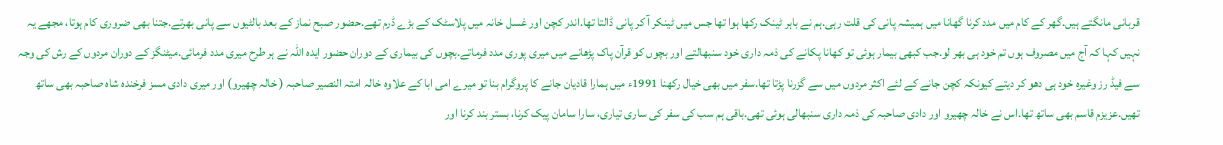قربانی مانگتے ہیں.گھر کے کام میں مدد کرنا گھانا میں ہمیشہ پانی کی قلت رہی.ہم نے باہر ٹینک رکھا ہوا تھا جس میں ٹینکر آ کر پانی ڈالتا تھا.اندر کچن اور غسل خانہ میں پلاسٹک کے بڑے ڈرم تھے.حضور صبح نماز کے بعد بالٹیوں سے پانی بھرتے.جتنا بھی ضروری کام ہوتا، مجھے یہ نہیں کہا کہ آج میں مصروف ہوں تم خود ہی بھر لو.جب کبھی بیمار ہوئی تو کھانا پکانے کی ذمہ داری خود سنبھالتے اور بچوں کو قرآن پاک پڑھانے میں میری پوری مدد فرماتے.بچوں کی بیماری کے دوران حضور ایدہ اللہ نے ہر طرح میری مدد فرمائی.میٹنگز کے دوران مردوں کے رش کی وجہ سے فیڈ رز وغیرہ خود ہی دھو کر دیتے کیونکہ کچن جانے کے لئے اکثر مردوں میں سے گزرنا پڑتا تھا.سفر میں بھی خیال رکھنا 1991ء میں ہمارا قادیان جانے کا پروگرام بنا تو میرے امی ابا کے علاوہ خالہ امتہ النصیر صاحبہ ( خالہ چھیرو) اور میری دادی مسز فرخندہ شاہ صاحبہ بھی ساتھ تھیں.عزیزم قاسم بھی ساتھ تھا.اس نے خالہ چھیرو اور دادی صاحبہ کی ذمہ داری سنبھالی ہوئی تھی.باقی ہم سب کی سفر کی ساری تیاری، سارا سامان پیک کرنا، بستر بند کرنا اور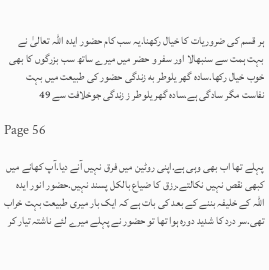ہر قسم کی ضروریات کا خیال رکھنا.یہ سب کام حضور ایدہ اللہ تعالیٰ نے بہت ہمت سے سنبھالا اور سفر و حضر میں میرے ساتھ سب بزرگوں کا بھی خوب خیال رکھا.سادہ گھر یلوطر به زندگی حضور کی طبیعت میں بہت نفاست مگر سادگی ہے.سادہ گھر یلوطر ز زندگی جوخلافت سے 49

Page 56

پہلے تھا اب بھی وہی ہے.اپنی روٹین میں فرق نہیں آنے دیا.آپ کھانے میں کبھی نقص نہیں نکالتے.رزق کا ضیاع بالکل پسند نہیں.حضور انور ایدہ اللہ کے خلیفہ بننے کے بعد کی بات ہے کہ ایک بار میری طبیعت بہت خراب تھی.سر درد کا شدید دورہ ہوا تھا تو حضور نے پہلے میرے لئے ناشتہ تیار کر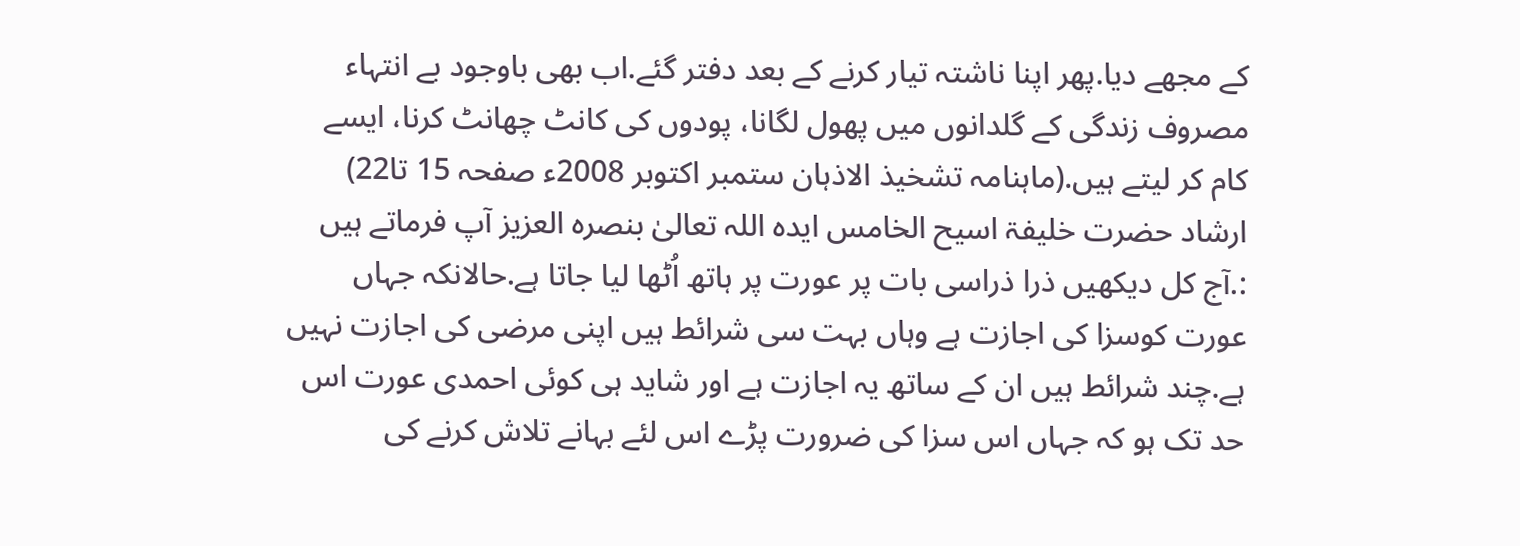کے مجھے دیا.پھر اپنا ناشتہ تیار کرنے کے بعد دفتر گئے.اب بھی باوجود بے انتہاء مصروف زندگی کے گلدانوں میں پھول لگانا، پودوں کی کانٹ چھانٹ کرنا، ایسے کام کر لیتے ہیں.(ماہنامہ تشخيذ الاذہان ستمبر اکتوبر 2008ء صفحہ 15 تا22) ارشاد حضرت خلیفۃ اسیح الخامس ایدہ اللہ تعالیٰ بنصرہ العزیز آپ فرماتے ہیں :.آج کل دیکھیں ذرا ذراسی بات پر عورت پر ہاتھ اُٹھا لیا جاتا ہے.حالانکہ جہاں عورت کوسزا کی اجازت ہے وہاں بہت سی شرائط ہیں اپنی مرضی کی اجازت نہیں ہے.چند شرائط ہیں ان کے ساتھ یہ اجازت ہے اور شاید ہی کوئی احمدی عورت اس حد تک ہو کہ جہاں اس سزا کی ضرورت پڑے اس لئے بہانے تلاش کرنے کی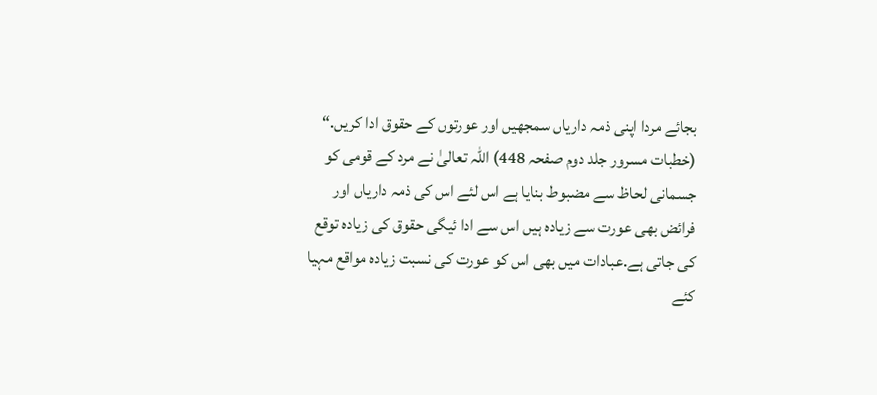بجائے مردا اپنی ذمہ داریاں سمجھیں اور عورتوں کے حقوق ادا کریں.“ (خطبات مسرور جلد دوم صفحہ 448) اللہ تعالیٰ نے مرد کے قومی کو جسمانی لحاظ سے مضبوط بنایا ہے اس لئے اس کی ذمہ داریاں اور فرائض بھی عورت سے زیادہ ہیں اس سے ادا ئیگی حقوق کی زیادہ توقع کی جاتی ہے.عبادات میں بھی اس کو عورت کی نسبت زیادہ مواقع مہیا کئے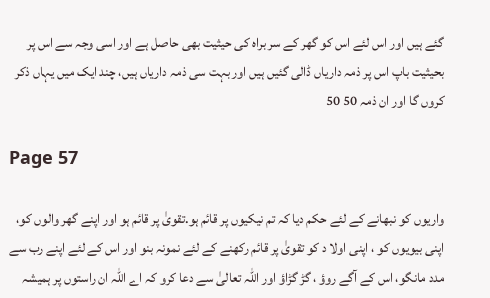گئے ہیں اور اس لئے اس کو گھر کے سر براہ کی حیثیت بھی حاصل ہے اور اسی وجہ سے اس پر بحیثیت باپ اس پر ذمہ داریاں ڈالی گئیں ہیں اور بہت سی ذمہ داریاں ہیں، چند ایک میں یہاں ذکر کروں گا اور ان ذمہ 50 50

Page 57

واریوں کو نبھانے کے لئے حکم دیا کہ تم نیکیوں پر قائم ہو.تقویٰ پر قائم ہو اور اپنے گھر والوں کو، اپنی بیویوں کو ، اپنی اولا د کو تقویٰ پر قائم رکھنے کے لئے نمونہ بنو اور اس کے لئے اپنے رب سے مدد مانگو، اس کے آگے روؤ ، گڑ گڑاؤ اور اللہ تعالیٰ سے دعا کرو کہ اے اللہ ان راستوں پر ہمیشہ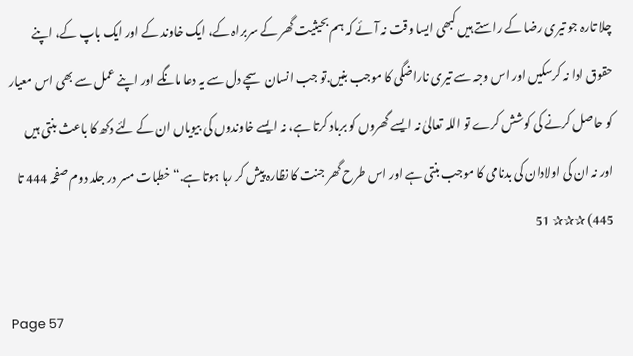چلا تارہ جو تیری رضا کے راستے ہیں کبھی ایسا وقت نہ آئے کہ ہم بحیثیت گھر کے سربراہ کے، ایک خاوند کے اور ایک باپ کے، اپنے حقوق ادا نہ کرسکیں اور اس وجہ سے تیری ناراضگی کا موجب بنیں.تو جب انسان سچے دل سے یہ دعا مانگے اور اپنے عمل سے بھی اس معیار کو حاصل کرنے کی کوشش کرے تو اللہ تعالیٰ نہ ایسے گھروں کو برباد کرتا ہے، نہ ایسے خاوندوں کی بیویاں ان کے لئے دکھ کا باعث بنتی ہیں اور نہ ان کی اولادان کی بدنامی کا موجب بنتی ہے اور اس طرح گھر جنت کا نظارہ پیش کر رہا ہوتا ہے.“ خطبات مسر در جلد دوم صفحہ 444 تا 445) ✰✰✰ 51

Page 57